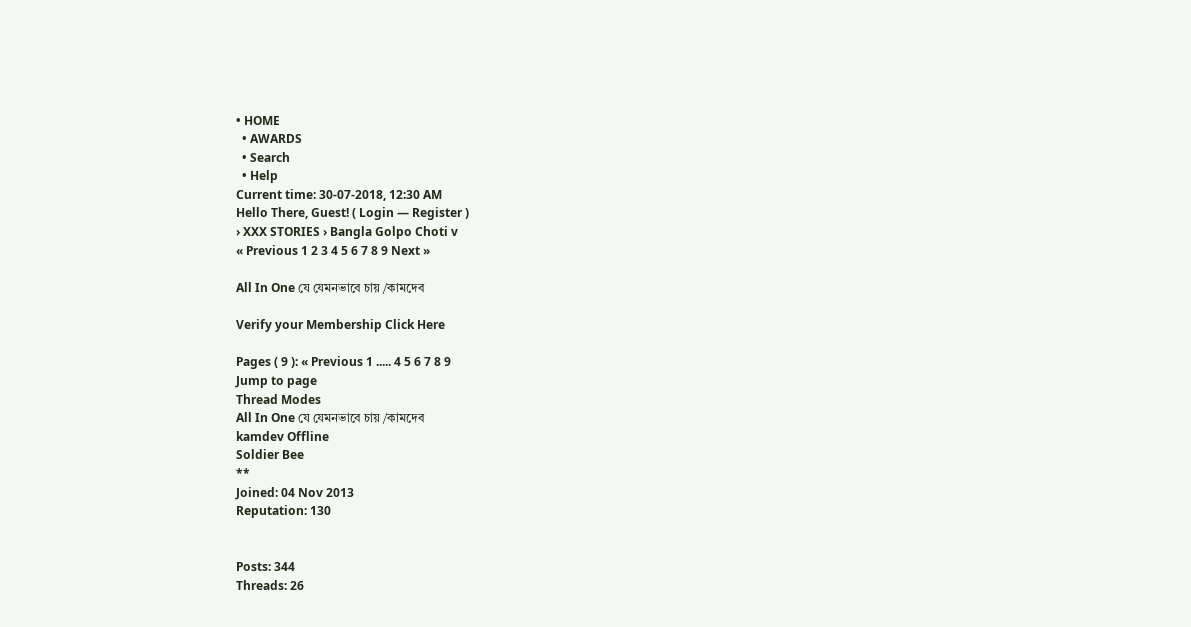• HOME
  • AWARDS
  • Search
  • Help
Current time: 30-07-2018, 12:30 AM
Hello There, Guest! ( Login — Register )
› XXX STORIES › Bangla Golpo Choti v
« Previous 1 2 3 4 5 6 7 8 9 Next »

All In One যে যেমনভাবে চায় /কামদেব

Verify your Membership Click Here

Pages ( 9 ): « Previous 1 ..... 4 5 6 7 8 9
Jump to page
Thread Modes
All In One যে যেমনভাবে চায় /কামদেব
kamdev Offline
Soldier Bee
**
Joined: 04 Nov 2013
Reputation: 130


Posts: 344
Threads: 26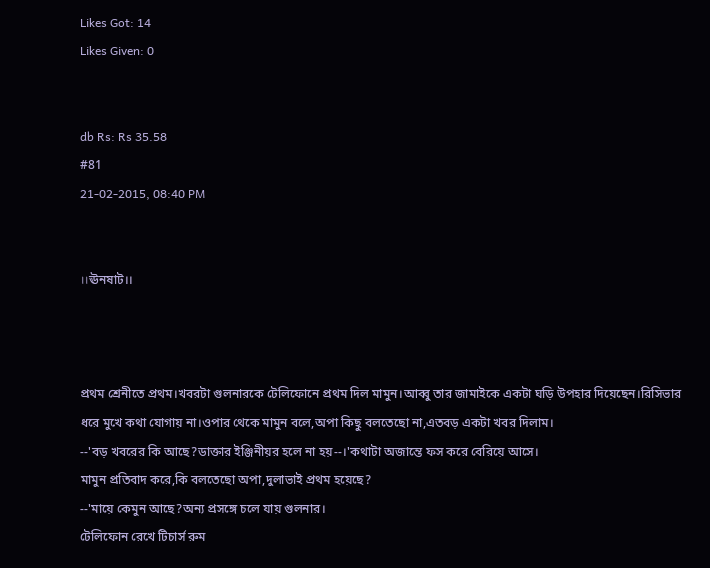Likes Got: 14
Likes Given: 0


db Rs: Rs 35.58
#81
21-02-2015, 08:40 PM


।।ঊনষাট।।



প্রথম শ্রেনীতে প্রথম।খবরটা গুলনারকে টেলিফোনে প্রথম দিল মামুন।আব্বু তার জামাইকে একটা ঘড়ি উপহার দিয়েছেন।রিসিভার ধরে মুখে কথা যোগায় না।ওপার থেকে মামুন বলে,অপা কিছু বলতেছো না,এতবড় একটা খবর দিলাম।
--'বড় খবরের কি আছে?ডাক্তার ইঞ্জিনীয়র হলে না হয়--।'কথাটা অজান্তে ফস করে বেরিয়ে আসে।
মামুন প্রতিবাদ করে,কি বলতেছো অপা,দুলাভাই প্রথম হয়েছে?
--'মায়ে কেমুন আছে?অন্য প্রসঙ্গে চলে যায় গুলনার।
টেলিফোন রেখে টিচার্স রুম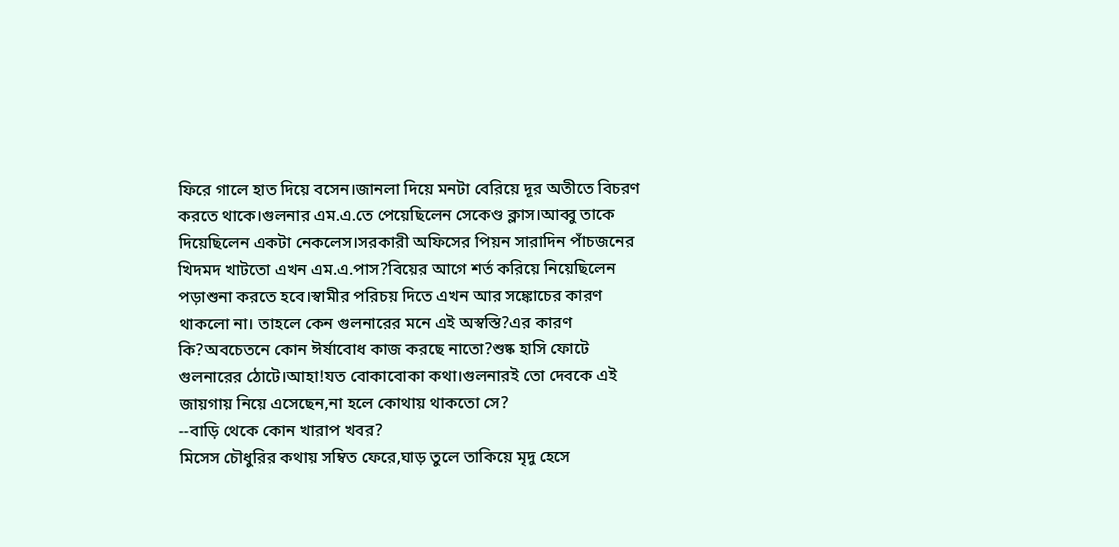ফিরে গালে হাত দিয়ে বসেন।জানলা দিয়ে মনটা বেরিয়ে দূর অতীতে বিচরণ করতে থাকে।গুলনার এম.এ.তে পেয়েছিলেন সেকেণ্ড ক্লাস।আব্বু তাকে দিয়েছিলেন একটা নেকলেস।সরকারী অফিসের পিয়ন সারাদিন পাঁচজনের খিদমদ খাটতো এখন এম.এ.পাস?বিয়ের আগে শর্ত করিয়ে নিয়েছিলেন পড়াশুনা করতে হবে।স্বামীর পরিচয় দিতে এখন আর সঙ্কোচের কারণ থাকলো না। তাহলে কেন গুলনারের মনে এই অস্বস্তি?এর কারণ কি?অবচেতনে কোন ঈর্ষাবোধ কাজ করছে নাতো?শুষ্ক হাসি ফোটে গুলনারের ঠোটে।আহা!যত বোকাবোকা কথা।গুলনারই তো দেবকে এই জায়গায় নিয়ে এসেছেন,না হলে কোথায় থাকতো সে?
--বাড়ি থেকে কোন খারাপ খবর?
মিসেস চৌধুরির কথায় সম্বিত ফেরে,ঘাড় তুলে তাকিয়ে মৃদু হেসে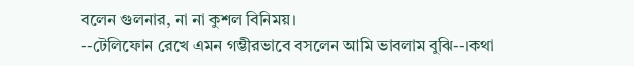বলেন গুলনার, না না কুশল বিনিময়।
--টেলিফোন রেখে এমন গম্ভীরভাবে বসলেন আমি ভাবলাম বুঝি--।কথা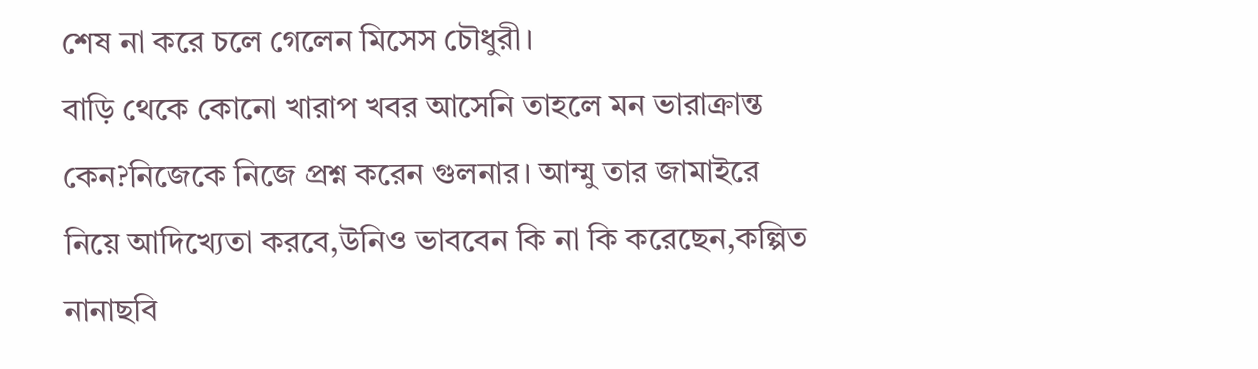শেষ না করে চলে গেলেন মিসেস চৌধুরী।
বাড়ি থেকে কোনো খারাপ খবর আসেনি তাহলে মন ভারাক্রান্ত কেন?নিজেকে নিজে প্রশ্ন করেন গুলনার। আম্মু তার জামাইরে নিয়ে আদিখ্যেতা করবে,উনিও ভাববেন কি না কি করেছেন,কল্পিত নানাছবি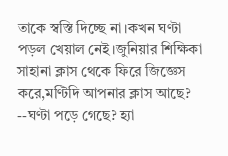তাকে স্বস্তি দিচ্ছে না।কখন ঘণ্টা পড়ল খেয়াল নেই।জুনিয়ার শিক্ষিকা সাহানা ক্লাস থেকে ফিরে জিজ্ঞেস করে,মণ্টিদি আপনার ক্লাস আছে?
--ঘণ্টা পড়ে গেছে? হ্যা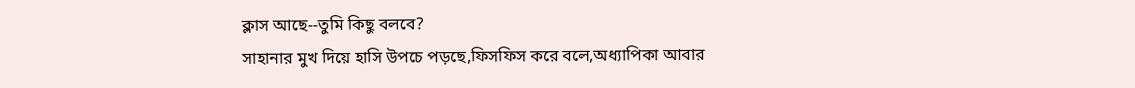ক্লাস আছে--তুমি কিছু বলবে?
সাহানার মুখ দিয়ে হাসি উপচে পড়ছে,ফিসফিস করে বলে,অধ্যাপিকা আবার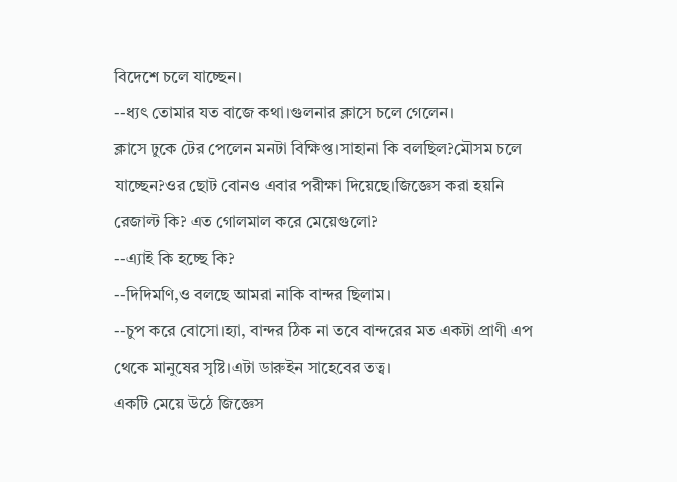বিদেশে চলে যাচ্ছেন।
--ধ্যৎ তোমার যত বাজে কথা।গুলনার ক্লাসে চলে গেলেন।
ক্লাসে ঢুকে টের পেলেন মনটা বিক্ষিপ্ত।সাহানা কি বলছিল?মৌসম চলে যাচ্ছেন?ওর ছোট বোনও এবার পরীক্ষা দিয়েছে।জিজ্ঞেস করা হয়নি রেজাল্ট কি? এত গোলমাল করে মেয়েগুলো?
--এ্যাই কি হচ্ছে কি?
--দিদিমণি,ও বলছে আমরা নাকি বান্দর ছিলাম।
--চুপ করে বোসো।হ্যা, বান্দর ঠিক না তবে বান্দরের মত একটা প্রাণী এপ থেকে মানুষের সৃষ্টি।এটা ডারুইন সাহেবের তত্ব।
একটি মেয়ে উঠে জিজ্ঞেস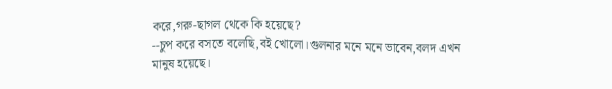করে,গরু-ছাগল থেকে কি হয়েছে?
--চুপ করে বসতে বলেছি,বই খোলো।গুলনার মনে মনে ভাবেন,বলদ এখন মানুষ হয়েছে।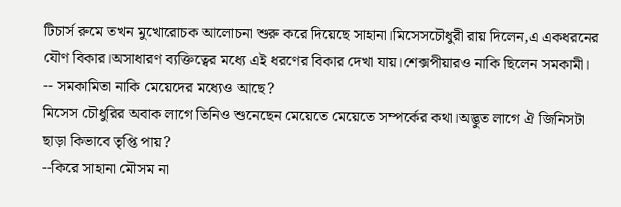টিচার্স রুমে তখন মুখোরোচক আলোচনা শুরু করে দিয়েছে সাহানা।মিসেসচৌধুরী রায় দিলেন,এ একধরনের যৌণ বিকার।অসাধারণ ব্যক্তিত্বের মধ্যে এই ধরণের বিকার দেখা যায়।শেক্সপীয়ারও নাকি ছিলেন সমকামী।
-- সমকামিতা নাকি মেয়েদের মধ্যেও আছে?
মিসেস চৌধুরির অবাক লাগে তিনিও শুনেছেন মেয়েতে মেয়েতে সম্পর্কের কথা।অদ্ভুত লাগে ঐ জিনিসটা ছাড়া কিভাবে তৃপ্তি পায়?
--কিরে সাহানা মৌসম না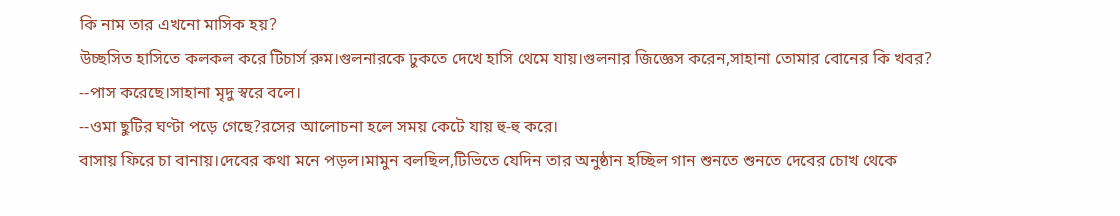কি নাম তার এখনো মাসিক হয়?
উচ্ছসিত হাসিতে কলকল করে টিচার্স রুম।গুলনারকে ঢুকতে দেখে হাসি থেমে যায়।গুলনার জিজ্ঞেস করেন,সাহানা তোমার বোনের কি খবর?
--পাস করেছে।সাহানা মৃদু স্বরে বলে।
--ওমা ছুটির ঘণ্টা পড়ে গেছে?রসের আলোচনা হলে সময় কেটে যায় হু-হু করে।
বাসায় ফিরে চা বানায়।দেবের কথা মনে পড়ল।মামুন বলছিল,টিভিতে যেদিন তার অনুষ্ঠান হচ্ছিল গান শুনতে শুনতে দেবের চোখ থেকে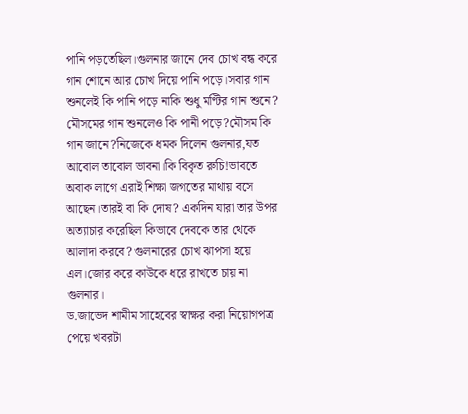পানি পড়তেছিল।গুলনার জানে দেব চোখ বন্ধ করে গান শোনে আর চোখ দিয়ে পানি পড়ে।সবার গান শুনলেই কি পানি পড়ে নাকি শুধু মণ্টির গান শুনে? মৌসমের গান শুনলেও কি পানী পড়ে?মৌসম কি গান জানে?নিজেকে ধমক দিলেন গুলনার,যত আবোল তাবোল ভাবনা।কি বিকৃত রুচি!ভাবতে অবাক লাগে এরাই শিক্ষা জগতের মাথায় বসে আছেন।তারই বা কি দোষ? একদিন যারা তার উপর অত্যাচার করেছিল কিভাবে দেবকে তার থেকে আলাদা করবে? গুলনারের চোখ ঝাপসা হয়ে এল।জোর করে কাউকে ধরে রাখতে চায় না গুলনার।
ড.জাভেদ শামীম সাহেবের স্বাক্ষর করা নিয়োগপত্র পেয়ে খবরটা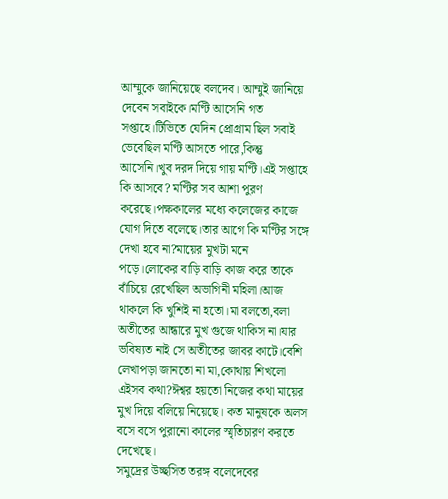আম্মুকে জানিয়েছে বলদেব। আম্মুই জানিয়ে দেবেন সবাইকে।মণ্টি আসেনি গত সপ্তাহে।টিভিতে যেদিন প্রোগ্রাম ছিল সবাই ভেবেছিল মণ্টি আসতে পারে,কিন্তু আসেনি।খুব দরদ দিয়ে গায় মণ্টি।এই সপ্তাহে কি আসবে? মণ্টির সব আশা পুরণ করেছে।পক্ষকালের মধ্যে কলেজের কাজে যোগ দিতে বলেছে।তার আগে কি মণ্টির সঙ্গে দেখা হবে না?মায়ের মুখটা মনে পড়ে।লোকের বাড়ি বাড়ি কাজ করে তাকে বাঁচিয়ে রেখেছিল অভাগিনী মহিলা।আজ থাকলে কি খুশিই না হতো।মা বলতো,বলা অতীতের আন্ধারে মুখ গুজে থাকিস না।যার ভবিষ্যত নাই সে অতীতের জাবর কাটে।বেশি লেখাপড়া জানতো না মা,কোথায় শিখলো এইসব কথা?ঈশ্বর হয়তো নিজের কথা মায়ের মুখ দিয়ে বলিয়ে নিয়েছে। কত মানুষকে অলস বসে বসে পুরানো কালের স্মৃতিচারণ করতে দেখেছে।
সমুদ্রের উচ্ছসিত তরঙ্গ বলেদেবের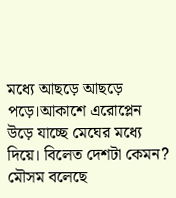মধ্যে আছড়ে আছড়ে পড়ে।আকাশে এরোপ্লেন উড়ে যাচ্ছে মেঘের মধ্যে দিয়ে। বিলেত দেশটা কেমন? মৌসম বলেছে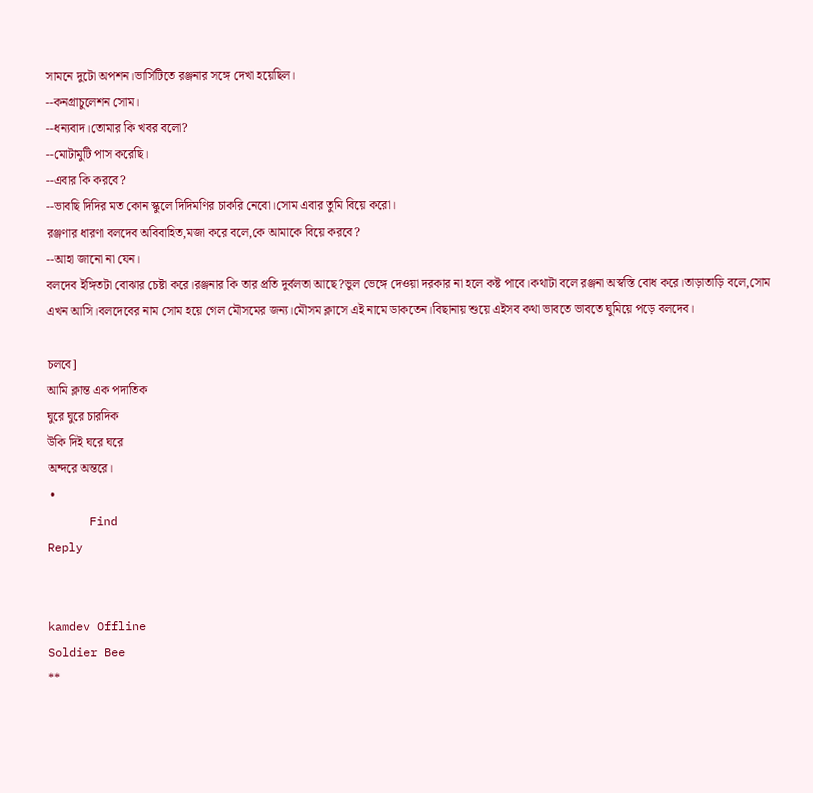সামনে দুটো অপশন।ভার্সিটিতে রঞ্জনার সঙ্গে দেখা হয়েছিল।
--কনগ্রাচুলেশন সোম।
--ধন্যবাদ।তোমার কি খবর বলো?
--মোটামুটি পাস করেছি।
--এবার কি করবে?
--ভাবছি দিদির মত কোন স্কুলে দিদিমণির চাকরি নেবো।সোম এবার তুমি বিয়ে করো।
রঞ্জণার ধারণা বলদেব অবিবাহিত,মজা করে বলে,কে আমাকে বিয়ে করবে?
--আহা জানো না যেন।
বলদেব ইঙ্গিতটা বোঝার চেষ্টা করে।রঞ্জনার কি তার প্রতি দুর্বলতা আছে?ভুল ভেঙ্গে দেওয়া দরকার না হলে কষ্ট পাবে।কথাটা বলে রঞ্জনা অস্বস্তি বোধ করে।তাড়াতাড়ি বলে,সোম এখন আসি।বলদেবের নাম সোম হয়ে গেল মৌসমের জন্য।মৌসম ক্লাসে এই নামে ডাকতেন।বিছানায় শুয়ে এইসব কথা ভাবতে ভাবতে ঘুমিয়ে পড়ে বলদেব।

চলবে]
আমি ক্লান্ত এক পদাতিক
ঘুরে ঘুরে চারদিক
উকি দিই ঘরে ঘরে
অন্দরে অন্তরে।
 •
      Find
Reply


kamdev Offline
Soldier Bee
**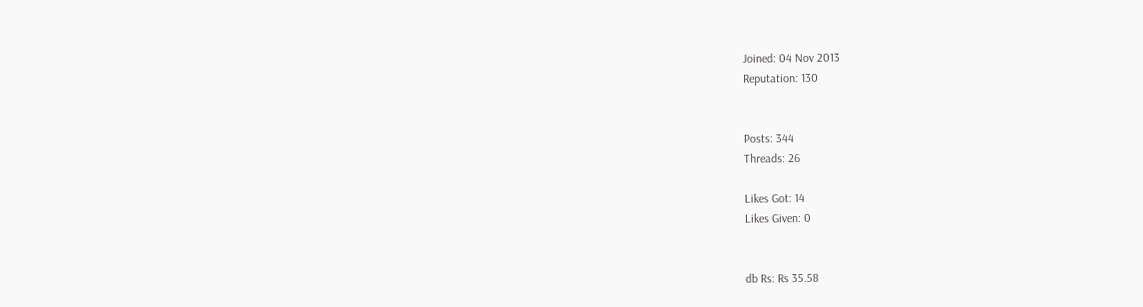Joined: 04 Nov 2013
Reputation: 130


Posts: 344
Threads: 26

Likes Got: 14
Likes Given: 0


db Rs: Rs 35.58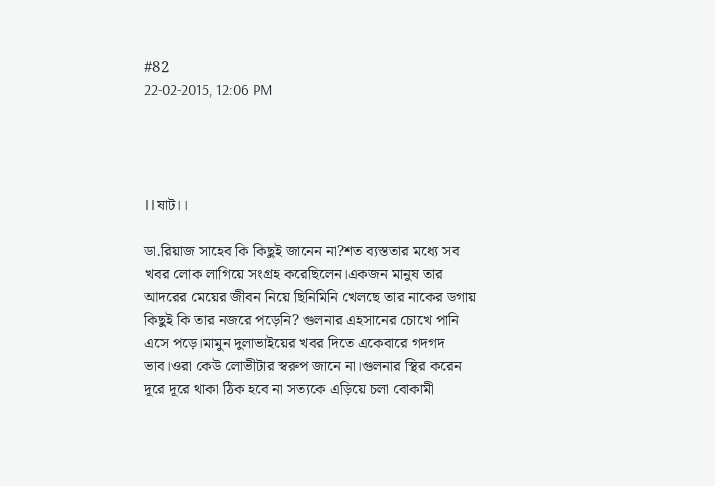#82
22-02-2015, 12:06 PM




।।ষাট।।

ডা.রিয়াজ সাহেব কি কিছুই জানেন না?শত ব্যস্ততার মধ্যে সব খবর লোক লাগিয়ে সংগ্রহ করেছিলেন।একজন মানুষ তার আদরের মেয়ের জীবন নিয়ে ছিনিমিনি খেলছে তার নাকের ডগায় কিছুই কি তার নজরে পড়েনি? গুলনার এহসানের চোখে পানি এসে পড়ে।মামুন দুলাভাইয়ের খবর দিতে একেবারে গদগদ ভাব।ওরা কেউ লোভীটার স্বরুপ জানে না।গুলনার স্থির করেন দূরে দূরে থাকা ঠিক হবে না সত্যকে এড়িয়ে চলা বোকামী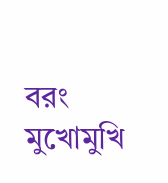বরং মুখোমুখি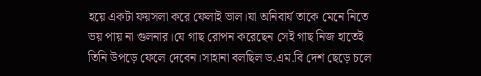হয়ে একটা ফয়সলা করে ফেলাই ভাল।যা অনিবার্য তাকে মেনে নিতে ভয় পায় না গুলনার।যে গাছ রোপন করেছেন সেই গাছ নিজ হাতেই তিনি উপড়ে ফেলে দেবেন।সাহানা বলছিল ড.এম.বি দেশ ছেড়ে চলে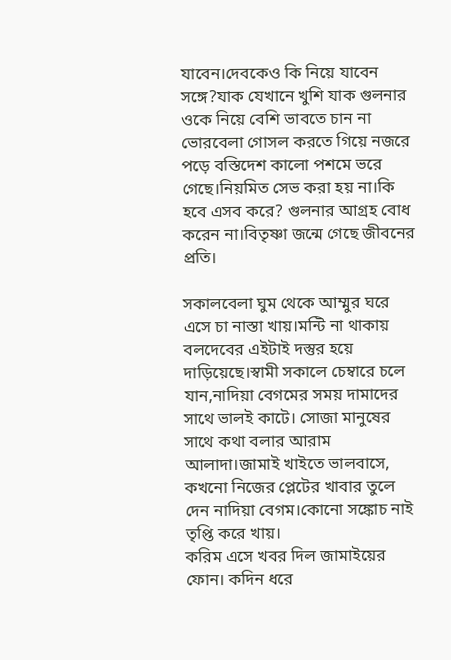যাবেন।দেবকেও কি নিয়ে যাবেন সঙ্গে?যাক যেখানে খুশি যাক গুলনার ওকে নিয়ে বেশি ভাবতে চান না ভোরবেলা গোসল করতে গিয়ে নজরে পড়ে বস্তিদেশ কালো পশমে ভরে গেছে।নিয়মিত সেভ করা হয় না।কি হবে এসব করে? গুলনার আগ্রহ বোধ করেন না।বিতৃষ্ণা জন্মে গেছে জীবনের প্রতি।

সকালবেলা ঘুম থেকে আম্মুর ঘরে এসে চা নাস্তা খায়।মন্টি না থাকায় বলদেবের এইটাই দস্তুর হয়ে দাড়িয়েছে।স্বামী সকালে চেম্বারে চলে যান,নাদিয়া বেগমের সময় দামাদের সাথে ভালই কাটে। সোজা মানুষের সাথে কথা বলার আরাম আলাদা।জামাই খাইতে ভালবাসে,
কখনো নিজের প্লেটের খাবার তুলে দেন নাদিয়া বেগম।কোনো সঙ্কোচ নাই তৃপ্তি করে খায়।
করিম এসে খবর দিল জামাইয়ের ফোন। কদিন ধরে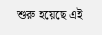শুরু হয়েছে এই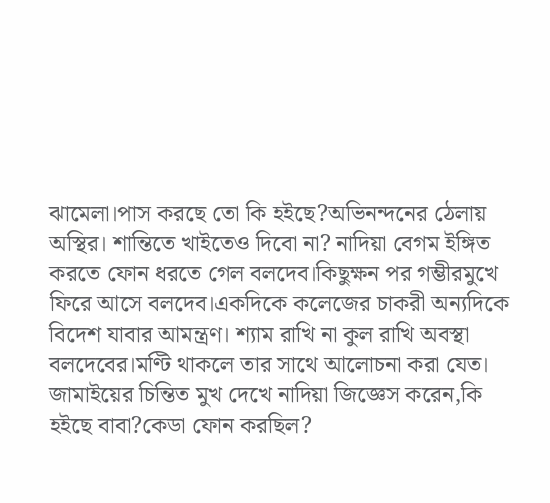ঝামেলা।পাস করছে তো কি হইছে?অভিনন্দনের ঠেলায় অস্থির। শান্তিতে খাইতেও দিবো না? নাদিয়া বেগম ইঙ্গিত করতে ফোন ধরতে গেল বলদেব।কিছুক্ষন পর গম্ভীরমুখে ফিরে আসে বলদেব।একদিকে কলেজের চাকরী অন্যদিকে বিদেশ যাবার আমন্ত্রণ। শ্যাম রাখি না কুল রাখি অবস্থা বলদেবের।মণ্টি থাকলে তার সাথে আলোচনা করা যেত।
জামাইয়ের চিন্তিত মুখ দেখে নাদিয়া জিজ্ঞেস করেন,কি হইছে বাবা?কেডা ফোন করছিল?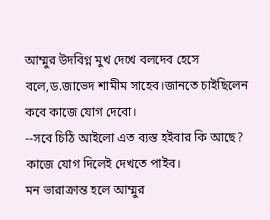আম্মুর উদবিগ্ন মুখ দেখে বলদেব হেসে বলে,ড.জাভেদ শামীম সাহেব।জানতে চাইছিলেন কবে কাজে যোগ দেবো।
--সবে চিঠি আইলো এত ব্যস্ত হইবার কি আছে? কাজে যোগ দিলেই দেখতে পাইব।
মন ভারাক্রান্ত হলে আম্মুর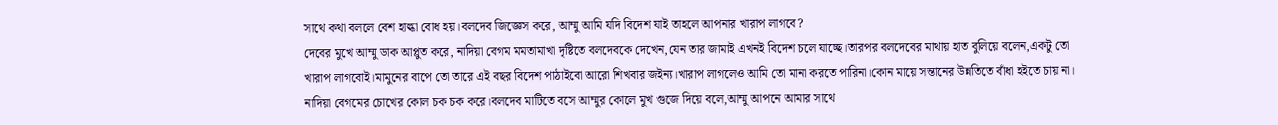সাথে কথা বললে বেশ হাল্কা বোধ হয়।বলদেব জিজ্ঞেস করে, আম্মু আমি যদি বিদেশ যাই তাহলে আপনার খারাপ লাগবে?
দেবের মুখে আম্মু ডাক আপ্লুত করে, নাদিয়া বেগম মমতামাখা দৃষ্টিতে বলদেবকে দেখেন,যেন তার জামাই এখনই বিদেশ চলে যাচ্ছে।তারপর বলদেবের মাথায় হাত বুলিয়ে বলেন,একটু তো খারাপ লাগবোই।মামুনের বাপে তো তারে এই বছর বিদেশ পাঠাইবো আরো শিখবার জইন্য।খারাপ লাগলেও আমি তো মানা করতে পারিনা।কোন মায়ে সন্তানের উন্নতিতে বাঁধা হইতে চায় না।
নাদিয়া বেগমের চোখের কোল চক চক করে।বলদেব মাটিতে বসে আম্মুর কোলে মুখ গুজে দিয়ে বলে,আম্মু আপনে আমার সাথে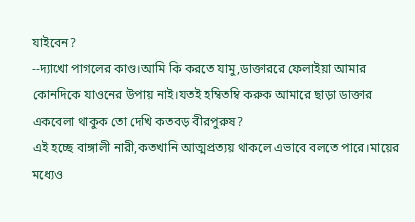যাইবেন?
--দ্যাখো পাগলের কাণ্ড।আমি কি করতে যামু,ডাক্তাররে ফেলাইয়া আমার কোনদিকে যাওনের উপায় নাই।যতই হম্বিতম্বি করুক আমারে ছাড়া ডাক্তার একবেলা থাকুক তো দেখি কতবড় বীরপুরুষ?
এই হচ্ছে বাঙ্গালী নারী,কতখানি আত্মপ্রত্যয় থাকলে এভাবে বলতে পারে।মায়ের মধ্যেও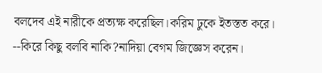বলদেব এই নারীকে প্রত্যক্ষ করেছিল।করিম ঢুকে ইতস্তত করে।
--কিরে কিছু বলবি নাকি?নাদিয়া বেগম জিজ্ঞেস করেন।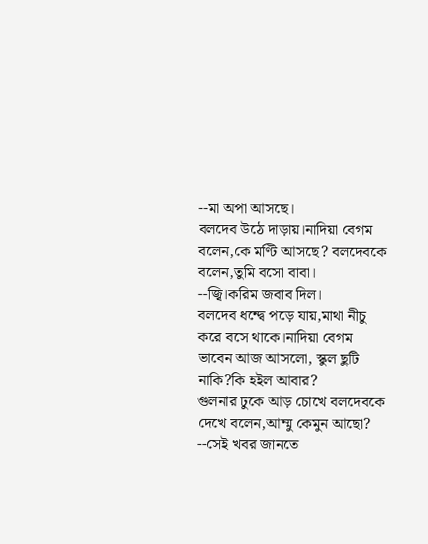--মা অপা আসছে।
বলদেব উঠে দাড়ায়।নাদিয়া বেগম বলেন,কে মণ্টি আসছে? বলদেবকে বলেন,তুমি বসো বাবা।
--জ্বি।করিম জবাব দিল।
বলদেব ধন্দ্বে পড়ে যায়,মাথা নীচু করে বসে থাকে।নাদিয়া বেগম ভাবেন আজ আসলো, স্কুল ছুটি নাকি?কি হইল আবার?
গুলনার ঢুকে আড় চোখে বলদেবকে দেখে বলেন,আম্মু কেমুন আছো?
--সেই খবর জানতে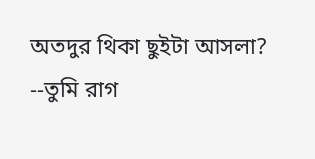অতদুর থিকা ছুইটা আসলা?
--তুমি রাগ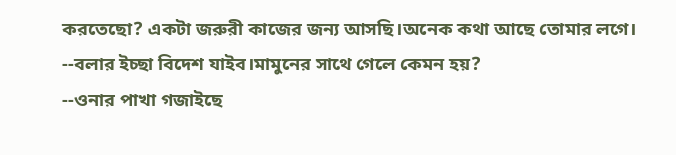করতেছো? একটা জরুরী কাজের জন্য আসছি।অনেক কথা আছে তোমার লগে।
--বলার ইচ্ছা বিদেশ যাইব।মামুনের সাথে গেলে কেমন হয়?
--ওনার পাখা গজাইছে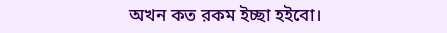অখন কত রকম ইচ্ছা হইবো।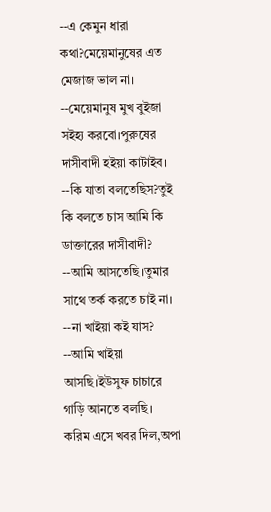--এ কেমুন ধারা কথা?মেয়েমানুষের এত মেজাজ ভাল না।
--মেয়েমানুষ মুখ বুইজা সইহ্য করবো।পুরুষের দাসীবাদী হইয়া কাটাইব।
--কি যাতা বলতেছিস?তুই কি বলতে চাস আমি কি ডাক্তারের দাসীবাদী?
--আমি আসতেছি।তুমার সাথে তর্ক করতে চাই না।
--না খাইয়া কই যাস?
--আমি খাইয়া আসছি।ইউসুফ চাচারে গাড়ি আনতে বলছি।
করিম এসে খবর দিল,অপা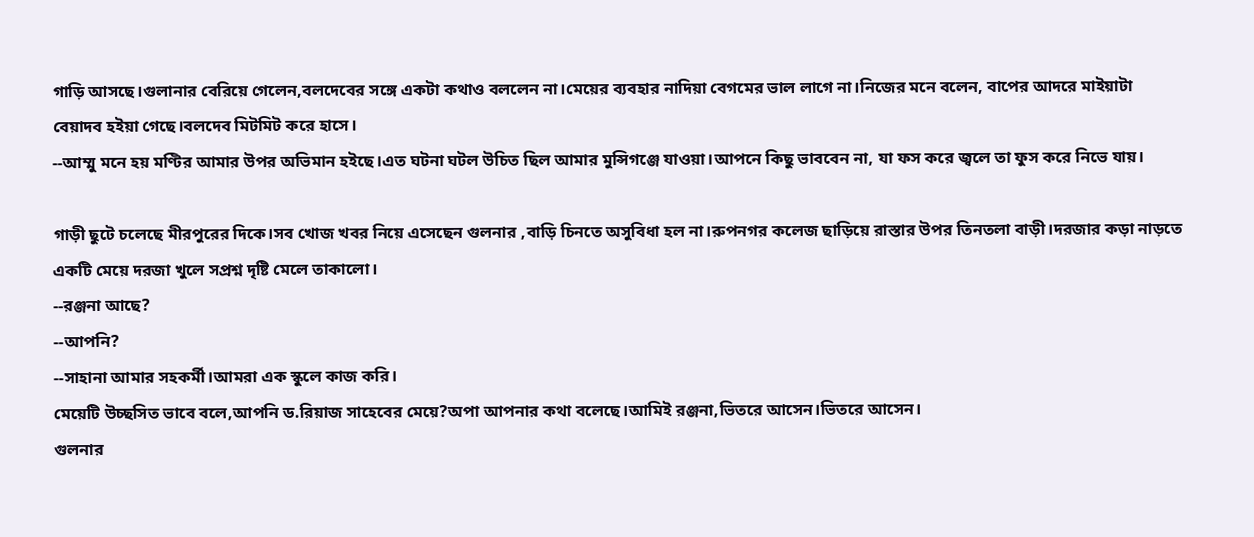গাড়ি আসছে।গুলানার বেরিয়ে গেলেন,বলদেবের সঙ্গে একটা কথাও বললেন না।মেয়ের ব্যবহার নাদিয়া বেগমের ভাল লাগে না।নিজের মনে বলেন, বাপের আদরে মাইয়াটা বেয়াদব হইয়া গেছে।বলদেব মিটমিট করে হাসে।
--আম্মু মনে হয় মণ্টির আমার উপর অভিমান হইছে।এত ঘটনা ঘটল উচিত ছিল আমার মুন্সিগঞ্জে যাওয়া।আপনে কিছু ভাববেন না, যা ফস করে জ্বলে তা ফুস করে নিভে যায়।

গাড়ী ছুটে চলেছে মীরপুরের দিকে।সব খোজ খবর নিয়ে এসেছেন গুলনার ,বাড়ি চিনতে অসুবিধা হল না।রুপনগর কলেজ ছাড়িয়ে রাস্তার উপর তিনতলা বাড়ী।দরজার কড়া নাড়তে একটি মেয়ে দরজা খুলে সপ্রশ্ন দৃষ্টি মেলে তাকালো।
--রঞ্জনা আছে?
--আপনি?
--সাহানা আমার সহকর্মী।আমরা এক স্কুলে কাজ করি।
মেয়েটি উচ্ছসিত ভাবে বলে,আপনি ড.রিয়াজ সাহেবের মেয়ে?অপা আপনার কথা বলেছে।আমিই রঞ্জনা,ভিতরে আসেন।ভিতরে আসেন।
গুলনার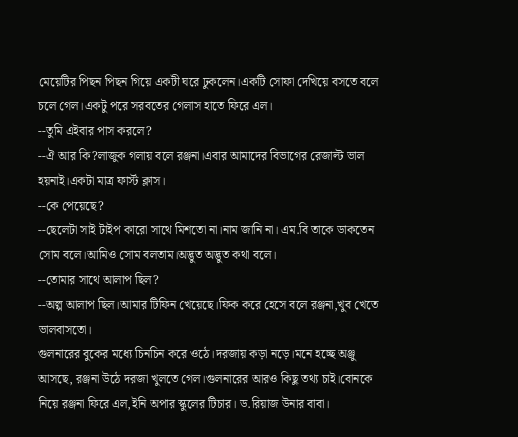মেয়েটির পিছন পিছন গিয়ে একটী ঘরে ঢুকলেন।একটি সোফা দেখিয়ে বসতে বলে চলে গেল।একটু পরে সরবতের গেলাস হাতে ফিরে এল।
--তুমি এইবার পাস করলে?
--ঐ আর কি?লাজুক গলায় বলে রঞ্জনা।এবার আমাদের বিভাগের রেজাল্ট ভাল হয়নাই।একটা মাত্র ফার্স্ট ক্লাস।
--কে পেয়েছে?
--ছেলেটা সাই টাইপ কারো সাথে মিশতো না।নাম জানি না। এম.বি তাকে ডাকতেন সোম বলে।আমিও সোম বলতাম।অদ্ভুত অদ্ভুত কথা বলে।
--তোমার সাথে আলাপ ছিল?
--অল্প আলাপ ছিল।আমার টিফিন খেয়েছে।ফিক করে হেসে বলে রঞ্জনা,খুব খেতে ভালবাসতো।
গুলনারের বুকের মধ্যে চিনচিন করে ওঠে।দরজায় কড়া নড়ে।মনে হচ্ছে অঞ্জু আসছে, রঞ্জনা উঠে দরজা খুলতে গেল।গুলনারের আরও কিছু তথ্য চাই।বোনকে নিয়ে রঞ্জনা ফিরে এল,ইনি অপার স্কুলের টিচার। ড.রিয়াজ উনার বাবা।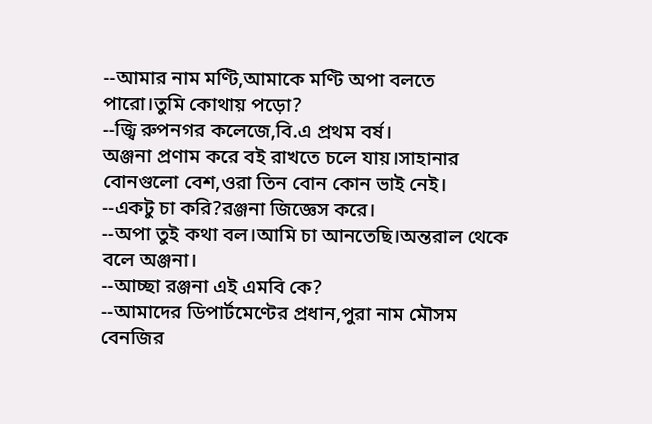--আমার নাম মণ্টি,আমাকে মণ্টি অপা বলতে পারো।তুমি কোথায় পড়ো?
--জ্বি রুপনগর কলেজে,বি.এ প্রথম বর্ষ।
অঞ্জনা প্রণাম করে বই রাখতে চলে যায়।সাহানার বোনগুলো বেশ,ওরা তিন বোন কোন ভাই নেই।
--একটু চা করি?রঞ্জনা জিজ্ঞেস করে।
--অপা তুই কথা বল।আমি চা আনতেছি।অন্তরাল থেকে বলে অঞ্জনা।
--আচ্ছা রঞ্জনা এই এমবি কে?
--আমাদের ডিপার্টমেণ্টের প্রধান,পুরা নাম মৌসম বেনজির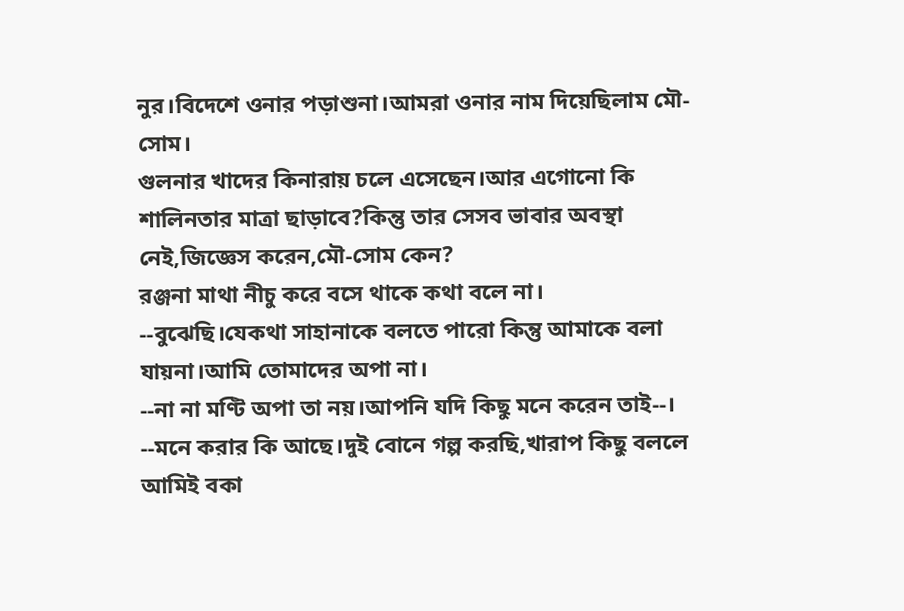নুর।বিদেশে ওনার পড়াশুনা।আমরা ওনার নাম দিয়েছিলাম মৌ-সোম।
গুলনার খাদের কিনারায় চলে এসেছেন।আর এগোনো কি শালিনতার মাত্রা ছাড়াবে?কিন্তু তার সেসব ভাবার অবস্থা নেই,জিজ্ঞেস করেন,মৌ-সোম কেন?
রঞ্জনা মাথা নীচু করে বসে থাকে কথা বলে না।
--বুঝেছি।যেকথা সাহানাকে বলতে পারো কিন্তু আমাকে বলা যায়না।আমি তোমাদের অপা না।
--না না মণ্টি অপা তা নয়।আপনি যদি কিছু মনে করেন তাই--।
--মনে করার কি আছে।দুই বোনে গল্প করছি,খারাপ কিছু বললে আমিই বকা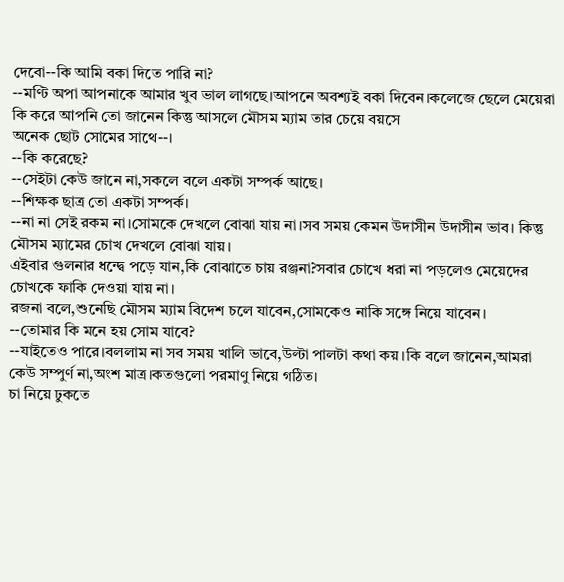দেবো--কি আমি বকা দিতে পারি না?
--মণ্টি অপা আপনাকে আমার খুব ভাল লাগছে।আপনে অবশ্যই বকা দিবেন।কলেজে ছেলে মেয়েরা কি করে আপনি তো জানেন কিন্তু আসলে মৌসম ম্যাম তার চেয়ে বয়সে
অনেক ছোট সোমের সাথে--।
--কি করেছে?
--সেইটা কেউ জানে না,সকলে বলে একটা সম্পর্ক আছে।
--শিক্ষক ছাত্র তো একটা সম্পর্ক।
--না না সেই রকম না।সোমকে দেখলে বোঝা যায় না।সব সময় কেমন উদাসীন উদাসীন ভাব। কিন্তু মৌসম ম্যামের চোখ দেখলে বোঝা যায়।
এইবার গুলনার ধন্দ্বে পড়ে যান,কি বোঝাতে চায় রঞ্জনা?সবার চোখে ধরা না পড়লেও মেয়েদের চোখকে ফাকি দেওয়া যায় না।
রজনা বলে,শুনেছি মৌসম ম্যাম বিদেশ চলে যাবেন,সোমকেও নাকি সঙ্গে নিয়ে যাবেন।
--তোমার কি মনে হয় সোম যাবে?
--যাইতেও পারে।বললাম না সব সময় খালি ভাবে,উল্টা পালটা কথা কয়।কি বলে জানেন,আমরা কেউ সম্পুর্ণ না,অংশ মাত্র।কতগুলো পরমাণু নিয়ে গঠিত।
চা নিয়ে ঢুকতে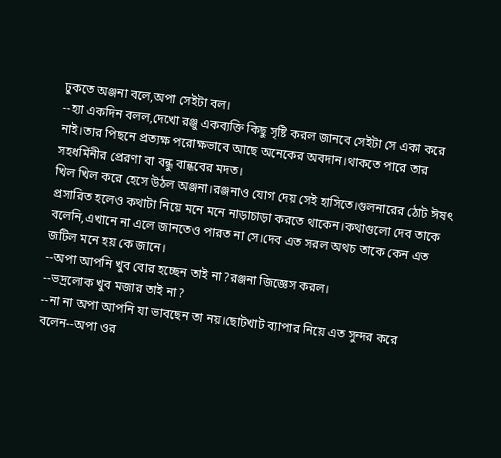ঢুকতে অঞ্জনা বলে,অপা সেইটা বল।
--হ্যা একদিন বলল,দেখো রঞ্জু একব্যক্তি কিছু সৃষ্টি করল জানবে সেইটা সে একা করে নাই।তার পিছনে প্রত্যক্ষ পরোক্ষভাবে আছে অনেকের অবদান।থাকতে পারে তার সহধর্মিনীর প্রেরণা বা বন্ধু বান্ধবের মদত।
খিল খিল করে হেসে উঠল অঞ্জনা।রঞ্জনাও যোগ দেয় সেই হাসিতে।গুলনারের ঠোট ঈষৎ প্রসারিত হলেও কথাটা নিয়ে মনে মনে নাড়াচাড়া করতে থাকেন।কথাগুলো দেব তাকে বলেনি,এখানে না এলে জানতেও পারত না সে।দেব এত সরল অথচ তাকে কেন এত জটিল মনে হয় কে জানে।
--অপা আপনি খুব বোর হচ্ছেন তাই না?রঞ্জনা জিজ্ঞেস করল।
--ভদ্রলোক খুব মজার তাই না?
--না না অপা আপনি যা ভাবছেন তা নয়।ছোটখাট ব্যাপার নিয়ে এত সুন্দর করে বলেন--অপা ওর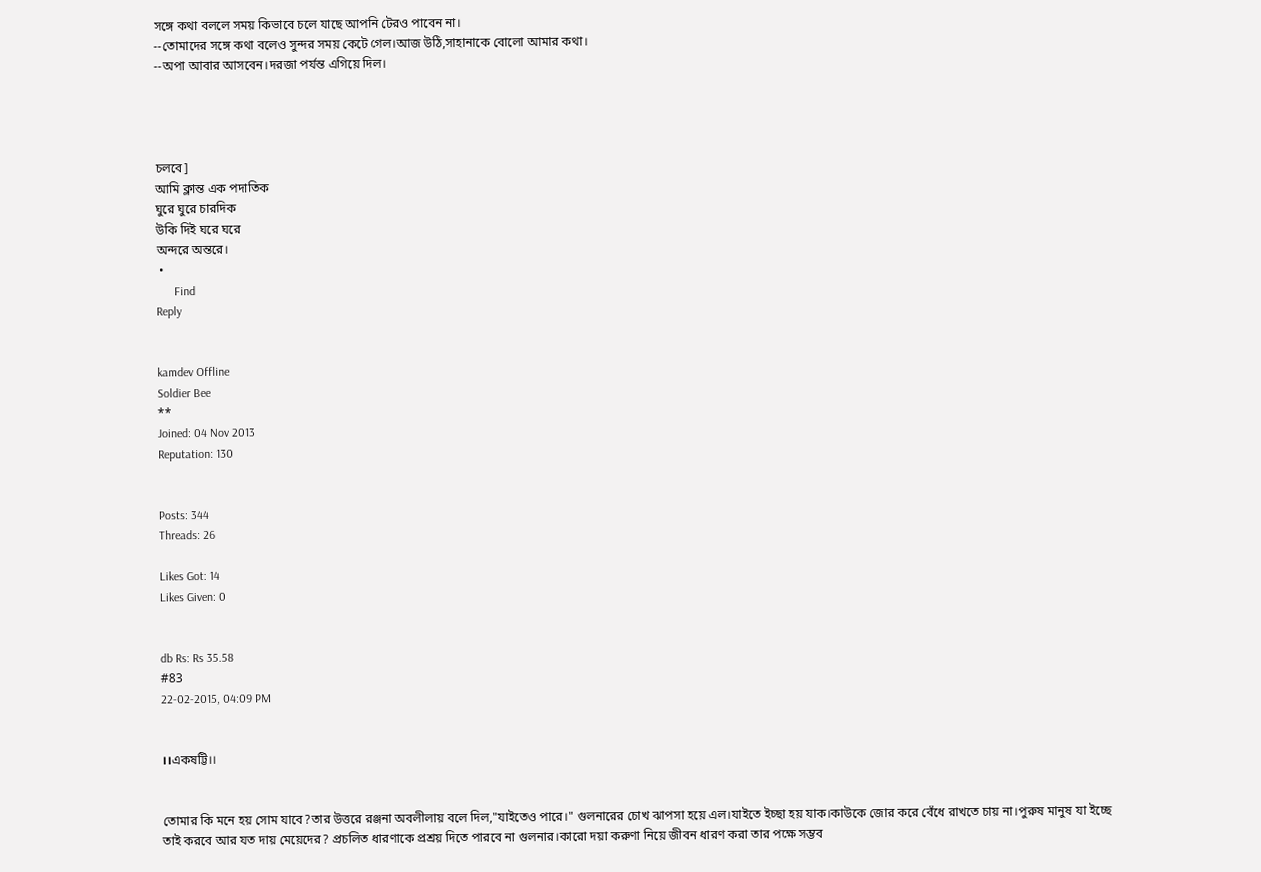সঙ্গে কথা বললে সময় কিভাবে চলে যাছে আপনি টেরও পাবেন না।
--তোমাদের সঙ্গে কথা বলেও সুন্দর সময় কেটে গেল।আজ উঠি,সাহানাকে বোলো আমার কথা।
--অপা আবার আসবেন।দরজা পর্যন্ত এগিয়ে দিল।




চলবে]
আমি ক্লান্ত এক পদাতিক
ঘুরে ঘুরে চারদিক
উকি দিই ঘরে ঘরে
অন্দরে অন্তরে।
 •
      Find
Reply


kamdev Offline
Soldier Bee
**
Joined: 04 Nov 2013
Reputation: 130


Posts: 344
Threads: 26

Likes Got: 14
Likes Given: 0


db Rs: Rs 35.58
#83
22-02-2015, 04:09 PM


।।একষট্টি।।


তোমার কি মনে হয় সোম যাবে?তার উত্তরে রঞ্জনা অবলীলায় বলে দিল,"যাইতেও পারে।" গুলনারের চোখ ঝাপসা হয়ে এল।যাইতে ইচ্ছা হয় যাক।কাউকে জোর করে বেঁধে রাখতে চায় না।পুরুষ মানুষ যা ইচ্ছে তাই করবে আর যত দায় মেয়েদের? প্রচলিত ধারণাকে প্রশ্রয় দিতে পারবে না গুলনার।কারো দয়া করুণা নিয়ে জীবন ধারণ করা তার পক্ষে সম্ভব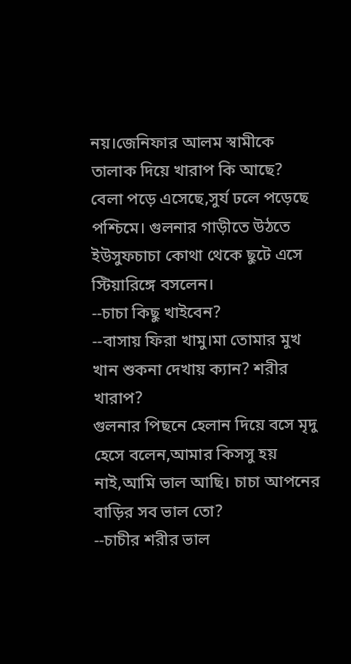নয়।জেনিফার আলম স্বামীকে তালাক দিয়ে খারাপ কি আছে?
বেলা পড়ে এসেছে,সুর্য ঢলে পড়েছে পশ্চিমে। গুলনার গাড়ীতে উঠতে ইউসুফচাচা কোথা থেকে ছুটে এসে স্টিয়ারিঙ্গে বসলেন।
--চাচা কিছু খাইবেন?
--বাসায় ফিরা খামু।মা তোমার মুখ খান শুকনা দেখায় ক্যান? শরীর খারাপ?
গুলনার পিছনে হেলান দিয়ে বসে মৃদু হেসে বলেন,আমার কিসসু হয় নাই,আমি ভাল আছি। চাচা আপনের বাড়ির সব ভাল তো?
--চাচীর শরীর ভাল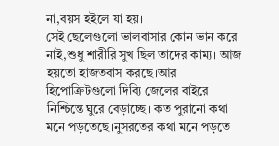না,বয়স হইলে যা হয়।
সেই ছেলেগুলো ভালবাসার কোন ভান করে নাই,শুধু শারীরি সুখ ছিল তাদের কাম্য। আজ হয়তো হাজতবাস করছে।আর হিপোক্রিটগুলো দিব্যি জেলের বাইরে নিশ্চিন্তে ঘুরে বেড়াচ্ছে। কত পুরানো কথা মনে পড়তেছে।নুসরতের কথা মনে পড়তে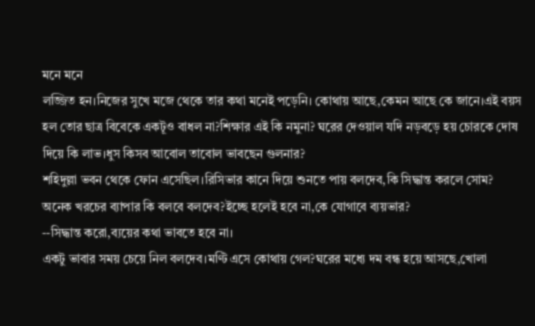মনে মনে
লজ্জিত হন।নিজের সুখে মজে থেকে তার কথা মনেই পড়েনি। কোথায় আছে,কেমন আছে কে জানে।এই বয়স হল তোর ছাত্র বিবেকে একটূও বাধল না?শিক্ষার এই কি নমুনা? ঘরের দেওয়াল যদি নড়বড়ে হয় চোরকে দোষ দিয়ে কি লাভ।ধুস কিসব আবোল তাবোল ভাবছেন গুলনার?
শহিদুল্লা ভবন থেকে ফোন এসেছিল।রিসিভার কানে দিয়ে শুনতে পায় বলদেব,কি সিদ্ধান্ত করলে সোম?
অনেক খরচের ব্যাপার কি বলবে বলদেব?ইচ্ছে হলেই হবে না,কে যোগাবে ব্যয়ভার?
--সিদ্ধান্ত করো,ব্যয়ের কথা ভাবতে হবে না।
একটু ভাবার সময় চেয়ে নিল বলদেব।মণ্টি এসে কোথায় গেল?ঘরের মধ্যে দম বন্ধ হয়ে আসছে,খোলা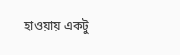হাওয়ায় একটু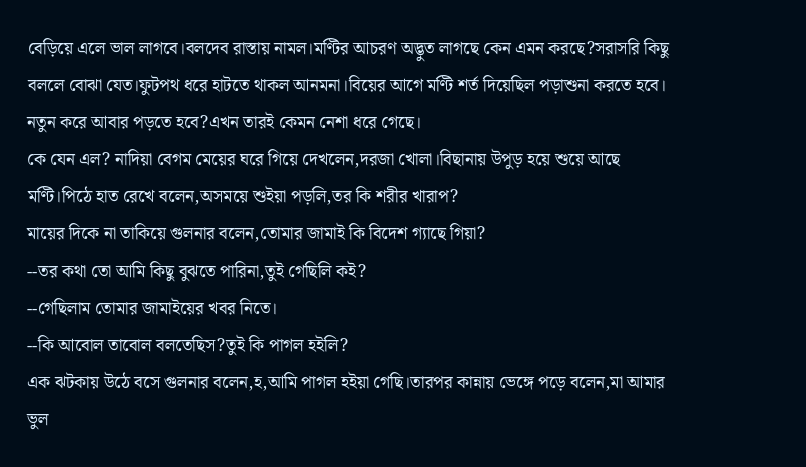বেড়িয়ে এলে ভাল লাগবে।বলদেব রাস্তায় নামল।মণ্টির আচরণ অদ্ভুত লাগছে কেন এমন করছে?সরাসরি কিছু বললে বোঝা যেত।ফুটপথ ধরে হাটতে থাকল আনমনা।বিয়ের আগে মণ্টি শর্ত দিয়েছিল পড়াশুনা করতে হবে। নতুন করে আবার পড়তে হবে?এখন তারই কেমন নেশা ধরে গেছে।
কে যেন এল? নাদিয়া বেগম মেয়ের ঘরে গিয়ে দেখলেন,দরজা খোলা।বিছানায় উপুড় হয়ে শুয়ে আছে মণ্টি।পিঠে হাত রেখে বলেন,অসময়ে শুইয়া পড়লি,তর কি শরীর খারাপ?
মায়ের দিকে না তাকিয়ে গুলনার বলেন,তোমার জামাই কি বিদেশ গ্যাছে গিয়া?
--তর কথা তো আমি কিছু বুঝতে পারিনা,তুই গেছিলি কই?
--গেছিলাম তোমার জামাইয়ের খবর নিতে।
--কি আবোল তাবোল বলতেছিস?তুই কি পাগল হইলি?
এক ঝটকায় উঠে বসে গুলনার বলেন,হ,আমি পাগল হইয়া গেছি।তারপর কান্নায় ভেঙ্গে পড়ে বলেন,মা আমার ভুল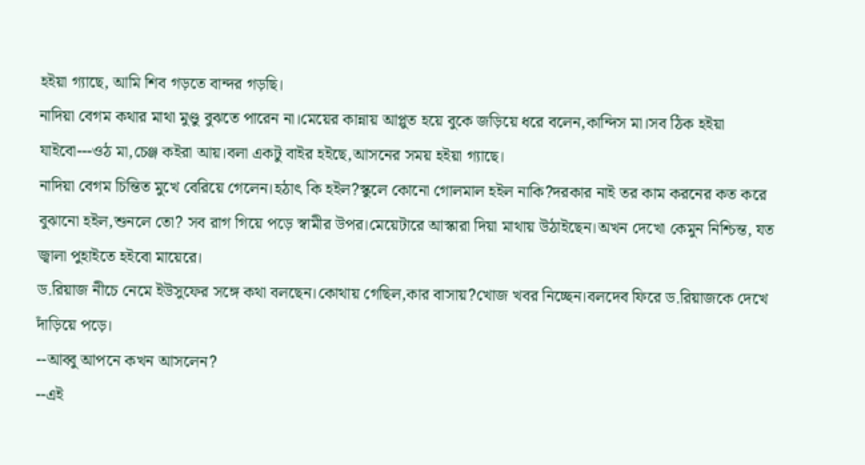হইয়া গ্যাছে, আমি শিব গড়তে বান্দর গড়ছি।
নাদিয়া বেগম কথার মাথা মুণ্ডু বুঝতে পারেন না।মেয়ের কান্নায় আপ্লুত হয়ে বুকে জড়িয়ে ধরে বলেন,কান্দিস মা।সব ঠিক হইয়া যাইবো---ওঠ মা,চেঞ্জ কইরা আয়।বলা একটু বাইর হইছে,আসনের সময় হইয়া গ্যাছে।
নাদিয়া বেগম চিন্তিত মুখে বেরিয়ে গেলেন।হঠাৎ কি হইল?স্কুলে কোনো গোলমাল হইল নাকি?দরকার নাই তর কাম করনের কত করে বুঝানো হইল,শুনলে তো? সব রাগ গিয়ে পড়ে স্বামীর উপর।মেয়েটারে আস্কারা দিয়া মাথায় উঠাইছেন।অখন দেখো কেমুন নিশ্চিন্ত, যত জ্বালা পুহাইতে হইবো মায়েরে।
ড.রিয়াজ নীচে নেমে ইউসুফের সঙ্গে কথা বলছেন।কোথায় গেছিল,কার বাসায়?খোজ খবর নিচ্ছেন।বলদেব ফিরে ড.রিয়াজকে দেখে দাঁড়িয়ে পড়ে।
--আব্বু আপনে কখন আসলেন?
--এই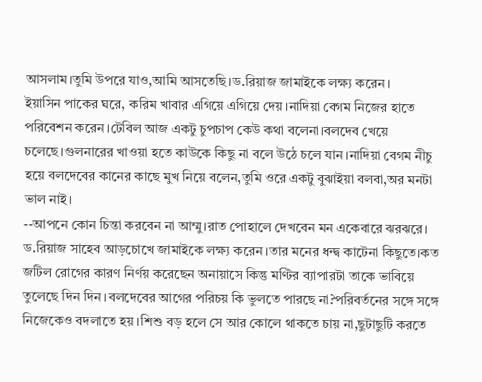আসলাম।তুমি উপরে যাও,আমি আসতেছি।ড.রিয়াজ জামাইকে লক্ষ্য করেন।
ইয়াসিন পাকের ঘরে, করিম খাবার এগিয়ে এগিয়ে দেয়।নাদিয়া বেগম নিজের হাতে পরিবেশন করেন।টেবিল আজ একটু চুপচাপ কেউ কথা বলেনা।বলদেব খেয়ে চলেছে।গুলনারের খাওয়া হতে কাউকে কিছু না বলে উঠে চলে যান।নাদিয়া বেগম নীচু হয়ে বলদেবের কানের কাছে মুখ নিয়ে বলেন,তুমি ওরে একটু বুঝাইয়া বলবা,অর মনটা ভাল নাই।
--আপনে কোন চিন্তা করবেন না আম্মু।রাত পোহালে দেখবেন মন একেবারে ঝরঝরে।
ড.রিয়াজ সাহেব আড়চোখে জামাইকে লক্ষ্য করেন।তার মনের ধন্দ্ব কাটেনা কিছুতে।কত জটিল রোগের কারণ নির্ণয় করেছেন অনায়াসে কিন্তু মণ্টির ব্যাপারটা তাকে ভাবিয়ে তুলেছে দিন দিন।বলদেবের আগের পরিচয় কি ভুলতে পারছে না?পরিবর্তনের সঙ্গে সঙ্গে নিজেকেও বদলাতে হয়।শিশু বড় হলে সে আর কোলে থাকতে চায় না,ছুটাছুটি করতে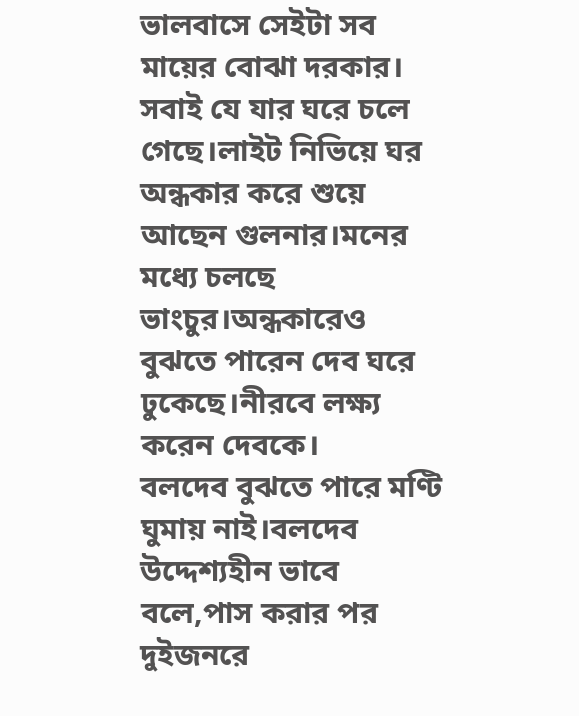ভালবাসে সেইটা সব মায়ের বোঝা দরকার।
সবাই যে যার ঘরে চলে গেছে।লাইট নিভিয়ে ঘর অন্ধকার করে শুয়ে আছেন গুলনার।মনের মধ্যে চলছে ভাংচুর।অন্ধকারেও বুঝতে পারেন দেব ঘরে ঢুকেছে।নীরবে লক্ষ্য করেন দেবকে।
বলদেব বুঝতে পারে মণ্টি ঘুমায় নাই।বলদেব উদ্দেশ্যহীন ভাবে বলে,পাস করার পর দুইজনরে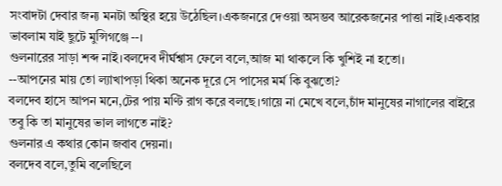সংবাদটা দেবার জন্য মনটা অস্থির হয়ে উঠেছিল।একজনরে দেওয়া অসম্ভব আরেকজনের পাত্তা নাই।একবার ভাবলাম যাই ছুটে মুন্সিগঞ্জে--।
গুলনারের সাড়া শব্দ নাই।বলদেব দীর্ঘশ্বাস ফেলে বলে,আজ মা থাকলে কি খুশিই না হতো।
--আপনের মায় তো ল্যাখাপড়া থিকা অনেক দূরে সে পাসের মর্ম কি বুঝতো?
বলদেব হাসে আপন মনে,টের পায় মণ্টি রাগ করে বলছে।গায়ে না মেখে বলে,চাঁদ মানুষের নাগালের বাইরে তবু কি তা মানুষের ভাল লাগতে নাই?
গুলনার এ কথার কোন জবাব দেয়না।
বলদেব বলে,তুমি বলেছিলে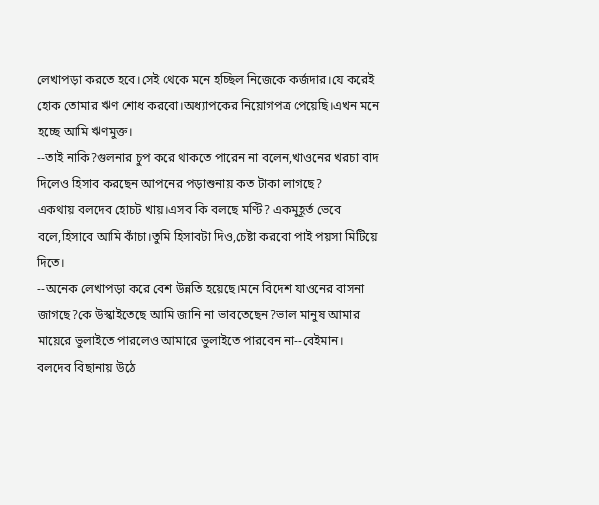লেখাপড়া করতে হবে।সেই থেকে মনে হচ্ছিল নিজেকে কর্জদার।যে করেই হোক তোমার ঋণ শোধ করবো।অধ্যাপকের নিয়োগপত্র পেয়েছি।এখন মনে হচ্ছে আমি ঋণমুক্ত।
--তাই নাকি?গুলনার চুপ করে থাকতে পারেন না বলেন,খাওনের খরচা বাদ দিলেও হিসাব করছেন আপনের পড়াশুনায় কত টাকা লাগছে?
একথায় বলদেব হোচট খায়।এসব কি বলছে মণ্টি? একমুহূর্ত ভেবে বলে,হিসাবে আমি কাঁচা।তুমি হিসাবটা দিও,চেষ্টা করবো পাই পয়সা মিটিয়ে দিতে।
--অনেক লেখাপড়া করে বেশ উন্নতি হয়েছে।মনে বিদেশ যাওনের বাসনা জাগছে?কে উস্কাইতেছে আমি জানি না ভাবতেছেন?ভাল মানুষ আমার মায়েরে ভুলাইতে পারলেও আমারে ভুলাইতে পারবেন না--বেইমান।
বলদেব বিছানায় উঠে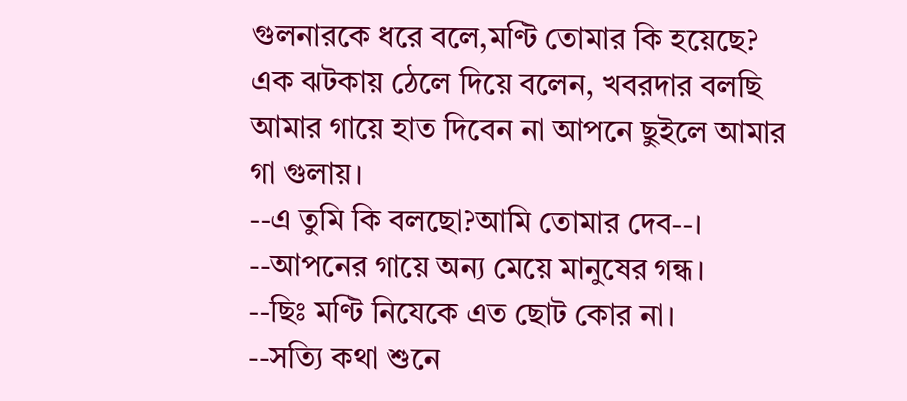গুলনারকে ধরে বলে,মণ্টি তোমার কি হয়েছে?
এক ঝটকায় ঠেলে দিয়ে বলেন, খবরদার বলছি আমার গায়ে হাত দিবেন না আপনে ছুইলে আমার গা গুলায়।
--এ তুমি কি বলছো?আমি তোমার দেব--।
--আপনের গায়ে অন্য মেয়ে মানুষের গন্ধ।
--ছিঃ মণ্টি নিযেকে এত ছোট কোর না।
--সত্যি কথা শুনে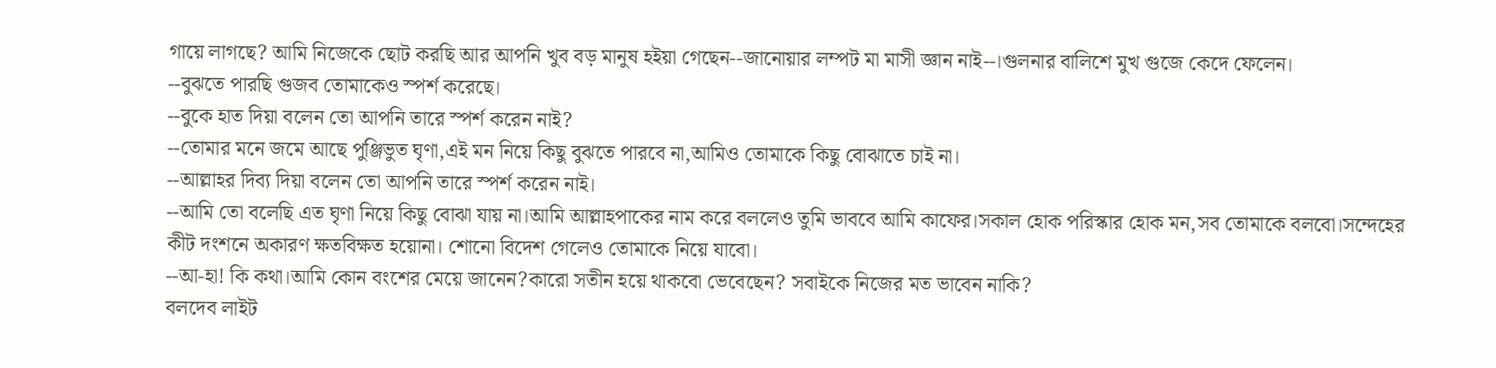গায়ে লাগছে? আমি নিজেকে ছোট করছি আর আপনি খুব বড় মানুষ হইয়া গেছেন--জানোয়ার লম্পট মা মাসী জ্ঞান নাই--।গুলনার বালিশে মুখ গুজে কেদে ফেলেন।
--বুঝতে পারছি গুজব তোমাকেও স্পর্শ করেছে।
--বুকে হাত দিয়া বলেন তো আপনি তারে স্পর্শ করেন নাই?
--তোমার মনে জমে আছে পুঞ্জিভুত ঘৃণা,এই মন নিয়ে কিছু বুঝতে পারবে না,আমিও তোমাকে কিছু বোঝাতে চাই না।
--আল্লাহর দিব্য দিয়া বলেন তো আপনি তারে স্পর্শ করেন নাই।
--আমি তো বলেছি এত ঘৃণা নিয়ে কিছু বোঝা যায় না।আমি আল্লাহপাকের নাম করে বললেও তুমি ভাববে আমি কাফের।সকাল হোক পরিস্কার হোক মন,সব তোমাকে বলবো।সন্দেহের কীট দংশনে অকারণ ক্ষতবিক্ষত হয়োনা। শোনো বিদেশ গেলেও তোমাকে নিয়ে যাবো।
--আ-হা! কি কথা।আমি কোন বংশের মেয়ে জানেন?কারো সতীন হয়ে থাকবো ভেবেছেন? সবাইকে নিজের মত ভাবেন নাকি?
বলদেব লাইট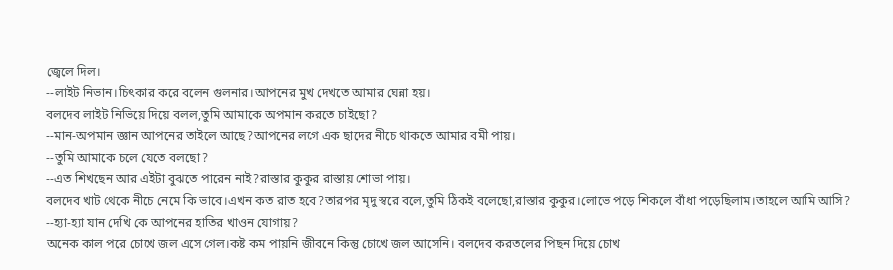জ্বেলে দিল।
--লাইট নিভান।চিৎকার করে বলেন গুলনার।আপনের মুখ দেখতে আমার ঘেন্না হয়।
বলদেব লাইট নিভিয়ে দিয়ে বলল,তুমি আমাকে অপমান করতে চাইছো?
--মান-অপমান জ্ঞান আপনের তাইলে আছে?আপনের লগে এক ছাদের নীচে থাকতে আমার বমী পায়।
--তুমি আমাকে চলে যেতে বলছো?
--এত শিখছেন আর এইটা বুঝতে পারেন নাই?রাস্তার কুকুর রাস্তায় শোভা পায়।
বলদেব খাট থেকে নীচে নেমে কি ভাবে।এখন কত রাত হবে?তারপর মৃদু স্বরে বলে,তুমি ঠিকই বলেছো,রাস্তার কুকুর।লোভে পড়ে শিকলে বাঁধা পড়েছিলাম।তাহলে আমি আসি?
--হ্যা-হ্যা যান দেখি কে আপনের হাতির খাওন যোগায়?
অনেক কাল পরে চোখে জল এসে গেল।কষ্ট কম পায়নি জীবনে কিন্তু চোখে জল আসেনি। বলদেব করতলের পিছন দিয়ে চোখ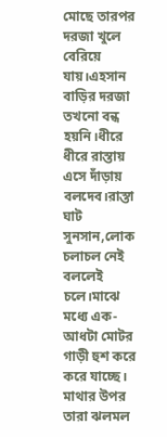মোছে তারপর দরজা খুলে বেরিয়ে যায়।এহসান বাড়ির দরজা তখনো বন্ধ হয়নি।ধীরে ধীরে রাস্তায় এসে দাঁড়ায় বলদেব।রাস্তা ঘাট সুনসান,লোক চলাচল নেই বললেই চলে।মাঝে মধ্যে এক-আধটা মোটর গাড়ী হুশ করে করে যাচ্ছে।
মাথার উপর তারা ঝলমল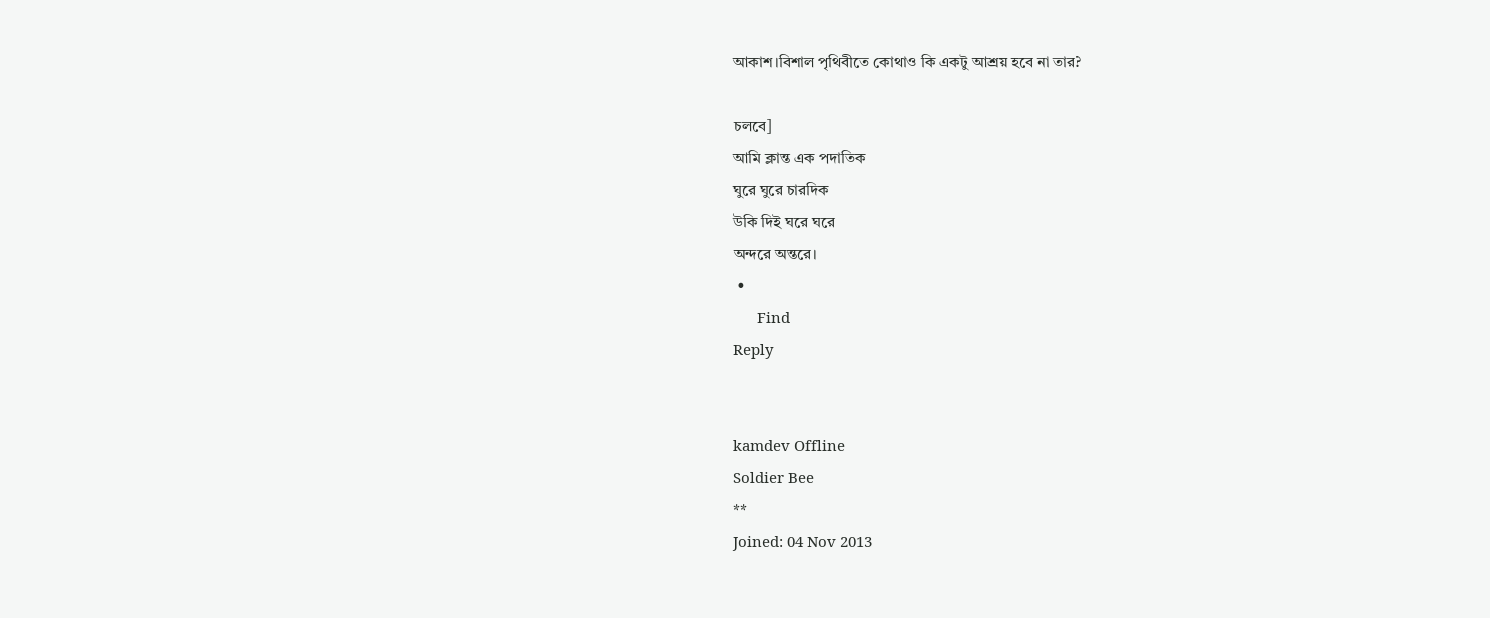আকাশ।বিশাল পৃথিবীতে কোথাও কি একটু আশ্রয় হবে না তার?

চলবে]
আমি ক্লান্ত এক পদাতিক
ঘুরে ঘুরে চারদিক
উকি দিই ঘরে ঘরে
অন্দরে অন্তরে।
 •
      Find
Reply


kamdev Offline
Soldier Bee
**
Joined: 04 Nov 2013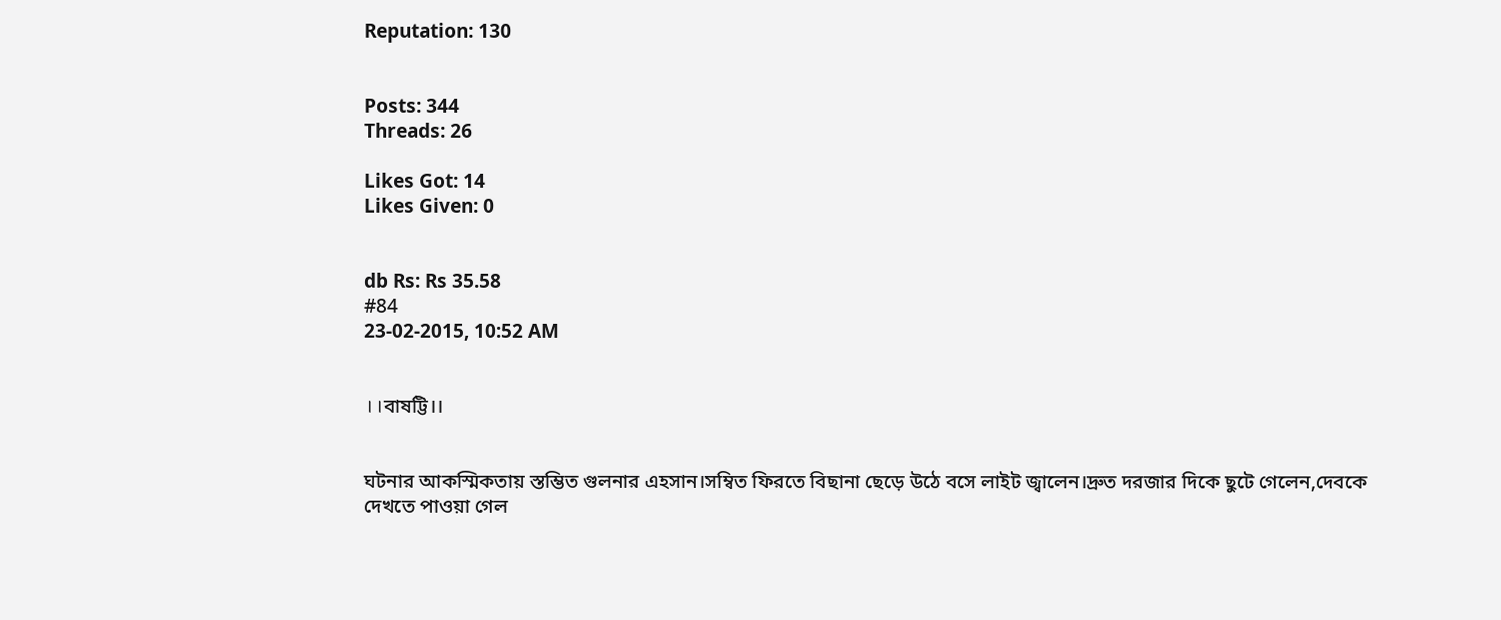Reputation: 130


Posts: 344
Threads: 26

Likes Got: 14
Likes Given: 0


db Rs: Rs 35.58
#84
23-02-2015, 10:52 AM


।।বাষট্টি।।


ঘটনার আকস্মিকতায় স্তম্ভিত গুলনার এহসান।সম্বিত ফিরতে বিছানা ছেড়ে উঠে বসে লাইট জ্বালেন।দ্রুত দরজার দিকে ছুটে গেলেন,দেবকে দেখতে পাওয়া গেল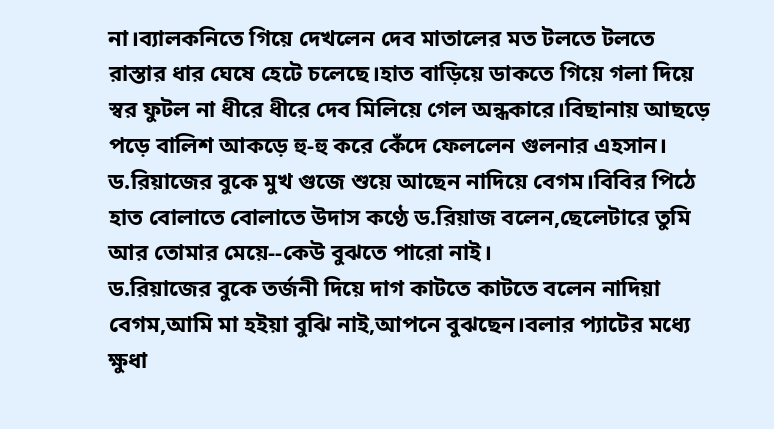না।ব্যালকনিতে গিয়ে দেখলেন দেব মাতালের মত টলতে টলতে রাস্তার ধার ঘেষে হেটে চলেছে।হাত বাড়িয়ে ডাকতে গিয়ে গলা দিয়ে স্বর ফুটল না ধীরে ধীরে দেব মিলিয়ে গেল অন্ধকারে।বিছানায় আছড়ে পড়ে বালিশ আকড়ে হু-হু করে কেঁদে ফেললেন গুলনার এহসান।
ড.রিয়াজের বুকে মুখ গুজে শুয়ে আছেন নাদিয়ে বেগম।বিবির পিঠে হাত বোলাতে বোলাতে উদাস কণ্ঠে ড.রিয়াজ বলেন,ছেলেটারে তুমি আর তোমার মেয়ে--কেউ বুঝতে পারো নাই।
ড.রিয়াজের বুকে তর্জনী দিয়ে দাগ কাটতে কাটতে বলেন নাদিয়া বেগম,আমি মা হইয়া বুঝি নাই,আপনে বুঝছেন।বলার প্যাটের মধ্যে ক্ষুধা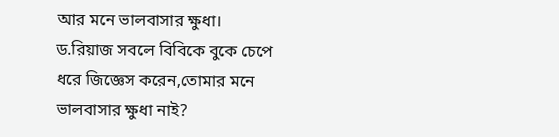আর মনে ভালবাসার ক্ষুধা।
ড.রিয়াজ সবলে বিবিকে বুকে চেপে ধরে জিজ্ঞেস করেন,তোমার মনে ভালবাসার ক্ষুধা নাই?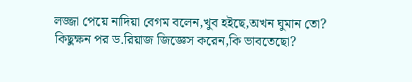লজ্জা পেয়ে নাদিয়া বেগম বলেন,খুব হইছে,অখন ঘুমান তো?
কিছুক্ষন পর ড.রিয়াজ জিজ্ঞেস করেন,কি ভাবতেছো?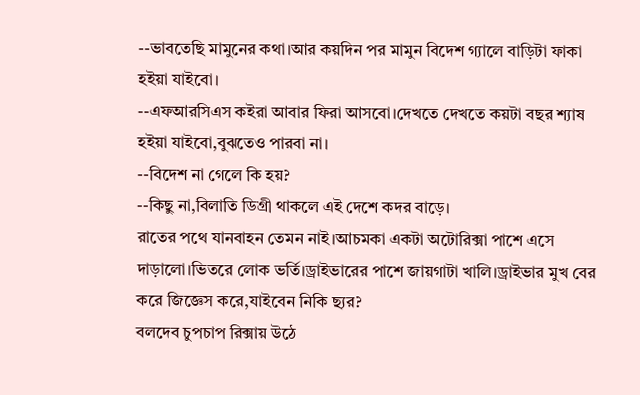--ভাবতেছি মামুনের কথা।আর কয়দিন পর মামুন বিদেশ গ্যালে বাড়িটা ফাকা হইয়া যাইবো।
--এফআরসিএস কইরা আবার ফিরা আসবো।দেখতে দেখতে কয়টা বছর শ্যাষ হইয়া যাইবো,বুঝতেও পারবা না।
--বিদেশ না গেলে কি হয়?
--কিছু না,বিলাতি ডিগ্রী থাকলে এই দেশে কদর বাড়ে।
রাতের পথে যানবাহন তেমন নাই।আচমকা একটা অটোরিক্সা পাশে এসে দাড়ালো।ভিতরে লোক ভর্তি।ড্রাইভারের পাশে জায়গাটা খালি।ড্রাইভার মুখ বের করে জিজ্ঞেস করে,যাইবেন নিকি ছ্যর?
বলদেব চুপচাপ রিক্সায় উঠে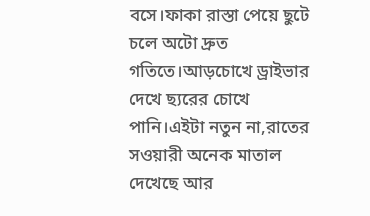বসে।ফাকা রাস্তা পেয়ে ছুটে চলে অটো দ্রুত গতিতে।আড়চোখে ড্রাইভার দেখে ছ্যরের চোখে পানি।এইটা নতুন না,রাতের সওয়ারী অনেক মাতাল দেখেছে আর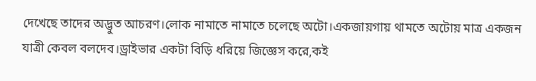দেখেছে তাদের অদ্ভুত আচরণ।লোক নামাতে নামাতে চলেছে অটো।একজায়গায় থামতে অটোয় মাত্র একজন যাত্রী কেবল বলদেব।ড্রাইভার একটা বিড়ি ধরিয়ে জিজ্ঞেস করে,কই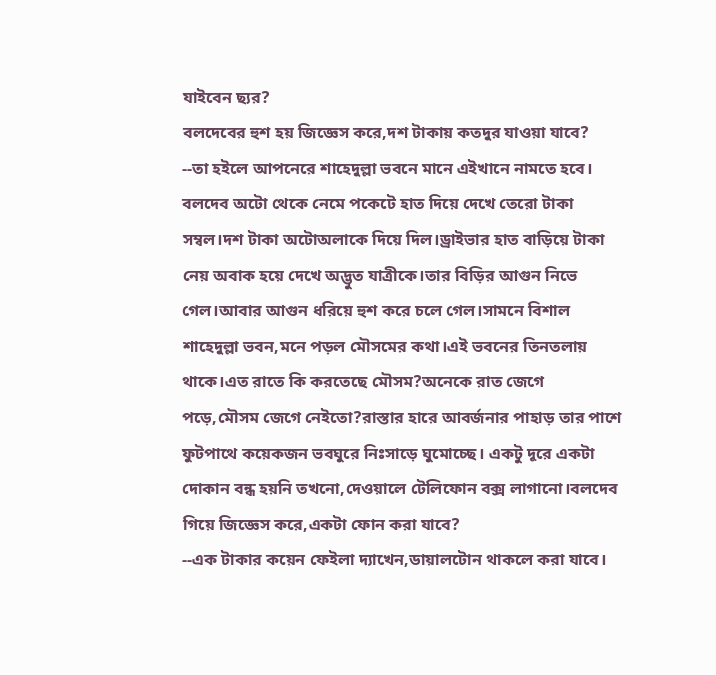যাইবেন ছ্যর?
বলদেবের হুশ হয় জিজ্ঞেস করে,দশ টাকায় কতদুর যাওয়া যাবে?
--তা হইলে আপনেরে শাহেদুল্লা ভবনে মানে এইখানে নামতে হবে।
বলদেব অটো থেকে নেমে পকেটে হাত দিয়ে দেখে তেরো টাকা সম্বল।দশ টাকা অটোঅলাকে দিয়ে দিল।ড্রাইভার হাত বাড়িয়ে টাকা নেয় অবাক হয়ে দেখে অদ্ভুত যাত্রীকে।তার বিড়ির আগুন নিভে গেল।আবার আগুন ধরিয়ে হুশ করে চলে গেল।সামনে বিশাল শাহেদুল্লা ভবন,মনে পড়ল মৌসমের কথা।এই ভবনের তিনতলায় থাকে।এত রাতে কি করতেছে মৌসম?অনেকে রাত জেগে পড়ে,মৌসম জেগে নেইতো?রাস্তার হারে আবর্জনার পাহাড় তার পাশে ফুটপাথে কয়েকজন ভবঘুরে নিঃসাড়ে ঘুমোচ্ছে। একটু দূরে একটা দোকান বন্ধ হয়নি তখনো,দেওয়ালে টেলিফোন বক্স লাগানো।বলদেব গিয়ে জিজ্ঞেস করে,একটা ফোন করা যাবে?
--এক টাকার কয়েন ফেইলা দ্যাখেন,ডায়ালটোন থাকলে করা যাবে।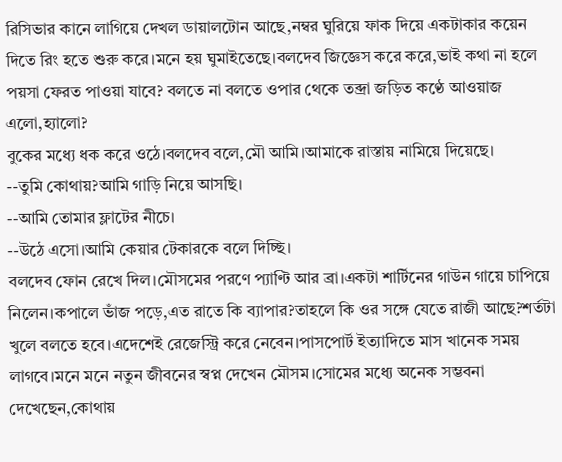রিসিভার কানে লাগিয়ে দেখল ডায়ালটোন আছে,নম্বর ঘুরিয়ে ফাক দিয়ে একটাকার কয়েন দিতে রিং হতে শুরু করে।মনে হয় ঘুমাইতেছে।বলদেব জিজ্ঞেস করে করে,ভাই কথা না হলে পয়সা ফেরত পাওয়া যাবে? বলতে না বলতে ওপার থেকে তব্দ্রা জড়িত কণ্ঠে আওয়াজ এলো,হ্যালো?
বুকের মধ্যে ধক করে ওঠে।বলদেব বলে,মৌ আমি।আমাকে রাস্তায় নামিয়ে দিয়েছে।
--তুমি কোথায়?আমি গাড়ি নিয়ে আসছি।
--আমি তোমার ফ্লাটের নীচে।
--উঠে এসো।আমি কেয়ার টেকারকে বলে দিচ্ছি।
বলদেব ফোন রেখে দিল।মৌসমের পরণে প্যাণ্টি আর ব্রা।একটা শার্টিনের গাউন গায়ে চাপিয়ে নিলেন।কপালে ভাঁজ পড়ে,এত রাতে কি ব্যাপার?তাহলে কি ওর সঙ্গে যেতে রাজী আছে?শর্তটা খুলে বলতে হবে।এদেশেই রেজেস্ট্রি করে নেবেন।পাসপোর্ট ইত্যাদিতে মাস খানেক সময় লাগবে।মনে মনে নতুন জীবনের স্বপ্ন দেখেন মৌসম।সোমের মধ্যে অনেক সম্ভবনা দেখেছেন,কোথায়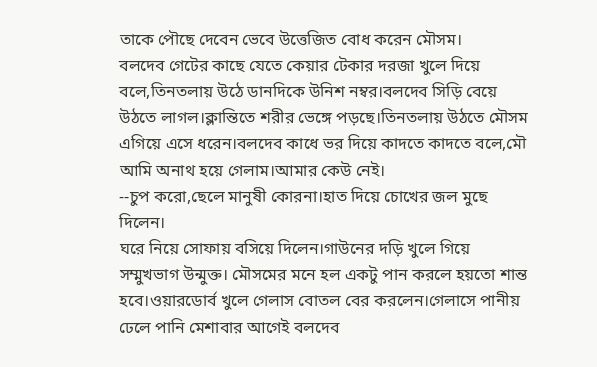তাকে পৌছে দেবেন ভেবে উত্তেজিত বোধ করেন মৌসম।
বলদেব গেটের কাছে যেতে কেয়ার টেকার দরজা খুলে দিয়ে বলে,তিনতলায় উঠে ডানদিকে উনিশ নম্বর।বলদেব সিড়ি বেয়ে উঠতে লাগল।ক্লান্তিতে শরীর ভেঙ্গে পড়ছে।তিনতলায় উঠতে মৌসম এগিয়ে এসে ধরেন।বলদেব কাধে ভর দিয়ে কাদতে কাদতে বলে,মৌ আমি অনাথ হয়ে গেলাম।আমার কেউ নেই।
--চুপ করো,ছেলে মানুষী কোরনা।হাত দিয়ে চোখের জল মুছে দিলেন।
ঘরে নিয়ে সোফায় বসিয়ে দিলেন।গাউনের দড়ি খুলে গিয়ে সম্মুখভাগ উন্মুক্ত। মৌসমের মনে হল একটু পান করলে হয়তো শান্ত হবে।ওয়ারডোর্ব খুলে গেলাস বোতল বের করলেন।গেলাসে পানীয় ঢেলে পানি মেশাবার আগেই বলদেব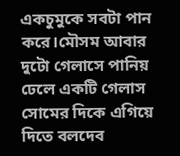একচুমুকে সবটা পান করে।মৌসম আবার দুটো গেলাসে পানিয় ঢেলে একটি গেলাস সোমের দিকে এগিয়ে দিতে বলদেব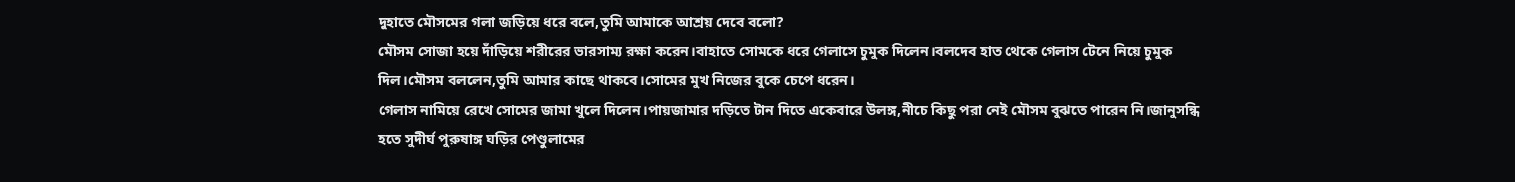দুহাতে মৌসমের গলা জড়িয়ে ধরে বলে,তুমি আমাকে আশ্রয় দেবে বলো?
মৌসম সোজা হয়ে দাঁড়িয়ে শরীরের ভারসাম্য রক্ষা করেন।বাহাতে সোমকে ধরে গেলাসে চুমুক দিলেন।বলদেব হাত থেকে গেলাস টেনে নিয়ে চুমুক দিল।মৌসম বললেন,তুমি আমার কাছে থাকবে।সোমের মুখ নিজের বুকে চেপে ধরেন।
গেলাস নামিয়ে রেখে সোমের জামা খুলে দিলেন।পায়জামার দড়িতে টান দিতে একেবারে উলঙ্গ,নীচে কিছু পরা নেই মৌসম বুঝতে পারেন নি।জানুসন্ধি হতে সুদীর্ঘ পুরুষাঙ্গ ঘড়ির পেণ্ডুলামের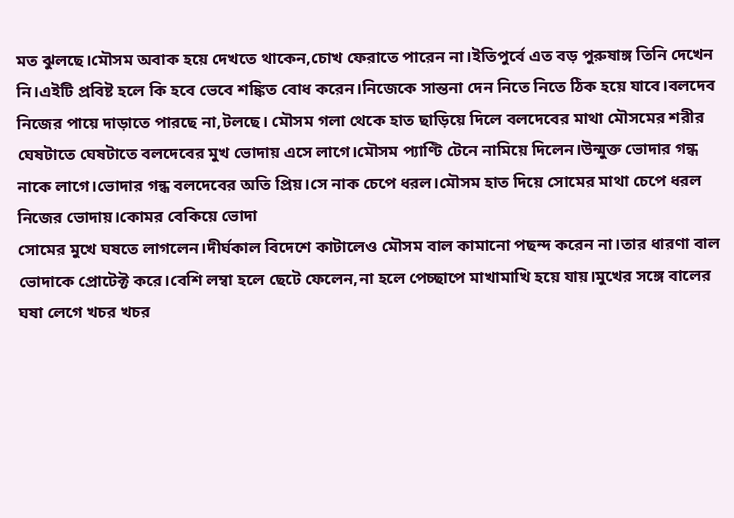মত ঝুলছে।মৌসম অবাক হয়ে দেখতে থাকেন,চোখ ফেরাতে পারেন না।ইতিপুর্বে এত বড় পুরুষাঙ্গ তিনি দেখেন নি।এইটি প্রবিষ্ট হলে কি হবে ভেবে শঙ্কিত বোধ করেন।নিজেকে সান্তনা দেন নিতে নিতে ঠিক হয়ে যাবে।বলদেব নিজের পায়ে দাড়াতে পারছে না,টলছে। মৌসম গলা থেকে হাত ছাড়িয়ে দিলে বলদেবের মাথা মৌসমের শরীর ঘেষটাতে ঘেষটাতে বলদেবের মুখ ভোদায় এসে লাগে।মৌসম প্যাণ্টি টেনে নামিয়ে দিলেন।উন্মুক্ত ভোদার গন্ধ নাকে লাগে।ভোদার গন্ধ বলদেবের অতি প্রিয়।সে নাক চেপে ধরল।মৌসম হাত দিয়ে সোমের মাথা চেপে ধরল নিজের ভোদায়।কোমর বেকিয়ে ভোদা
সোমের মুখে ঘষতে লাগলেন।দীর্ঘকাল বিদেশে কাটালেও মৌসম বাল কামানো পছন্দ করেন না।তার ধারণা বাল ভোদাকে প্রোটেক্ট করে।বেশি লম্বা হলে ছেটে ফেলেন,না হলে পেচ্ছাপে মাখামাখি হয়ে যায়।মুখের সঙ্গে বালের ঘষা লেগে খচর খচর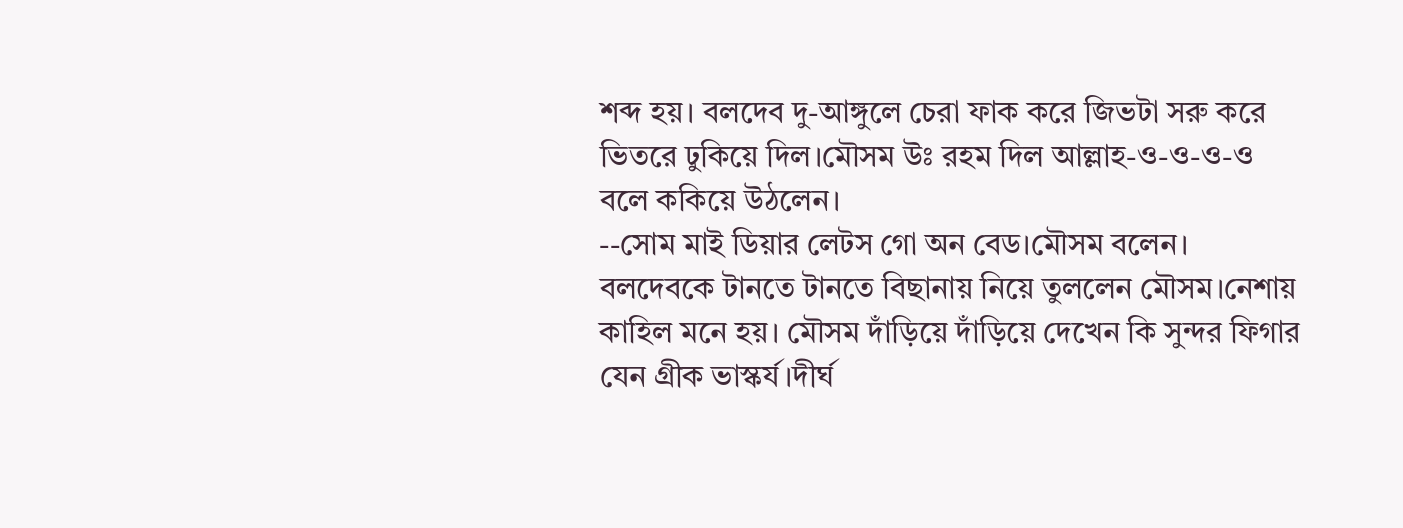শব্দ হয়। বলদেব দু-আঙ্গুলে চেরা ফাক করে জিভটা সরু করে ভিতরে ঢুকিয়ে দিল।মৌসম উঃ রহম দিল আল্লাহ-ও-ও-ও-ও বলে ককিয়ে উঠলেন।
--সোম মাই ডিয়ার লেটস গো অন বেড।মৌসম বলেন।
বলদেবকে টানতে টানতে বিছানায় নিয়ে তুললেন মৌসম।নেশায় কাহিল মনে হয়। মৌসম দাঁড়িয়ে দাঁড়িয়ে দেখেন কি সুন্দর ফিগার যেন গ্রীক ভাস্কর্য।দীর্ঘ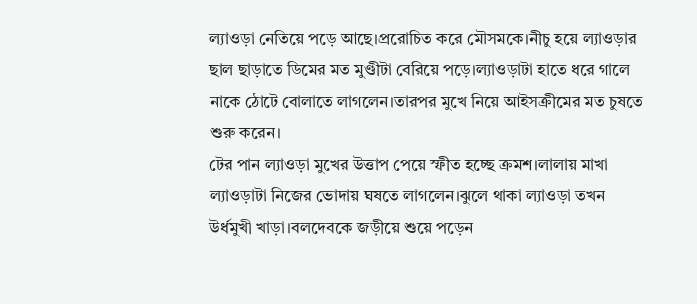ল্যাওড়া নেতিয়ে পড়ে আছে।প্ররোচিত করে মৌসমকে।নীচু হয়ে ল্যাওড়ার ছাল ছাড়াতে ডিমের মত মুণ্ডীটা বেরিয়ে পড়ে।ল্যাওড়াটা হাতে ধরে গালে নাকে ঠোটে বোলাতে লাগলেন।তারপর মুখে নিয়ে আইসক্রীমের মত চুষতে শুরু করেন।
টের পান ল্যাওড়া মুখের উত্তাপ পেয়ে স্ফীত হচ্ছে ক্রমশ।লালায় মাখা ল্যাওড়াটা নিজের ভোদায় ঘষতে লাগলেন।ঝুলে থাকা ল্যাওড়া তখন উর্ধমুখী খাড়া।বলদেবকে জড়ীয়ে শুয়ে পড়েন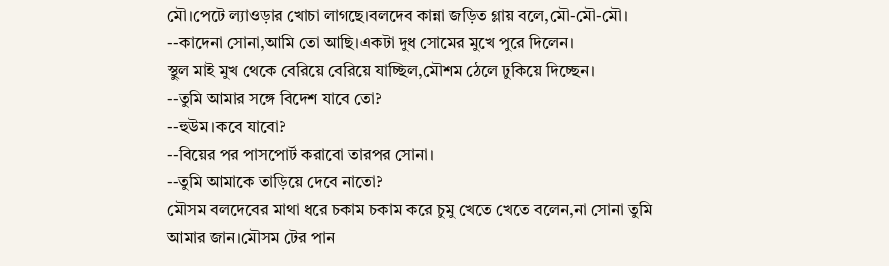মৌ।পেটে ল্যাওড়ার খোচা লাগছে।বলদেব কান্না জড়িত গ্লায় বলে,মৌ-মৌ-মৌ।
--কাদেনা সোনা,আমি তো আছি।একটা দুধ সোমের মুখে পুরে দিলেন।
স্থুল মাই মুখ থেকে বেরিয়ে বেরিয়ে যাচ্ছিল,মৌশম ঠেলে ঢুকিয়ে দিচ্ছেন।
--তুমি আমার সঙ্গে বিদেশ যাবে তো?
--হুউম।কবে যাবো?
--বিয়ের পর পাসপোর্ট করাবো তারপর সোনা।
--তুমি আমাকে তাড়িয়ে দেবে নাতো?
মৌসম বলদেবের মাথা ধরে চকাম চকাম করে চুমু খেতে খেতে বলেন,না সোনা তুমি আমার জান।মৌসম টের পান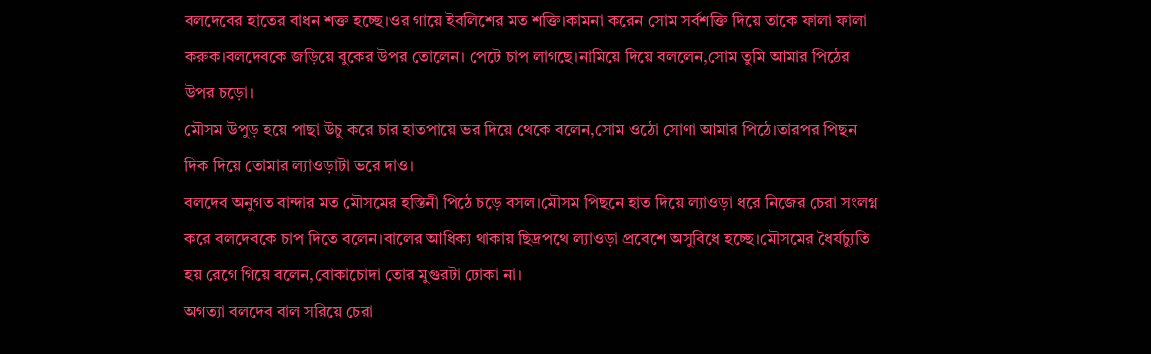বলদেবের হাতের বাধন শক্ত হচ্ছে।ওর গায়ে ইবলিশের মত শক্তি।কামনা করেন সোম সর্বশক্তি দিয়ে তাকে ফালা ফালা করুক।বলদেবকে জড়িয়ে বুকের উপর তোলেন। পেটে চাপ লাগছে।নামিয়ে দিয়ে বললেন,সোম তুমি আমার পিঠের উপর চড়ো।
মৌসম উপুড় হয়ে পাছা উচু করে চার হাতপায়ে ভর দিয়ে থেকে বলেন,সোম ওঠো সোণা আমার পিঠে।তারপর পিছন দিক দিয়ে তোমার ল্যাওড়াটা ভরে দাও।
বলদেব অনুগত বান্দার মত মৌসমের হস্তিনী পিঠে চড়ে বসল।মৌসম পিছনে হাত দিয়ে ল্যাওড়া ধরে নিজের চেরা সংলগ্ন করে বলদেবকে চাপ দিতে বলেন।বালের আধিক্য থাকায় ছিদ্রপথে ল্যাওড়া প্রবেশে অসুবিধে হচ্ছে।মৌসমের ধৈর্যচ্যুতি হয় রেগে গিয়ে বলেন,বোকাচোদা তোর মুগুরটা ঢোকা না।
অগত্যা বলদেব বাল সরিয়ে চেরা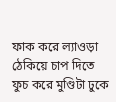ফাক করে ল্যাওড়া ঠেকিয়ে চাপ দিতে ফুচ করে মুণ্ডিটা ঢুকে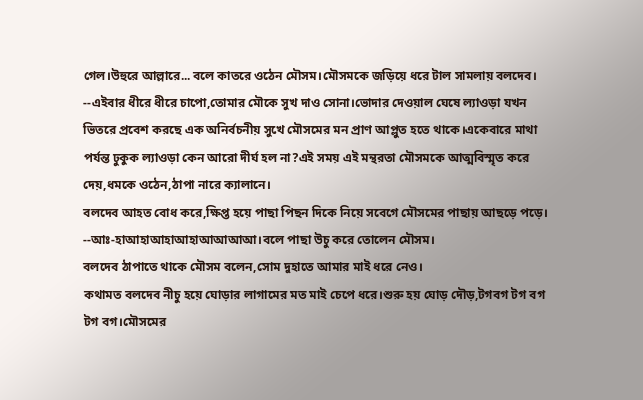গেল।উহুরে আল্লারে... বলে কাতরে ওঠেন মৌসম।মৌসমকে জড়িয়ে ধরে টাল সামলায় বলদেব।
--এইবার ধীরে ধীরে চাপো,তোমার মৌকে সুখ দাও সোনা।ভোদার দেওয়াল ঘেষে ল্যাওড়া যখন ভিতরে প্রবেশ করছে এক অনির্বচনীয় সুখে মৌসমের মন প্রাণ আপ্লুত হতে থাকে।একেবারে মাথা পর্যন্ত ঢুকুক ল্যাওড়া কেন আরো দীর্ঘ হল না?এই সময় এই মন্থরতা মৌসমকে আত্মবিস্মৃত করে দেয়,ধমকে ওঠেন,ঠাপা নারে ক্যালানে।
বলদেব আহত বোধ করে,ক্ষিপ্ত হয়ে পাছা পিছন দিকে নিয়ে সবেগে মৌসমের পাছায় আছড়ে পড়ে।
--আঃ-হাআহাআহাআহাআআআআ।বলে পাছা উচু করে তোলেন মৌসম।
বলদেব ঠাপাতে থাকে মৌসম বলেন,সোম দুহাতে আমার মাই ধরে নেও।
কথামত বলদেব নীচু হয়ে ঘোড়ার লাগামের মত মাই চেপে ধরে।শুরু হয় ঘোড় দৌড়,টগবগ টগ বগ টগ বগ।মৌসমের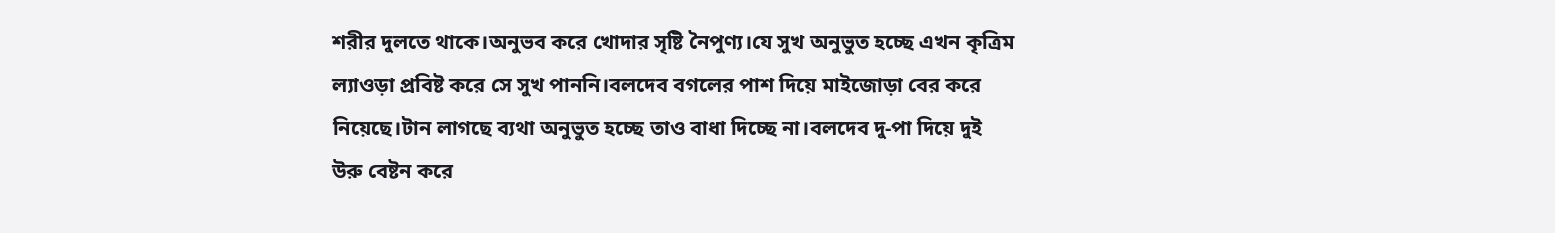শরীর দুলতে থাকে।অনুভব করে খোদার সৃষ্টি নৈপুণ্য।যে সুখ অনুভুত হচ্ছে এখন কৃত্রিম ল্যাওড়া প্রবিষ্ট করে সে সুখ পাননি।বলদেব বগলের পাশ দিয়ে মাইজোড়া বের করে নিয়েছে।টান লাগছে ব্যথা অনুভুত হচ্ছে তাও বাধা দিচ্ছে না।বলদেব দু-পা দিয়ে দুই উরু বেষ্টন করে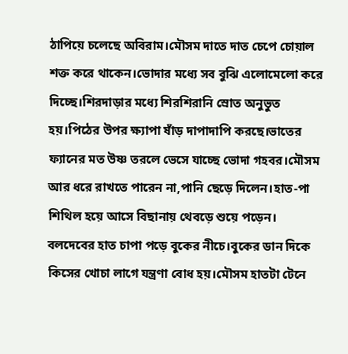ঠাপিয়ে চলেছে অবিরাম।মৌসম দাতে দাত চেপে চোয়াল শক্ত করে থাকেন।ভোদার মধ্যে সব বুঝি এলোমেলো করে দিচ্ছে।শিরদাড়ার মধ্যে শিরশিরানি স্রোত অনুভুত হয়।পিঠের উপর ক্ষ্যাপা ষাঁড় দাপাদাপি করছে।ভাতের ফ্যানের মত উষ্ণ তরলে ভেসে যাচ্ছে ভোদা গহবর।মৌসম আর ধরে রাখতে পারেন না,পানি ছেড়ে দিলেন।হাত-পা শিথিল হয়ে আসে বিছানায় থেবড়ে শুয়ে পড়েন।
বলদেবের হাত চাপা পড়ে বুকের নীচে।বুকের ডান দিকে কিসের খোচা লাগে যন্ত্রণা বোধ হয়।মৌসম হাতটা টেনে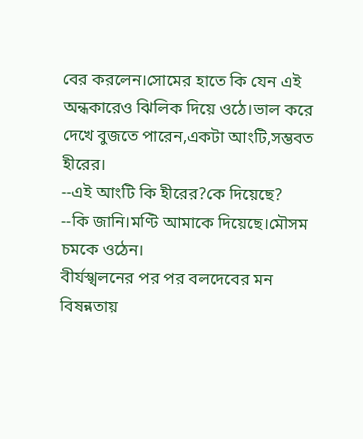বের করলেন।সোমের হাতে কি যেন এই অন্ধকারেও ঝিলিক দিয়ে ওঠে।ভাল করে দেখে বুজতে পারেন,একটা আংটি,সম্ভবত হীরের।
--এই আংটি কি হীরের?কে দিয়েছে?
--কি জানি।মণ্টি আমাকে দিয়েছে।মৌসম চমকে ওঠেন।
বীর্যস্খলনের পর পর বলদেবের মন বিষন্নতায়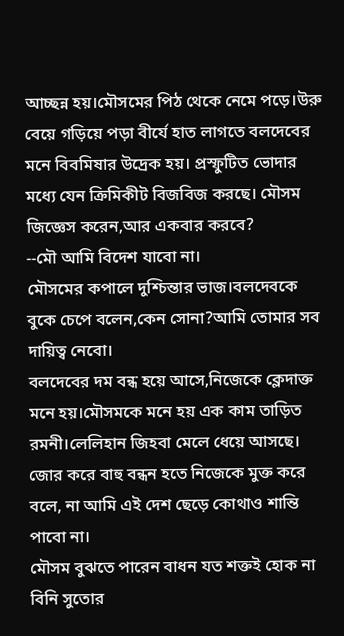আচ্ছন্ন হয়।মৌসমের পিঠ থেকে নেমে পড়ে।উরু বেয়ে গড়িয়ে পড়া বীর্যে হাত লাগতে বলদেবের মনে বিবমিষার উদ্রেক হয়। প্রস্ফুটিত ভোদার মধ্যে যেন ক্রিমিকীট বিজবিজ করছে। মৌসম জিজ্ঞেস করেন,আর একবার করবে?
--মৌ আমি বিদেশ যাবো না।
মৌসমের কপালে দুশ্চিন্তার ভাজ।বলদেবকে বুকে চেপে বলেন,কেন সোনা?আমি তোমার সব দায়িত্ব নেবো।
বলদেবের দম বন্ধ হয়ে আসে,নিজেকে ক্লেদাক্ত মনে হয়।মৌসমকে মনে হয় এক কাম তাড়িত রমনী।লেলিহান জিহবা মেলে ধেয়ে আসছে। জোর করে বাহু বন্ধন হতে নিজেকে মুক্ত করে বলে, না আমি এই দেশ ছেড়ে কোথাও শান্তি পাবো না।
মৌসম বুঝতে পারেন বাধন যত শক্তই হোক না বিনি সুতোর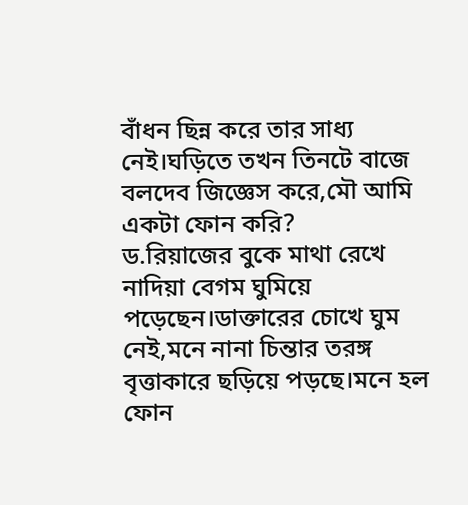বাঁধন ছিন্ন করে তার সাধ্য নেই।ঘড়িতে তখন তিনটে বাজে বলদেব জিজ্ঞেস করে,মৌ আমি একটা ফোন করি?
ড.রিয়াজের বুকে মাথা রেখে নাদিয়া বেগম ঘুমিয়ে পড়েছেন।ডাক্তারের চোখে ঘুম নেই,মনে নানা চিন্তার তরঙ্গ বৃত্তাকারে ছড়িয়ে পড়ছে।মনে হল ফোন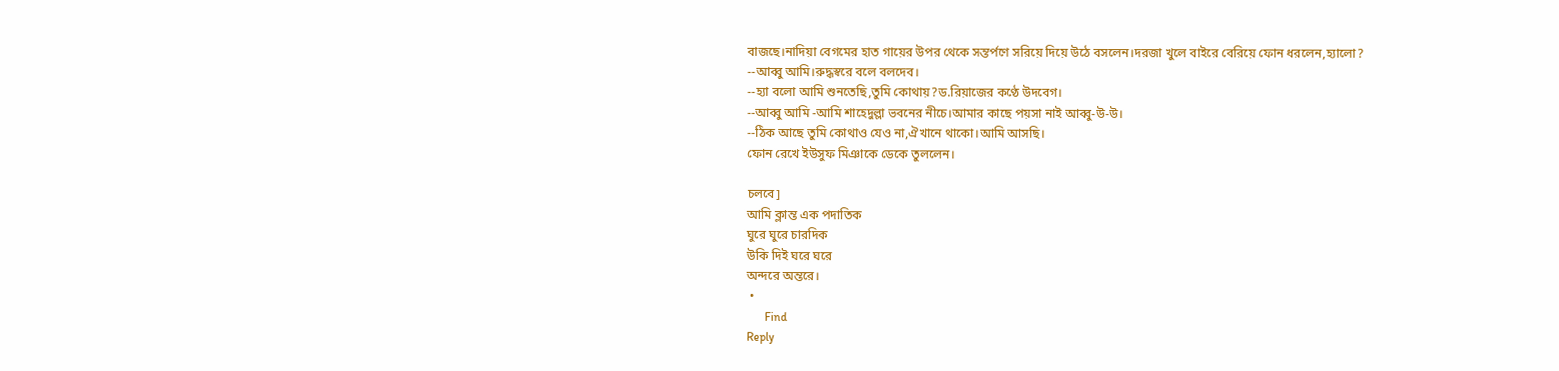বাজছে।নাদিয়া বেগমের হাত গায়ের উপর থেকে সন্তর্পণে সরিয়ে দিয়ে উঠে বসলেন।দরজা খুলে বাইরে বেরিয়ে ফোন ধরলেন,হ্যালো?
--আব্বু আমি।রুদ্ধস্বরে বলে বলদেব।
--হ্যা বলো আমি শুনতেছি,তুমি কোথায়?ড.রিয়াজের কণ্ঠে উদবেগ।
--আব্বু আমি -আমি শাহেদুল্লা ভবনের নীচে।আমার কাছে পয়সা নাই আব্বু-উ-উ।
--ঠিক আছে তুমি কোথাও যেও না,ঐখানে থাকো।আমি আসছি।
ফোন রেখে ইউসুফ মিঞাকে ডেকে তুললেন।

চলবে]
আমি ক্লান্ত এক পদাতিক
ঘুরে ঘুরে চারদিক
উকি দিই ঘরে ঘরে
অন্দরে অন্তরে।
 •
      Find
Reply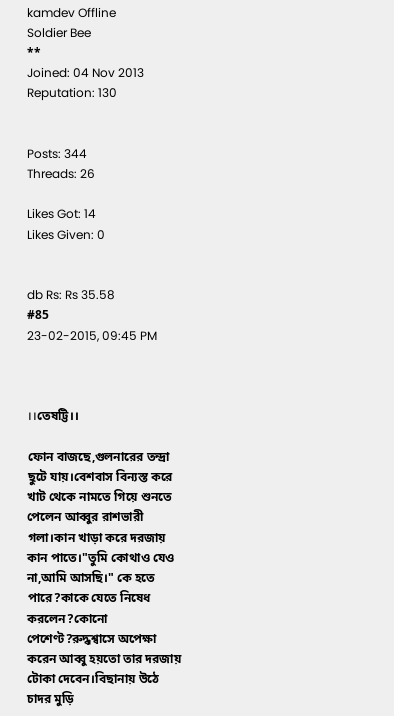kamdev Offline
Soldier Bee
**
Joined: 04 Nov 2013
Reputation: 130


Posts: 344
Threads: 26

Likes Got: 14
Likes Given: 0


db Rs: Rs 35.58
#85
23-02-2015, 09:45 PM



।।তেষট্টি।।

ফোন বাজছে,গুলনারের তন্দ্রা ছুটে যায়।বেশবাস বিন্যস্ত করে খাট থেকে নামতে গিয়ে শুনতে পেলেন আব্বুর রাশভারী গলা।কান খাড়া করে দরজায় কান পাতে।"তুমি কোথাও যেও না,আমি আসছি।" কে হতে পারে?কাকে যেতে নিষেধ করলেন?কোনো পেশেণ্ট?রুদ্ধশ্বাসে অপেক্ষা করেন আব্বু হয়তো তার দরজায় টোকা দেবেন।বিছানায় উঠে চাদর মুড়ি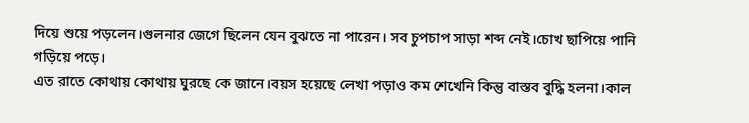দিয়ে শুয়ে পড়লেন।গুলনার জেগে ছিলেন যেন বুঝতে না পারেন। সব চুপচাপ সাড়া শব্দ নেই।চোখ ছাপিয়ে পানি গড়িয়ে পড়ে।
এত রাতে কোথায় কোথায় ঘুরছে কে জানে।বয়স হয়েছে লেখা পড়াও কম শেখেনি কিন্তু বাস্তব বুদ্ধি হলনা।কাল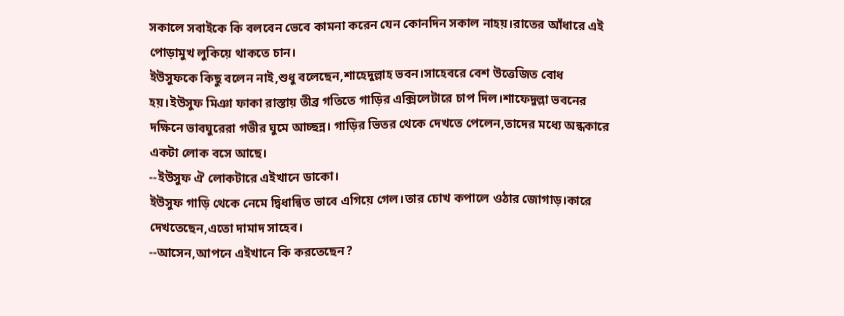সকালে সবাইকে কি বলবেন ভেবে কামনা করেন যেন কোনদিন সকাল নাহয়।রাতের আঁধারে এই পোড়ামুখ লুকিয়ে থাকতে চান।
ইউসুফকে কিছু বলেন নাই,শুধু বলেছেন,শাহেদুল্লাহ ভবন।সাহেবরে বেশ উত্তেজিত বোধ হয়।ইউসুফ মিঞা ফাকা রাস্তায় তীব্র গতিতে গাড়ির এক্সিলেটারে চাপ দিল।শাফেদুল্লা ভবনের দক্ষিনে ভাবঘুরেরা গভীর ঘুমে আচ্ছন্ন। গাড়ির ভিতর থেকে দেখতে পেলেন,তাদের মধ্যে অন্ধকারে একটা লোক বসে আছে।
--ইউসুফ ঐ লোকটারে এইখানে ডাকো।
ইউসুফ গাড়ি থেকে নেমে দ্বিধান্বিত ভাবে এগিয়ে গেল।তার চোখ কপালে ওঠার জোগাড়।কারে দেখতেছেন,এতো দামাদ সাহেব।
--আসেন,আপনে এইখানে কি করতেছেন?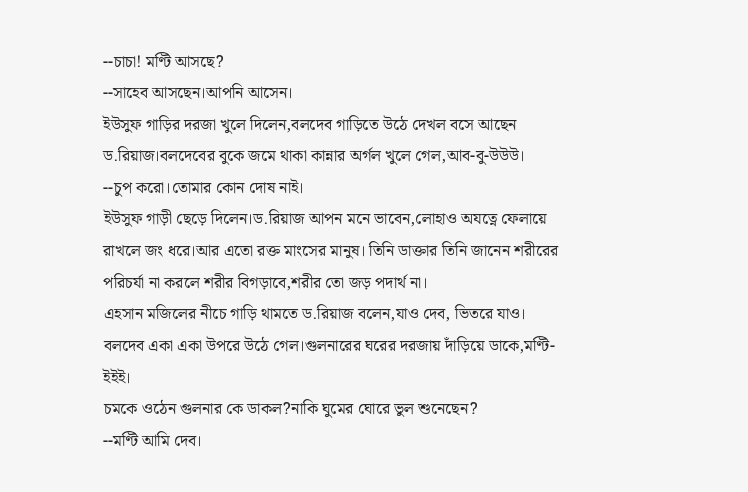--চাচা! মণ্টি আসছে?
--সাহেব আসছেন।আপনি আসেন।
ইউসুফ গাড়ির দরজা খুলে দিলেন,বলদেব গাড়িতে উঠে দেখল বসে আছেন ড.রিয়াজ।বলদেবের বুকে জমে থাকা কান্নার অর্গল খুলে গেল,আব-বু-উউউ।
--চুপ করো।তোমার কোন দোষ নাই।
ইউসুফ গাড়ী ছেড়ে দিলেন।ড.রিয়াজ আপন মনে ভাবেন,লোহাও অযত্নে ফেলায়ে রাখলে জং ধরে।আর এতো রক্ত মাংসের মানুষ। তিনি ডাক্তার তিনি জানেন শরীরের পরিচর্যা না করলে শরীর বিগড়াবে,শরীর তো জড় পদার্থ না।
এহসান মজিলের নীচে গাড়ি থামতে ড.রিয়াজ বলেন,যাও দেব, ভিতরে যাও।
বলদেব একা একা উপরে উঠে গেল।গুলনারের ঘরের দরজায় দাঁড়িয়ে ডাকে,মণ্টি-ইইই।
চমকে ওঠেন গুলনার কে ডাকল?নাকি ঘুমের ঘোরে ভুল শুনেছেন?
--মণ্টি আমি দেব।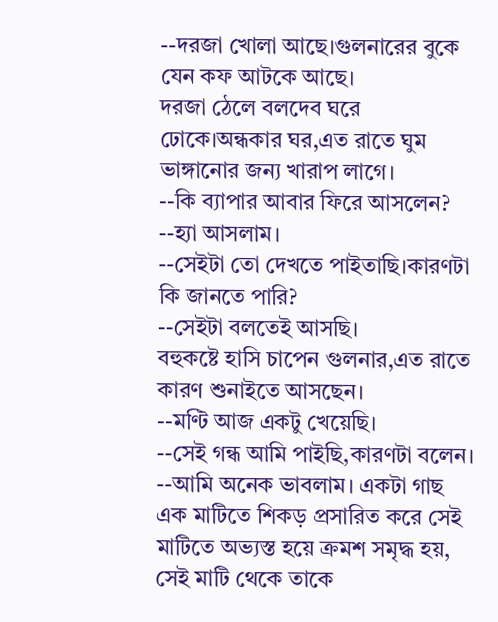--দরজা খোলা আছে।গুলনারের বুকে যেন কফ আটকে আছে।
দরজা ঠেলে বলদেব ঘরে ঢোকে।অন্ধকার ঘর,এত রাতে ঘুম ভাঙ্গানোর জন্য খারাপ লাগে।
--কি ব্যাপার আবার ফিরে আসলেন?
--হ্যা আসলাম।
--সেইটা তো দেখতে পাইতাছি।কারণটা কি জানতে পারি?
--সেইটা বলতেই আসছি।
বহুকষ্টে হাসি চাপেন গুলনার,এত রাতে কারণ শুনাইতে আসছেন।
--মণ্টি আজ একটু খেয়েছি।
--সেই গন্ধ আমি পাইছি,কারণটা বলেন।
--আমি অনেক ভাবলাম। একটা গাছ এক মাটিতে শিকড় প্রসারিত করে সেই মাটিতে অভ্যস্ত হয়ে ক্রমশ সমৃদ্ধ হয়, সেই মাটি থেকে তাকে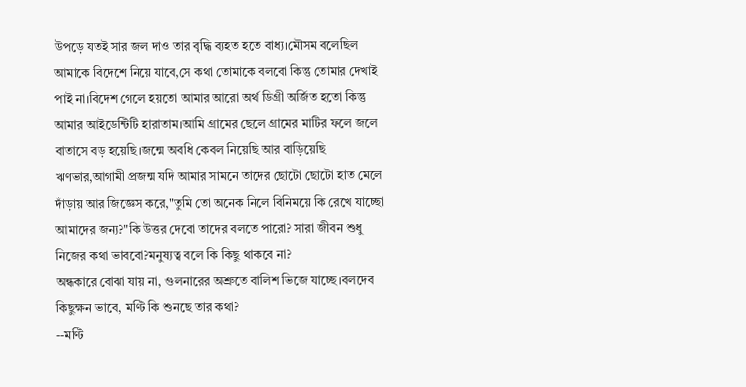উপড়ে যতই সার জল দাও তার বৃদ্ধি ব্যহত হতে বাধ্য।মৌসম বলেছিল আমাকে বিদেশে নিয়ে যাবে,সে কথা তোমাকে বলবো কিন্তু তোমার দেখাই পাই না।বিদেশ গেলে হয়তো আমার আরো অর্থ ডিগ্রী অর্জিত হতো কিন্তু আমার আইডেন্টিটি হারাতাম।আমি গ্রামের ছেলে গ্রামের মাটির ফলে জলে বাতাসে বড় হয়েছি।জন্মে অবধি কেবল নিয়েছি আর বাড়িয়েছি ঋণভার,আগামী প্রজন্ম যদি আমার সামনে তাদের ছোটো ছোটো হাত মেলে দাঁড়ায় আর জিজ্ঞেস করে,"তুমি তো অনেক নিলে বিনিময়ে কি রেখে যাচ্ছো আমাদের জন্য?"কি উত্তর দেবো তাদের বলতে পারো? সারা জীবন শুধু নিজের কথা ভাববো?মনুষ্যত্ব বলে কি কিছু থাকবে না?
অন্ধকারে বোঝা যায় না, গুলনারের অশ্রুতে বালিশ ভিজে যাচ্ছে।বলদেব কিছুক্ষন ভাবে, মণ্টি কি শুনছে তার কথা?
--মণ্টি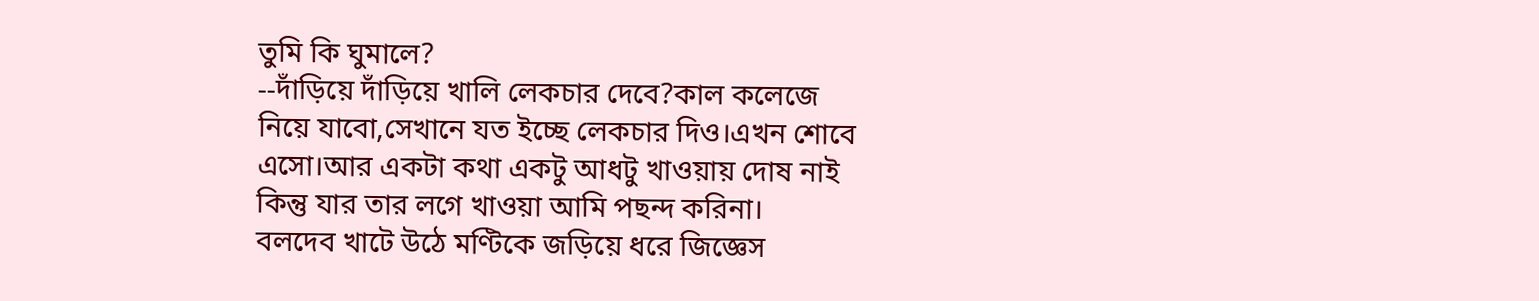তুমি কি ঘুমালে?
--দাঁড়িয়ে দাঁড়িয়ে খালি লেকচার দেবে?কাল কলেজে নিয়ে যাবো,সেখানে যত ইচ্ছে লেকচার দিও।এখন শোবে এসো।আর একটা কথা একটু আধটু খাওয়ায় দোষ নাই কিন্তু যার তার লগে খাওয়া আমি পছন্দ করিনা।
বলদেব খাটে উঠে মণ্টিকে জড়িয়ে ধরে জিজ্ঞেস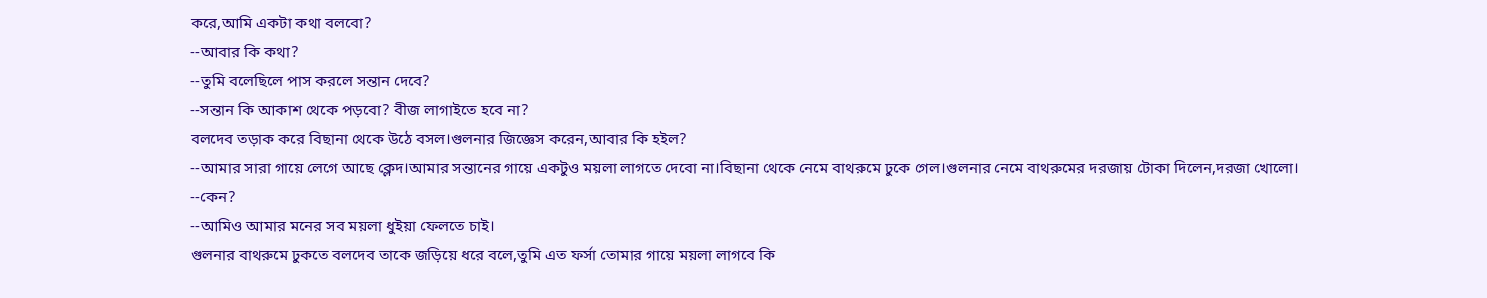করে,আমি একটা কথা বলবো?
--আবার কি কথা?
--তুমি বলেছিলে পাস করলে সন্তান দেবে?
--সন্তান কি আকাশ থেকে পড়বো? বীজ লাগাইতে হবে না?
বলদেব তড়াক করে বিছানা থেকে উঠে বসল।গুলনার জিজ্ঞেস করেন,আবার কি হইল?
--আমার সারা গায়ে লেগে আছে ক্লেদ।আমার সন্তানের গায়ে একটুও ময়লা লাগতে দেবো না।বিছানা থেকে নেমে বাথরুমে ঢুকে গেল।গুলনার নেমে বাথরুমের দরজায় টোকা দিলেন,দরজা খোলো।
--কেন?
--আমিও আমার মনের সব ময়লা ধুইয়া ফেলতে চাই।
গুলনার বাথরুমে ঢুকতে বলদেব তাকে জড়িয়ে ধরে বলে,তুমি এত ফর্সা তোমার গায়ে ময়লা লাগবে কি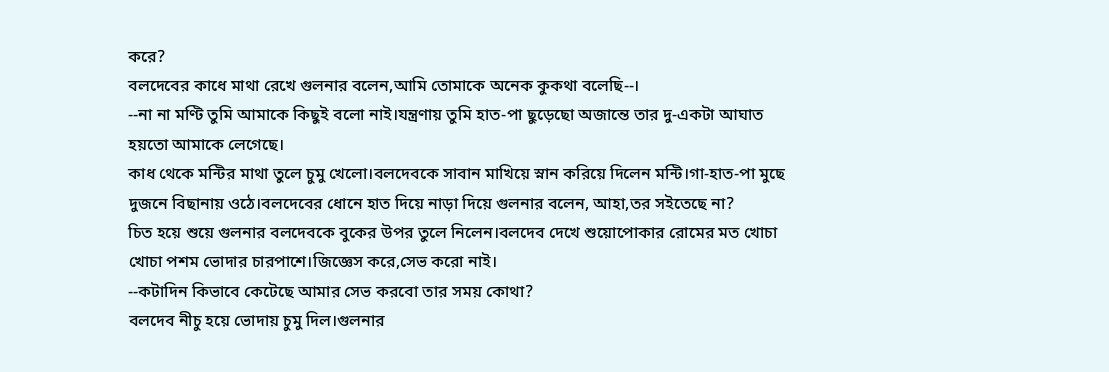করে?
বলদেবের কাধে মাথা রেখে গুলনার বলেন,আমি তোমাকে অনেক কুকথা বলেছি--।
--না না মণ্টি তুমি আমাকে কিছুই বলো নাই।যন্ত্রণায় তুমি হাত-পা ছুড়েছো অজান্তে তার দু-একটা আঘাত হয়তো আমাকে লেগেছে।
কাধ থেকে মন্টির মাথা তুলে চুমু খেলো।বলদেবকে সাবান মাখিয়ে স্নান করিয়ে দিলেন মন্টি।গা-হাত-পা মুছে দুজনে বিছানায় ওঠে।বলদেবের ধোনে হাত দিয়ে নাড়া দিয়ে গুলনার বলেন, আহা,তর সইতেছে না?
চিত হয়ে শুয়ে গুলনার বলদেবকে বুকের উপর তুলে নিলেন।বলদেব দেখে শুয়োপোকার রোমের মত খোচা খোচা পশম ভোদার চারপাশে।জিজ্ঞেস করে,সেভ করো নাই।
--কটাদিন কিভাবে কেটেছে আমার সেভ করবো তার সময় কোথা?
বলদেব নীচু হয়ে ভোদায় চুমু দিল।গুলনার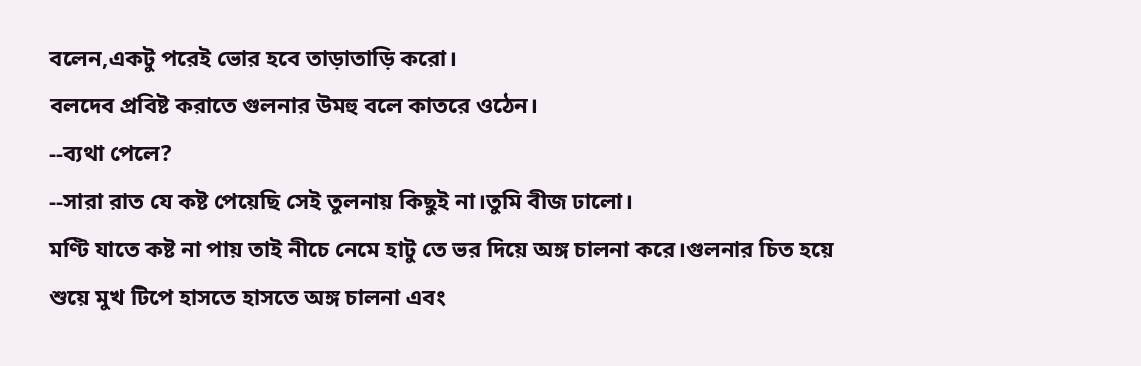বলেন,একটু পরেই ভোর হবে তাড়াতাড়ি করো।
বলদেব প্রবিষ্ট করাতে গুলনার উমহু বলে কাতরে ওঠেন।
--ব্যথা পেলে?
--সারা রাত যে কষ্ট পেয়েছি সেই তুলনায় কিছুই না।তুমি বীজ ঢালো।
মণ্টি যাতে কষ্ট না পায় তাই নীচে নেমে হাটু তে ভর দিয়ে অঙ্গ চালনা করে।গুলনার চিত হয়ে শুয়ে মুখ টিপে হাসতে হাসতে অঙ্গ চালনা এবং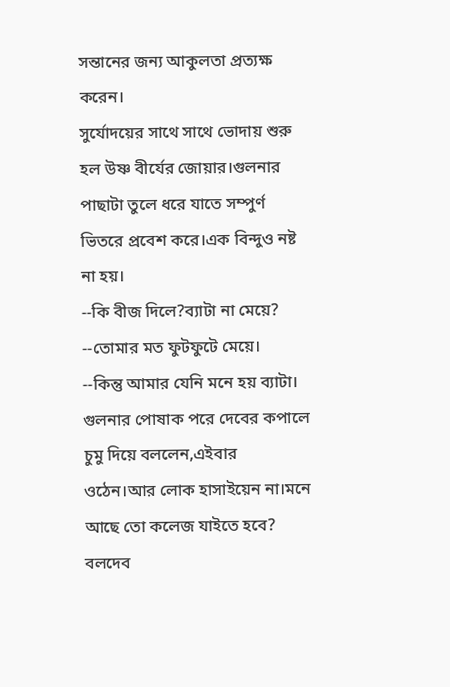সন্তানের জন্য আকুলতা প্রত্যক্ষ করেন।
সুর্যোদয়ের সাথে সাথে ভোদায় শুরু হল উষ্ণ বীর্যের জোয়ার।গুলনার পাছাটা তুলে ধরে যাতে সম্পুর্ণ ভিতরে প্রবেশ করে।এক বিন্দুও নষ্ট না হয়।
--কি বীজ দিলে?ব্যাটা না মেয়ে?
--তোমার মত ফুটফুটে মেয়ে।
--কিন্তু আমার যেনি মনে হয় ব্যাটা।
গুলনার পোষাক পরে দেবের কপালে চুমু দিয়ে বললেন,এইবার ওঠেন।আর লোক হাসাইয়েন না।মনে আছে তো কলেজ যাইতে হবে?
বলদেব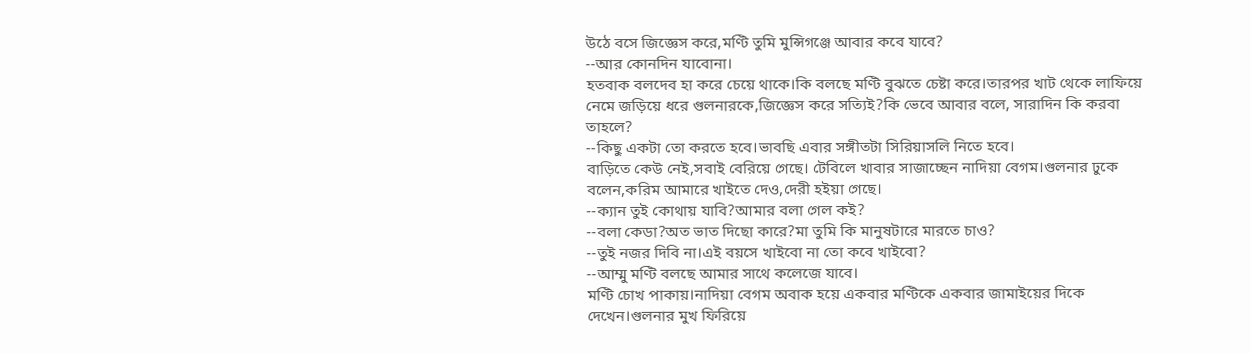উঠে বসে জিজ্ঞেস করে,মণ্টি তুমি মুন্সিগঞ্জে আবার কবে যাবে?
--আর কোনদিন যাবোনা।
হতবাক বলদেব হা করে চেয়ে থাকে।কি বলছে মণ্টি বুঝতে চেষ্টা করে।তারপর খাট থেকে লাফিয়ে নেমে জড়িয়ে ধরে গুলনারকে,জিজ্ঞেস করে সত্যিই?কি ভেবে আবার বলে, সারাদিন কি করবা তাহলে?
--কিছু একটা তো করতে হবে।ভাবছি এবার সঙ্গীতটা সিরিয়াসলি নিতে হবে।
বাড়িতে কেউ নেই,সবাই বেরিয়ে গেছে। টেবিলে খাবার সাজাচ্ছেন নাদিয়া বেগম।গুলনার ঢুকে বলেন,করিম আমারে খাইতে দেও,দেরী হইয়া গেছে।
--ক্যান তুই কোথায় যাবি?আমার বলা গেল কই?
--বলা কেডা?অত ভাত দিছো কারে?মা তুমি কি মানুষটারে মারতে চাও?
--তুই নজর দিবি না।এই বয়সে খাইবো না তো কবে খাইবো?
--আম্মু মণ্টি বলছে আমার সাথে কলেজে যাবে।
মণ্টি চোখ পাকায়।নাদিয়া বেগম অবাক হয়ে একবার মণ্টিকে একবার জামাইয়ের দিকে দেখেন।গুলনার মুখ ফিরিয়ে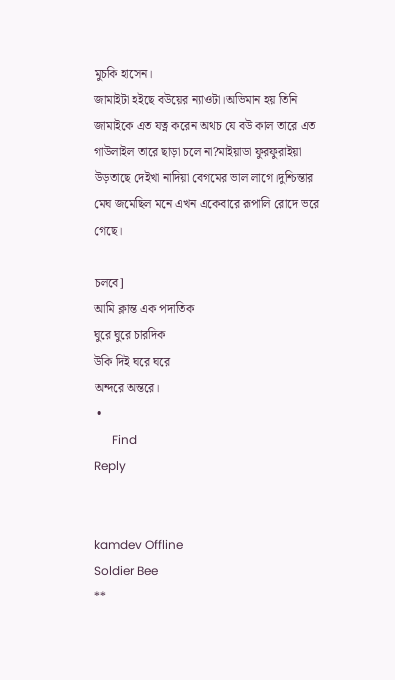মুচকি হাসেন।
জামাইটা হইছে বউয়ের ন্যাওটা।অভিমান হয় তিনি জামাইকে এত যত্ন করেন অথচ যে বউ কাল তারে এত গাউলাইল তারে ছাড়া চলে না?মাইয়াডা ফুরফুরাইয়া উড়তাছে দেইখা নাদিয়া বেগমের ভাল লাগে।দুশ্চিন্তার মেঘ জমেছিল মনে এখন একেবারে রূপালি রোদে ভরে গেছে।

চলবে]
আমি ক্লান্ত এক পদাতিক
ঘুরে ঘুরে চারদিক
উকি দিই ঘরে ঘরে
অন্দরে অন্তরে।
 •
      Find
Reply


kamdev Offline
Soldier Bee
**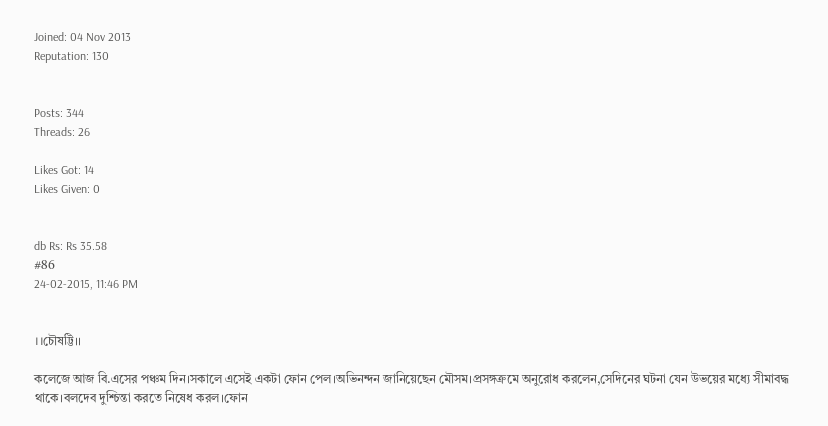Joined: 04 Nov 2013
Reputation: 130


Posts: 344
Threads: 26

Likes Got: 14
Likes Given: 0


db Rs: Rs 35.58
#86
24-02-2015, 11:46 PM


।।চৌষট্টি।।

কলেজে আজ বি.এসের পঞ্চম দিন।সকালে এসেই একটা ফোন পেল।অভিনন্দন জানিয়েছেন মৌসম।প্রসঙ্গক্রমে অনুরোধ করলেন,সেদিনের ঘটনা যেন উভয়ের মধ্যে সীমাবদ্ধ থাকে।বলদেব দুশ্চিন্তা করতে নিষেধ করল।ফোন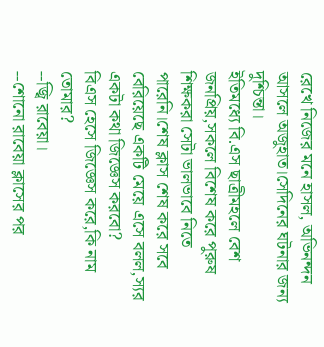রেখে নিজের মনে হাসল, অভিনন্দন আসলে অজুহাত।সেদিনের ঘটনার জন্য দুশ্চিন্তা।
ইতিমধ্যে বি.এস ছাত্রীমহলে বেশ জনপ্রিয়,সকলে বিশেষ করে পুরুষ শিক্ষকরা সেটা ভালভাবে নিতে পারেনি।শেষ ক্লাস শেষ করে সবে বেরিয়েছে একটি মেয়ে এসে বলল,স্যর একটা কথা জিজ্ঞেস করবো?
বিএস হেসে জিজ্ঞেস করে,কি নাম তোমার?
--জ্বি রাবেয়া।
--শোনো রাবেয়া ক্লাসের পর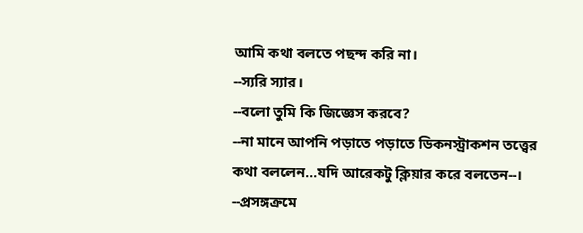আমি কথা বলতে পছন্দ করি না।
--স্যরি স্যার।
--বলো তুমি কি জিজ্ঞেস করবে?
--না মানে আপনি পড়াতে পড়াতে ডিকনস্ট্রাকশন তত্ত্বের কথা বললেন...যদি আরেকটু ক্লিয়ার করে বলতেন--।
--প্রসঙ্গক্রমে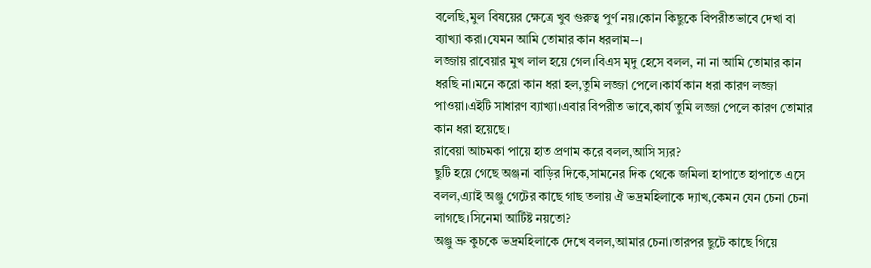বলেছি,মুল বিষয়ের ক্ষেত্রে খুব গুরুত্ব পুর্ণ নয়।কোন কিছুকে বিপরীতভাবে দেখা বা ব্যাখ্যা করা।যেমন আমি তোমার কান ধরলাম--।
লজ্জায় রাবেয়ার মুখ লাল হয়ে গেল।বিএস মৃদু হেসে বলল, না না আমি তোমার কান ধরছি না।মনে করো কান ধরা হল,তুমি লজ্জা পেলে।কার্য কান ধরা কারণ লজ্জা পাওয়া।এইটি সাধারণ ব্যাখ্যা।এবার বিপরীত ভাবে,কার্য তুমি লজ্জা পেলে কারণ তোমার কান ধরা হয়েছে।
রাবেয়া আচমকা পায়ে হাত প্রণাম করে বলল,আসি স্যর?
ছুটি হয়ে গেছে অঞ্জনা বাড়ির দিকে,সামনের দিক থেকে জমিলা হাপাতে হাপাতে এসে বলল,এ্যাই অঞ্জু গেটের কাছে গাছ তলায় ঐ ভদ্রমহিলাকে দ্যাখ,কেমন যেন চেনা চেনা লাগছে।সিনেমা আর্টিষ্ট নয়তো?
অঞ্জু ভ্রু কুচকে ভদ্রমহিলাকে দেখে বলল,আমার চেনা।তারপর ছুটে কাছে গিয়ে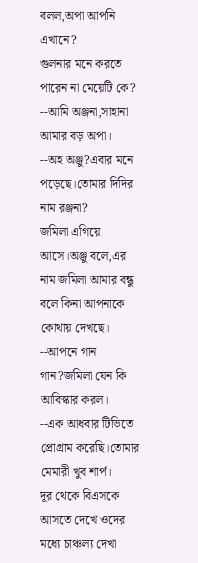বলল,অপা আপনি এখানে?
গুলনার মনে করতে পারেন না মেয়েটি কে?
--আমি অঞ্জনা,সাহানা আমার বড় অপা।
--অহ অঞ্জু?এবার মনে পড়েছে।তোমার দিদির নাম রঞ্জনা?
জমিলা এগিয়ে আসে।অঞ্জু বলে,এর নাম জমিলা আমার বন্ধু বলে কিনা আপনাকে কোথায় দেখছে।
--আপনে গান গান?জমিলা যেন কি আবিস্কার করল।
--এক আধবার টিভিতে প্রোগ্রাম করেছি।তোমার মেমারী খুব শার্প।
দূর থেকে বিএসকে আসতে দেখে ওদের মধ্যে চাঞ্চল্য দেখা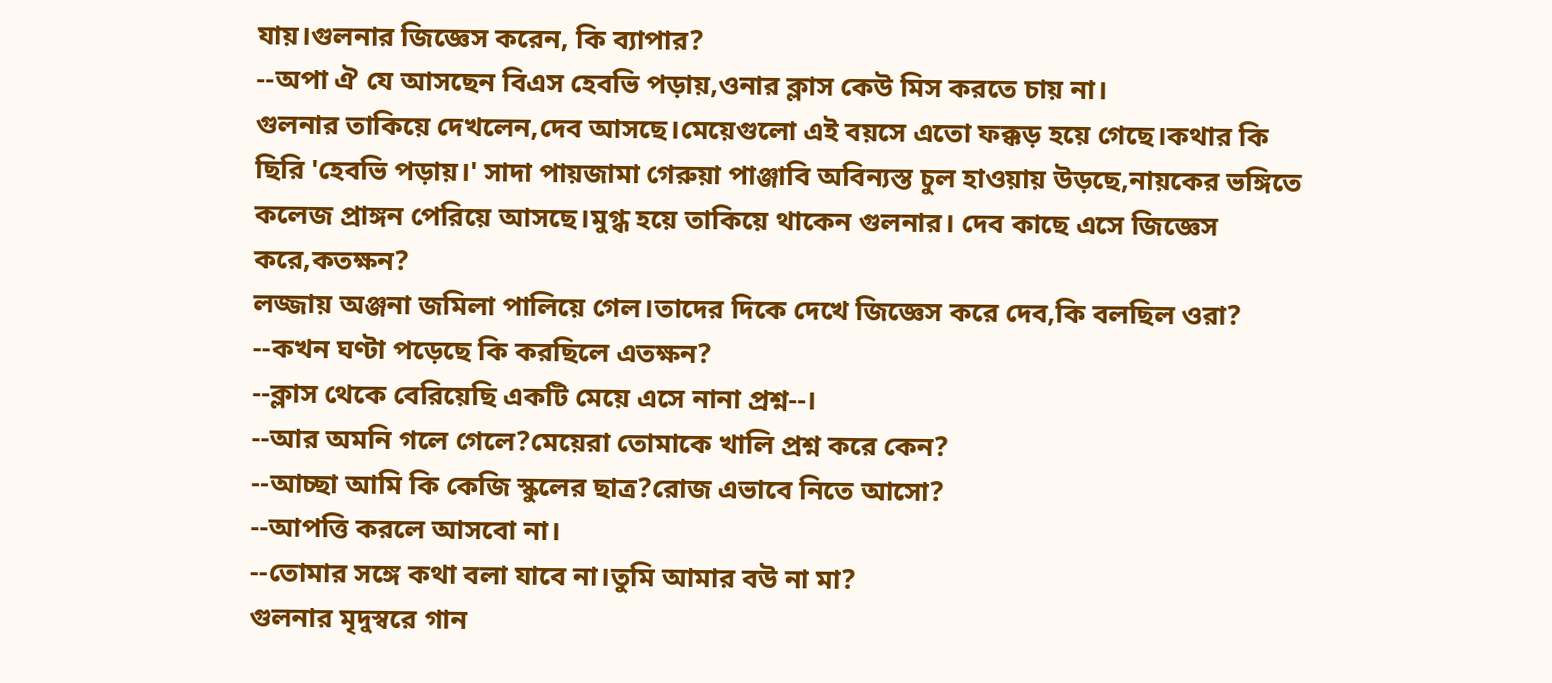যায়।গুলনার জিজ্ঞেস করেন, কি ব্যাপার?
--অপা ঐ যে আসছেন বিএস হেবভি পড়ায়,ওনার ক্লাস কেউ মিস করতে চায় না।
গুলনার তাকিয়ে দেখলেন,দেব আসছে।মেয়েগুলো এই বয়সে এতো ফক্কড় হয়ে গেছে।কথার কি ছিরি 'হেবভি পড়ায়।' সাদা পায়জামা গেরুয়া পাঞ্জাবি অবিন্যস্ত চুল হাওয়ায় উড়ছে,নায়কের ভঙ্গিতে কলেজ প্রাঙ্গন পেরিয়ে আসছে।মুগ্ধ হয়ে তাকিয়ে থাকেন গুলনার। দেব কাছে এসে জিজ্ঞেস করে,কতক্ষন?
লজ্জায় অঞ্জনা জমিলা পালিয়ে গেল।তাদের দিকে দেখে জিজ্ঞেস করে দেব,কি বলছিল ওরা?
--কখন ঘণ্টা পড়েছে কি করছিলে এতক্ষন?
--ক্লাস থেকে বেরিয়েছি একটি মেয়ে এসে নানা প্রশ্ন--।
--আর অমনি গলে গেলে?মেয়েরা তোমাকে খালি প্রশ্ন করে কেন?
--আচ্ছা আমি কি কেজি স্কুলের ছাত্র?রোজ এভাবে নিতে আসো?
--আপত্তি করলে আসবো না।
--তোমার সঙ্গে কথা বলা যাবে না।তুমি আমার বউ না মা?
গুলনার মৃদুস্বরে গান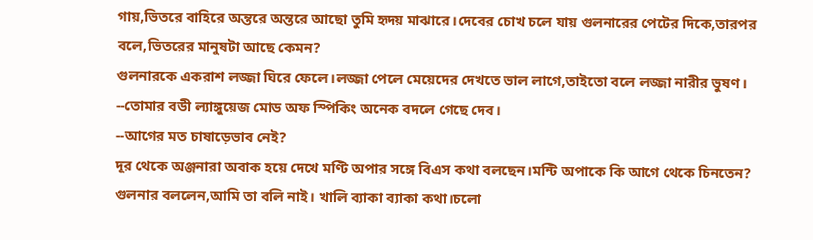গায়,ভিতরে বাহিরে অন্তরে অন্তরে আছো তুমি হৃদয় মাঝারে।দেবের চোখ চলে যায় গুলনারের পেটের দিকে,তারপর বলে,ভিতরের মানুষটা আছে কেমন?
গুলনারকে একরাশ লজ্জা ঘিরে ফেলে।লজ্জা পেলে মেয়েদের দেখতে ভাল লাগে,তাইতো বলে লজ্জা নারীর ভুষণ।
--তোমার বডী ল্যাঙ্গুয়েজ মোড অফ স্পিকিং অনেক বদলে গেছে দেব।
--আগের মত চাষাড়েভাব নেই?
দূর থেকে অঞ্জনারা অবাক হয়ে দেখে মণ্টি অপার সঙ্গে বিএস কথা বলছেন।মন্টি অপাকে কি আগে থেকে চিনতেন?
গুলনার বললেন,আমি তা বলি নাই। খালি ব্যাকা ব্যাকা কথা।চলো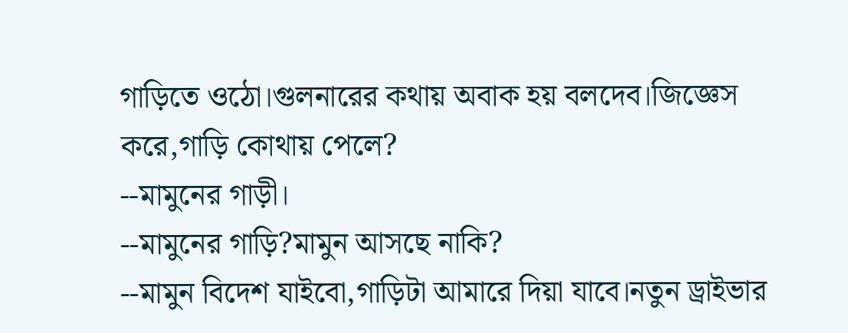গাড়িতে ওঠো।গুলনারের কথায় অবাক হয় বলদেব।জিজ্ঞেস করে,গাড়ি কোথায় পেলে?
--মামুনের গাড়ী।
--মামুনের গাড়ি?মামুন আসছে নাকি?
--মামুন বিদেশ যাইবো,গাড়িটা আমারে দিয়া যাবে।নতুন ড্রাইভার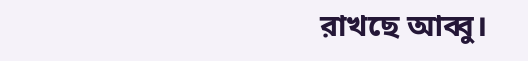রাখছে আব্বু।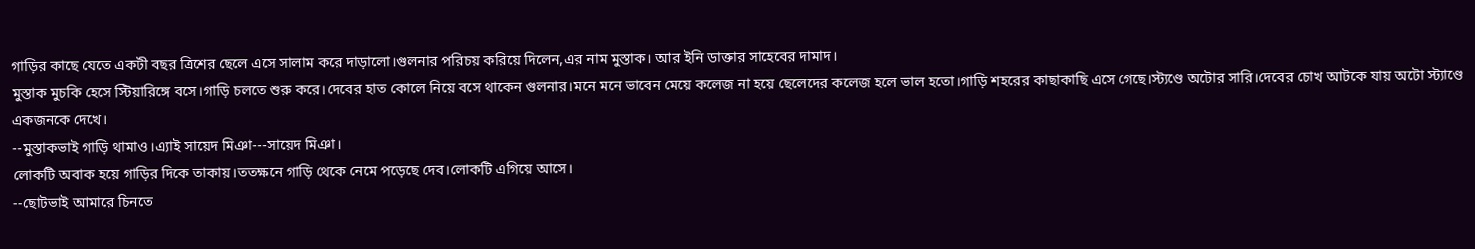গাড়ির কাছে যেতে একটী বছর ত্রিশের ছেলে এসে সালাম করে দাড়ালো।গুলনার পরিচয় করিয়ে দিলেন,এর নাম মুস্তাক। আর ইনি ডাক্তার সাহেবের দামাদ।
মুস্তাক মুচকি হেসে স্টিয়ারিঙ্গে বসে।গাড়ি চলতে শুরু করে।দেবের হাত কোলে নিয়ে বসে থাকেন গুলনার।মনে মনে ভাবেন মেয়ে কলেজ না হয়ে ছেলেদের কলেজ হলে ভাল হতো।গাড়ি শহরের কাছাকাছি এসে গেছে।স্ট্যণ্ডে অটোর সারি।দেবের চোখ আটকে যায় অটো স্ট্যাণ্ডে একজনকে দেখে।
--মুস্তাকভাই গাড়ি থামাও।এ্যাই সায়েদ মিঞা---সায়েদ মিঞা।
লোকটি অবাক হয়ে গাড়ির দিকে তাকায়।ততক্ষনে গাড়ি থেকে নেমে পড়েছে দেব।লোকটি এগিয়ে আসে।
--ছোটভাই আমারে চিনতে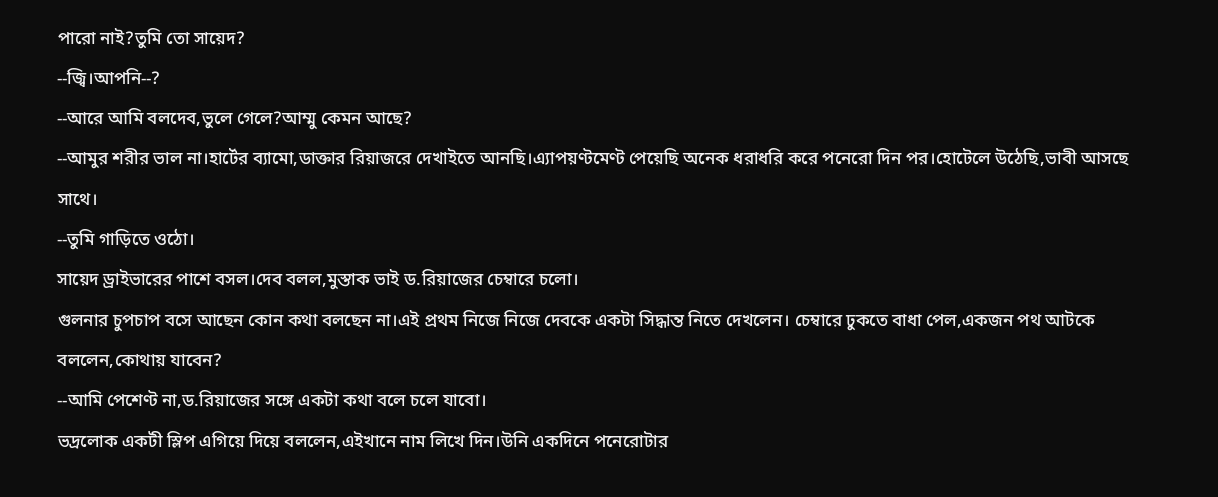পারো নাই?তুমি তো সায়েদ?
--জ্বি।আপনি--?
--আরে আমি বলদেব,ভুলে গেলে?আম্মু কেমন আছে?
--আমুর শরীর ভাল না।হার্টের ব্যামো,ডাক্তার রিয়াজরে দেখাইতে আনছি।এ্যাপয়ণ্টমেণ্ট পেয়েছি অনেক ধরাধরি করে পনেরো দিন পর।হোটেলে উঠেছি,ভাবী আসছে সাথে।
--তুমি গাড়িতে ওঠো।
সায়েদ ড্রাইভারের পাশে বসল।দেব বলল,মুস্তাক ভাই ড.রিয়াজের চেম্বারে চলো।
গুলনার চুপচাপ বসে আছেন কোন কথা বলছেন না।এই প্রথম নিজে নিজে দেবকে একটা সিদ্ধান্ত নিতে দেখলেন। চেম্বারে ঢুকতে বাধা পেল,একজন পথ আটকে বললেন,কোথায় যাবেন?
--আমি পেশেণ্ট না,ড.রিয়াজের সঙ্গে একটা কথা বলে চলে যাবো।
ভদ্রলোক একটী স্লিপ এগিয়ে দিয়ে বললেন,এইখানে নাম লিখে দিন।উনি একদিনে পনেরোটার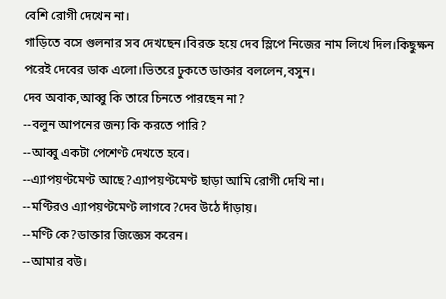বেশি রোগী দেখেন না।
গাড়িতে বসে গুলনার সব দেখছেন।বিরক্ত হয়ে দেব স্লিপে নিজের নাম লিখে দিল।কিছুক্ষন পরেই দেবের ডাক এলো।ভিতরে ঢুকতে ডাক্তার বললেন,বসুন।
দেব অবাক,আব্বু কি তারে চিনতে পারছেন না?
--বলুন আপনের জন্য কি করতে পারি?
--আব্বু একটা পেশেণ্ট দেখতে হবে।
--এ্যাপয়ণ্টমেণ্ট আছে?এ্যাপয়ণ্টমেণ্ট ছাড়া আমি রোগী দেখি না।
--মণ্টিরও এ্যাপয়ণ্টমেণ্ট লাগবে?দেব উঠে দাঁড়ায়।
--মণ্টি কে?ডাক্তার জিজ্ঞেস করেন।
--আমার বউ।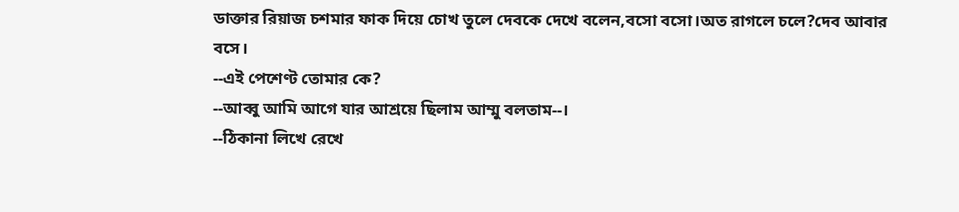ডাক্তার রিয়াজ চশমার ফাক দিয়ে চোখ তুলে দেবকে দেখে বলেন,বসো বসো।অত রাগলে চলে?দেব আবার বসে।
--এই পেশেণ্ট তোমার কে?
--আব্বু আমি আগে যার আশ্রয়ে ছিলাম আম্মু বলতাম--।
--ঠিকানা লিখে রেখে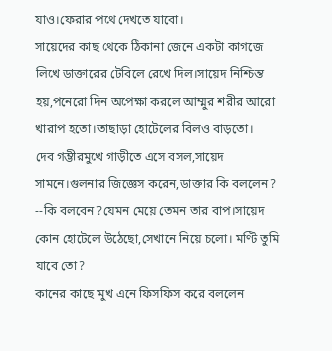যাও।ফেরার পথে দেখতে যাবো।
সায়েদের কাছ থেকে ঠিকানা জেনে একটা কাগজে লিখে ডাক্তারের টেবিলে রেখে দিল।সায়েদ নিশ্চিন্ত হয়,পনেরো দিন অপেক্ষা করলে আম্মুর শরীর আরো খারাপ হতো।তাছাড়া হোটেলের বিলও বাড়তো।
দেব গম্ভীরমুখে গাড়ীতে এসে বসল,সায়েদ সামনে।গুলনার জিজ্ঞেস করেন,ডাক্তার কি বললেন?
--কি বলবেন?যেমন মেয়ে তেমন তার বাপ।সায়েদ কোন হোটেলে উঠেছো,সেখানে নিয়ে চলো। মণ্টি তুমি যাবে তো?
কানের কাছে মুখ এনে ফিসফিস করে বললেন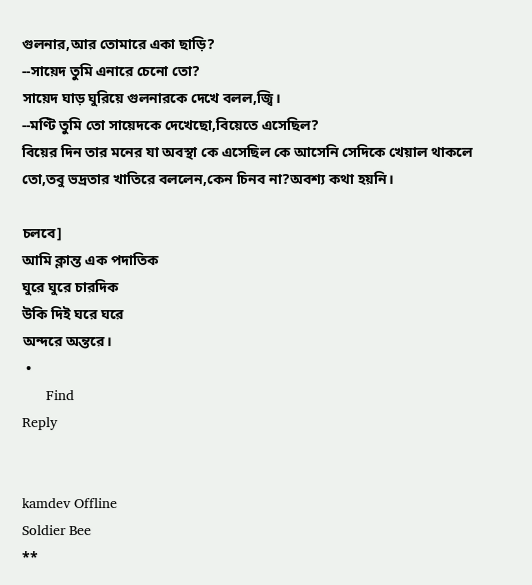গুলনার,আর তোমারে একা ছাড়ি?
--সায়েদ তুমি এনারে চেনো তো?
সায়েদ ঘাড় ঘুরিয়ে গুলনারকে দেখে বলল,জ্বি।
--মণ্টি তুমি তো সায়েদকে দেখেছো,বিয়েতে এসেছিল?
বিয়ের দিন তার মনের যা অবস্থা কে এসেছিল কে আসেনি সেদিকে খেয়াল থাকলে তো,তবু ভদ্রতার খাতিরে বললেন,কেন চিনব না?অবশ্য কথা হয়নি।

চলবে]
আমি ক্লান্ত এক পদাতিক
ঘুরে ঘুরে চারদিক
উকি দিই ঘরে ঘরে
অন্দরে অন্তরে।
 •
      Find
Reply


kamdev Offline
Soldier Bee
**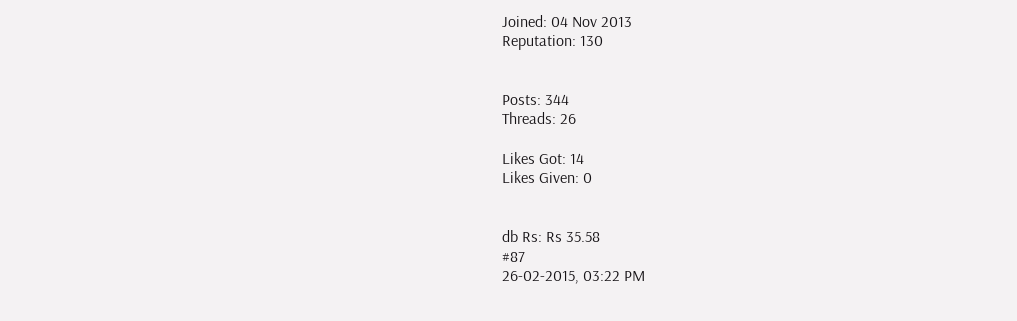Joined: 04 Nov 2013
Reputation: 130


Posts: 344
Threads: 26

Likes Got: 14
Likes Given: 0


db Rs: Rs 35.58
#87
26-02-2015, 03:22 PM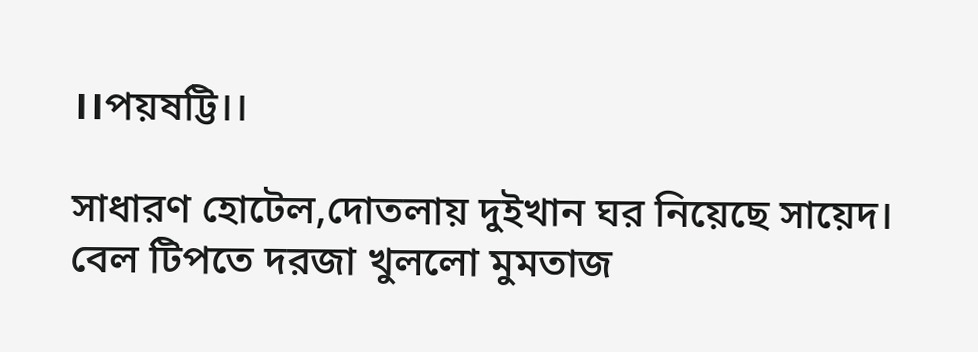।।পয়ষট্টি।।

সাধারণ হোটেল,দোতলায় দুইখান ঘর নিয়েছে সায়েদ। বেল টিপতে দরজা খুললো মুমতাজ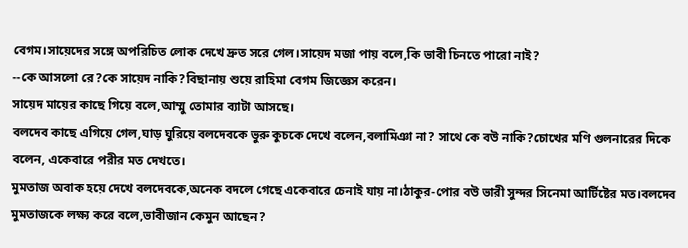বেগম।সায়েদের সঙ্গে অপরিচিত লোক দেখে দ্রুত সরে গেল।সায়েদ মজা পায় বলে,কি ভাবী চিনতে পারো নাই?
--কে আসলো রে?কে সায়েদ নাকি?বিছানায় শুয়ে রাহিমা বেগম জিজ্ঞেস করেন।
সায়েদ মায়ের কাছে গিয়ে বলে,আম্মু তোমার ব্যাটা আসছে।
বলদেব কাছে এগিয়ে গেল,ঘাড় ঘুরিয়ে বলদেবকে ভুরু কুচকে দেখে বলেন,বলামিঞা না? সাথে কে বউ নাকি?চোখের মণি গুলনারের দিকে বলেন, একেবারে পরীর মত দেখতে।
মুমতাজ অবাক হয়ে দেখে বলদেবকে,অনেক বদলে গেছে একেবারে চেনাই যায় না।ঠাকুর-পোর বউ ভারী সুন্দর সিনেমা আর্টিষ্টের মত।বলদেব মুমতাজকে লক্ষ্য করে বলে,ভাবীজান কেমুন আছেন?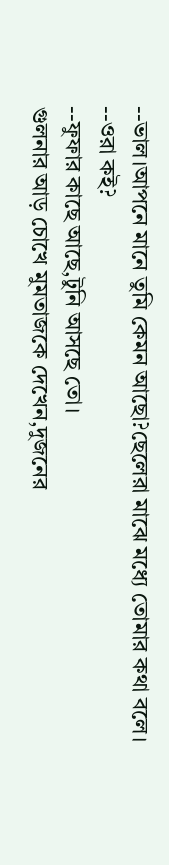--ভাল।আপনে মানে তুমি কেমন আছো?ছেলেরা মাঝে মধ্যে তোমার কথা বলে।
--ওরা কই?
--ফুফার কাছে আছে,টুনি আসছে তো।
গুলনার আড় চোখে মুমতাজকে দেখেন,দুজনের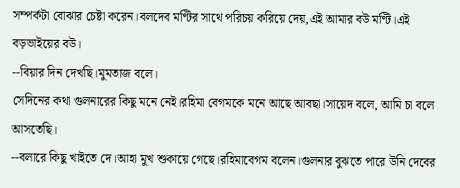সম্পর্কটা বোঝার চেষ্টা করেন।বলদেব মণ্টির সাথে পরিচয় করিয়ে দেয়,এই আমার বউ মণ্টি।এই বড়ভাইয়ের বউ।
--বিয়ার দিন দেখছি।মুমতাজ বলে।
সেদিনের কথা গুলনারের কিছু মনে নেই।রহিমা বেগমকে মনে আছে আবছা।সায়েদ বলে, আমি চা বলে আসতেছি।
--বলারে কিছু খাইতে দে।আহা মুখ শুকায়ে গেছে।রহিমাবেগম বলেন।গুলনার বুঝতে পারে উনি দেবের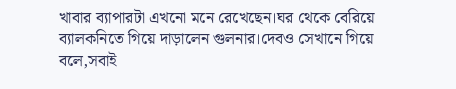খাবার ব্যাপারটা এখনো মনে রেখেছেন।ঘর থেকে বেরিয়ে ব্যালকনিতে গিয়ে দাড়ালেন গুলনার।দেবও সেখানে গিয়ে বলে,সবাই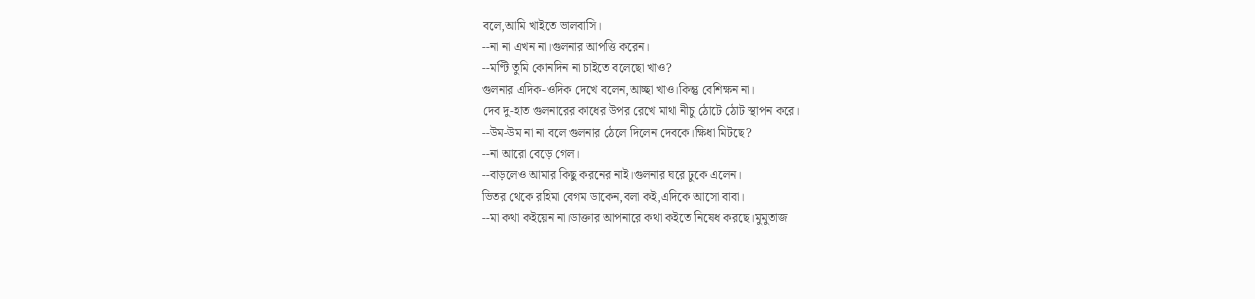বলে,আমি খাইতে ভালবাসি।
--না না এখন না।গুলনার আপত্তি করেন।
--মণ্টি তুমি কোনদিন না চাইতে বলেছো খাও?
গুলনার এদিক-ওদিক দেখে বলেন,আচ্ছা খাও।কিন্তু বেশিক্ষন না।
দেব দু-হাত গুলনারের কাধের উপর রেখে মাথা নীচু ঠোটে ঠোট স্থাপন করে।
--উম-উম না না বলে গুলনার ঠেলে দিলেন দেবকে।ক্ষিধা মিটছে?
--না আরো বেড়ে গেল।
--বাড়লেও আমার কিছু করনের নাই।গুলনার ঘরে ঢুকে এলেন।
ভিতর থেকে রহিমা বেগম ডাকেন,বলা কই,এদিকে আসো বাবা।
--মা কথা কইয়েন না।ডাক্তার আপনারে কথা কইতে নিষেধ করছে।মুমুতাজ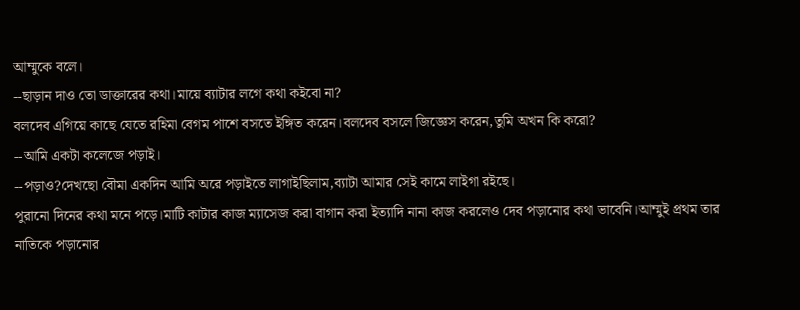আম্মুকে বলে।
--ছাড়ান দাও তো ডাক্তারের কথা।মায়ে ব্যাটার লগে কথা কইবো না?
বলদেব এগিয়ে কাছে যেতে রহিমা বেগম পাশে বসতে ইঙ্গিত করেন।বলদেব বসলে জিজ্ঞেস করেন,তুমি অখন কি করো?
--আমি একটা কলেজে পড়াই।
--পড়াও?দেখছো বৌমা একদিন আমি অরে পড়াইতে লাগাইছিলাম,ব্যাটা আমার সেই কামে লাইগা রইছে।
পুরানো দিনের কথা মনে পড়ে।মাটি কাটার কাজ ম্যাসেজ করা বাগান করা ইত্যাদি নানা কাজ করলেও দেব পড়ানোর কথা ভাবেনি।আম্মুই প্রথম তার নাতিকে পড়ানোর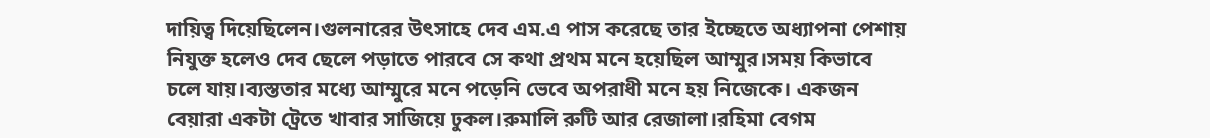দায়িত্ব দিয়েছিলেন।গুলনারের উৎসাহে দেব এম.এ পাস করেছে তার ইচ্ছেতে অধ্যাপনা পেশায় নিযুক্ত হলেও দেব ছেলে পড়াতে পারবে সে কথা প্রথম মনে হয়েছিল আম্মুর।সময় কিভাবে চলে যায়।ব্যস্ততার মধ্যে আম্মুরে মনে পড়েনি ভেবে অপরাধী মনে হয় নিজেকে। একজন বেয়ারা একটা ট্রেতে খাবার সাজিয়ে ঢুকল।রুমালি রুটি আর রেজালা।রহিমা বেগম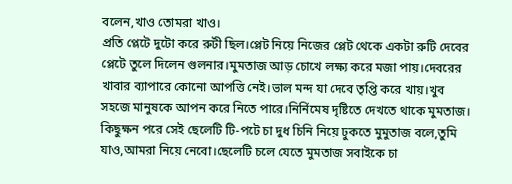বলেন,খাও তোমরা খাও।
প্রতি প্লেটে দুটো করে রুটী ছিল।প্লেট নিয়ে নিজের প্লেট থেকে একটা রুটি দেবের প্লেটে তুলে দিলেন গুলনার।মুমতাজ আড় চোখে লক্ষ্য করে মজা পায়।দেবরের খাবার ব্যাপারে কোনো আপত্তি নেই।ভাল মন্দ যা দেবে তৃপ্তি করে খায়।খুব সহজে মানুষকে আপন করে নিতে পারে।নির্নিমেষ দৃষ্টিতে দেখতে থাকে মুমতাজ।
কিছুক্ষন পরে সেই ছেলেটি টি-পটে চা দুধ চিনি নিয়ে ঢুকতে মুমুতাজ বলে,তুমি যাও,আমরা নিয়ে নেবো।ছেলেটি চলে যেতে মুমতাজ সবাইকে চা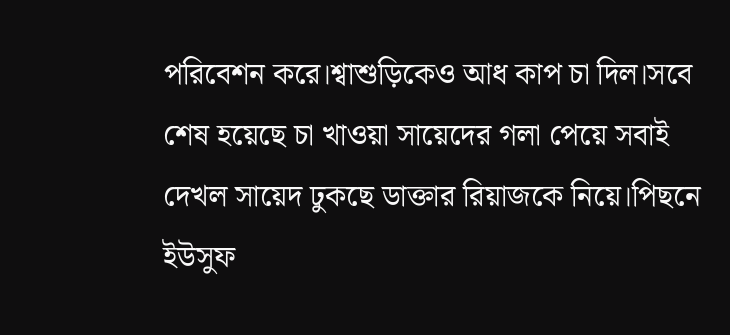পরিবেশন করে।শ্বাশুড়িকেও আধ কাপ চা দিল।সবে শেষ হয়েছে চা খাওয়া সায়েদের গলা পেয়ে সবাই দেখল সায়েদ ঢুকছে ডাক্তার রিয়াজকে নিয়ে।পিছনে ইউসুফ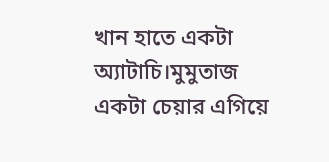খান হাতে একটা অ্যাটাচি।মুমুতাজ একটা চেয়ার এগিয়ে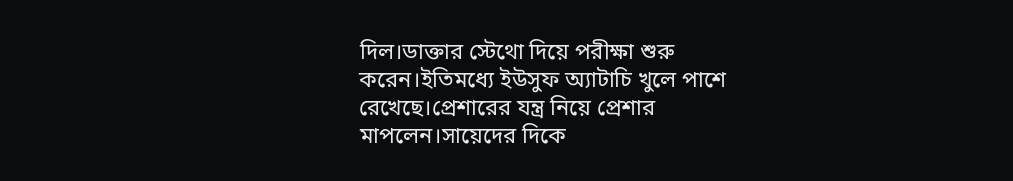দিল।ডাক্তার স্টেথো দিয়ে পরীক্ষা শুরু করেন।ইতিমধ্যে ইউসুফ অ্যাটাচি খুলে পাশে রেখেছে।প্রেশারের যন্ত্র নিয়ে প্রেশার মাপলেন।সায়েদের দিকে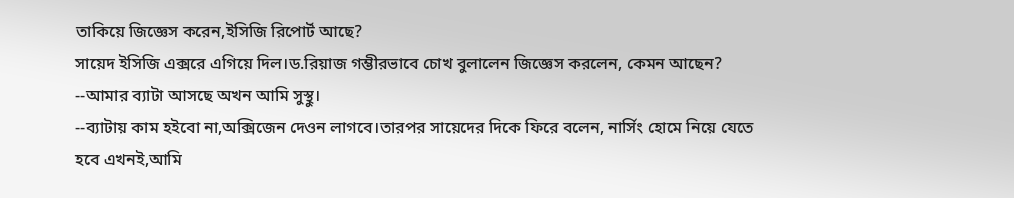তাকিয়ে জিজ্ঞেস করেন,ইসিজি রিপোর্ট আছে?
সায়েদ ইসিজি এক্সরে এগিয়ে দিল।ড.রিয়াজ গম্ভীরভাবে চোখ বুলালেন জিজ্ঞেস করলেন, কেমন আছেন?
--আমার ব্যাটা আসছে অখন আমি সুস্থু।
--ব্যাটায় কাম হইবো না,অক্সিজেন দেওন লাগবে।তারপর সায়েদের দিকে ফিরে বলেন, নার্সিং হোমে নিয়ে যেতে হবে এখনই,আমি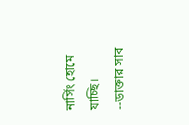নার্সিং হোমে যাচ্ছি।
--ডাক্তার সাব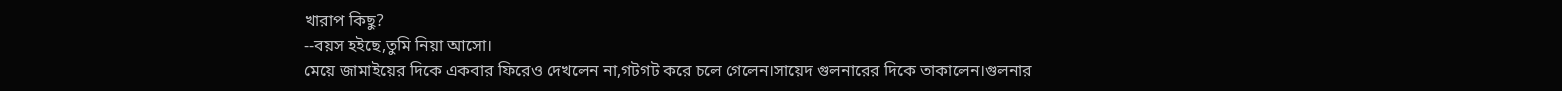খারাপ কিছু?
--বয়স হইছে,তুমি নিয়া আসো।
মেয়ে জামাইয়ের দিকে একবার ফিরেও দেখলেন না,গটগট করে চলে গেলেন।সায়েদ গুলনারের দিকে তাকালেন।গুলনার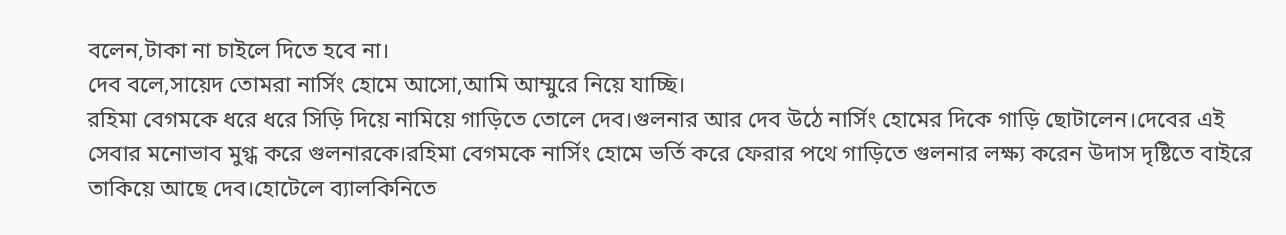বলেন,টাকা না চাইলে দিতে হবে না।
দেব বলে,সায়েদ তোমরা নার্সিং হোমে আসো,আমি আম্মুরে নিয়ে যাচ্ছি।
রহিমা বেগমকে ধরে ধরে সিড়ি দিয়ে নামিয়ে গাড়িতে তোলে দেব।গুলনার আর দেব উঠে নার্সিং হোমের দিকে গাড়ি ছোটালেন।দেবের এই সেবার মনোভাব মুগ্ধ করে গুলনারকে।রহিমা বেগমকে নার্সিং হোমে ভর্তি করে ফেরার পথে গাড়িতে গুলনার লক্ষ্য করেন উদাস দৃষ্টিতে বাইরে তাকিয়ে আছে দেব।হোটেলে ব্যালকিনিতে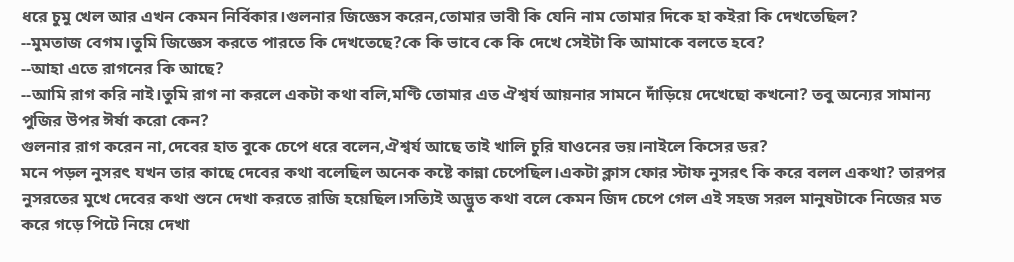ধরে চুমু খেল আর এখন কেমন নির্বিকার।গুলনার জিজ্ঞেস করেন,তোমার ভাবী কি যেনি নাম তোমার দিকে হা কইরা কি দেখতেছিল?
--মুমতাজ বেগম।তুমি জিজ্ঞেস করতে পারতে কি দেখতেছে?কে কি ভাবে কে কি দেখে সেইটা কি আমাকে বলতে হবে?
--আহা এতে রাগনের কি আছে?
--আমি রাগ করি নাই।তুমি রাগ না করলে একটা কথা বলি,মণ্টি তোমার এত ঐশ্বর্য আয়নার সামনে দাঁড়িয়ে দেখেছো কখনো? তবু অন্যের সামান্য পুজির উপর ঈর্ষা করো কেন?
গুলনার রাগ করেন না,দেবের হাত বুকে চেপে ধরে বলেন,ঐশ্বর্য আছে তাই খালি চুরি যাওনের ভয়।নাইলে কিসের ডর?
মনে পড়ল নুসরৎ যখন তার কাছে দেবের কথা বলেছিল অনেক কষ্টে কান্না চেপেছিল।একটা ক্লাস ফোর স্টাফ নুসরৎ কি করে বলল একথা? তারপর নুসরতের মুখে দেবের কথা শুনে দেখা করতে রাজি হয়েছিল।সত্যিই অদ্ভুত কথা বলে কেমন জিদ চেপে গেল এই সহজ সরল মানুষটাকে নিজের মত করে গড়ে পিটে নিয়ে দেখা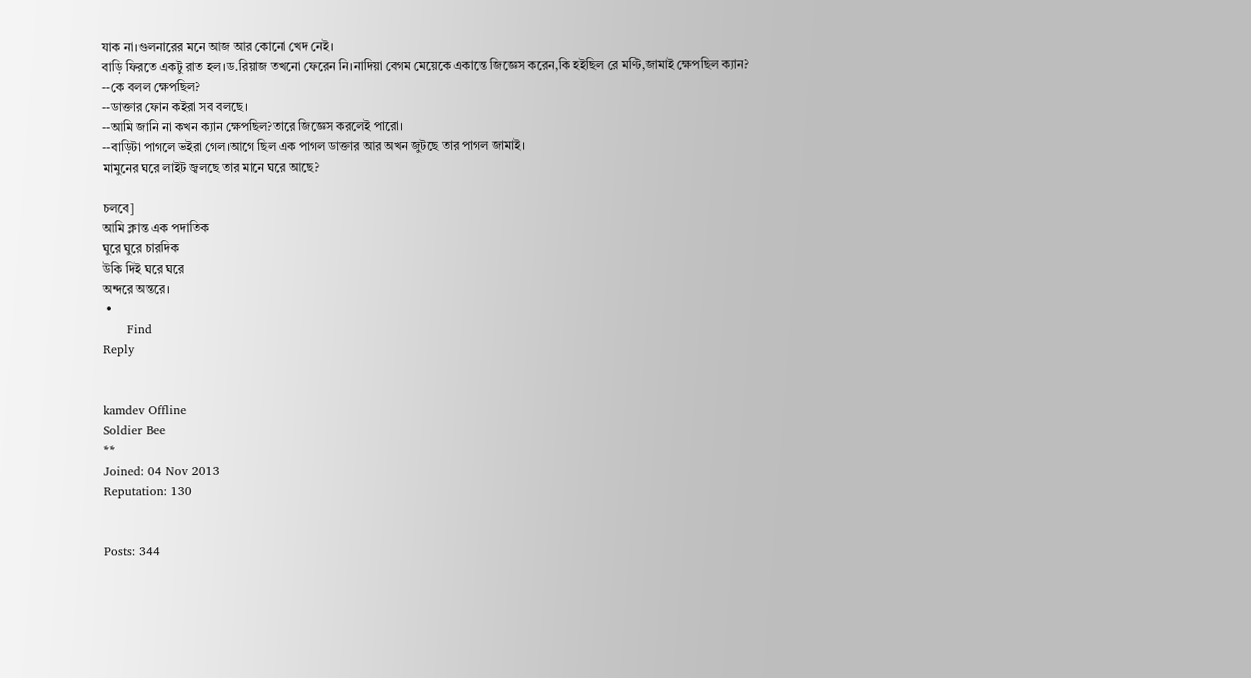যাক না।গুলনারের মনে আজ আর কোনো খেদ নেই।
বাড়ি ফিরতে একটু রাত হল।ড.রিয়াজ তখনো ফেরেন নি।নাদিয়া বেগম মেয়েকে একান্তে জিজ্ঞেস করেন,কি হইছিল রে মণ্টি,জামাই ক্ষেপছিল ক্যান?
--কে বলল ক্ষেপছিল?
--ডাক্তার ফোন কইরা সব বলছে।
--আমি জানি না কখন ক্যান ক্ষেপছিল?তারে জিজ্ঞেস করলেই পারো।
--বাড়িটা পাগলে ভইরা গেল।আগে ছিল এক পাগল ডাক্তার আর অখন জুটছে তার পাগল জামাই।
মামুনের ঘরে লাইট জ্বলছে তার মানে ঘরে আছে?

চলবে]
আমি ক্লান্ত এক পদাতিক
ঘুরে ঘুরে চারদিক
উকি দিই ঘরে ঘরে
অন্দরে অন্তরে।
 •
      Find
Reply


kamdev Offline
Soldier Bee
**
Joined: 04 Nov 2013
Reputation: 130


Posts: 344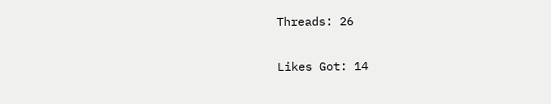Threads: 26

Likes Got: 14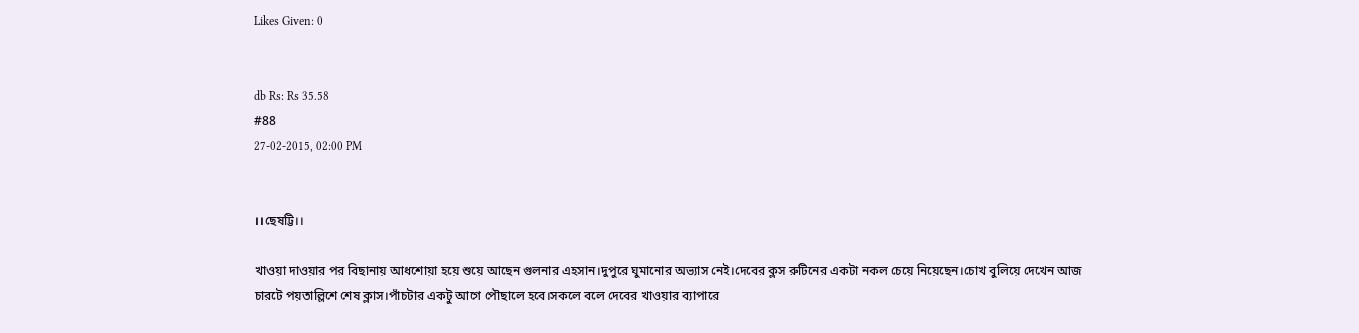Likes Given: 0


db Rs: Rs 35.58
#88
27-02-2015, 02:00 PM


।।ছেষট্টি।।

খাওয়া দাওয়ার পর বিছানায় আধশোয়া হয়ে শুয়ে আছেন গুলনার এহসান।দুপুরে ঘুমানোর অভ্যাস নেই।দেবের ক্লস রুটিনের একটা নকল চেয়ে নিয়েছেন।চোখ বুলিয়ে দেখেন আজ চারটে পয়তাল্লিশে শেষ ক্লাস।পাঁচটার একটু আগে পৌছালে হবে।সকলে বলে দেবের খাওয়ার ব্যাপারে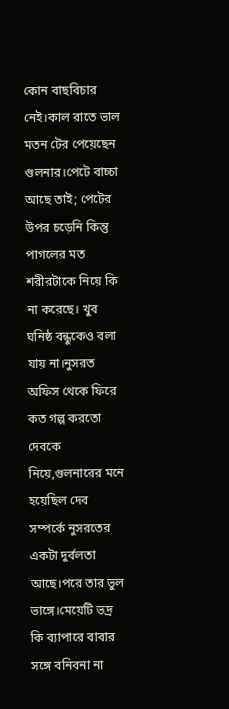কোন বাছবিচার নেই।কাল রাতে ভাল মতন টের পেয়েছেন গুলনার।পেটে বাচ্চা আছে তাই; পেটের উপর চড়েনি কিন্তু পাগলের মত শরীরটাকে নিয়ে কি না করেছে। খুব ঘনিষ্ঠ বন্ধুকেও বলা যায় না।নুসরত অফিস থেকে ফিরে কত গল্প করতো দেবকে নিয়ে,গুলনারের মনে হয়েছিল দেব সম্পর্কে নুসরতের একটা দুর্বলতা আছে।পরে তার ভুল ভাঙ্গে।মেয়েটি ভদ্র কি ব্যাপারে বাবার সঙ্গে বনিবনা না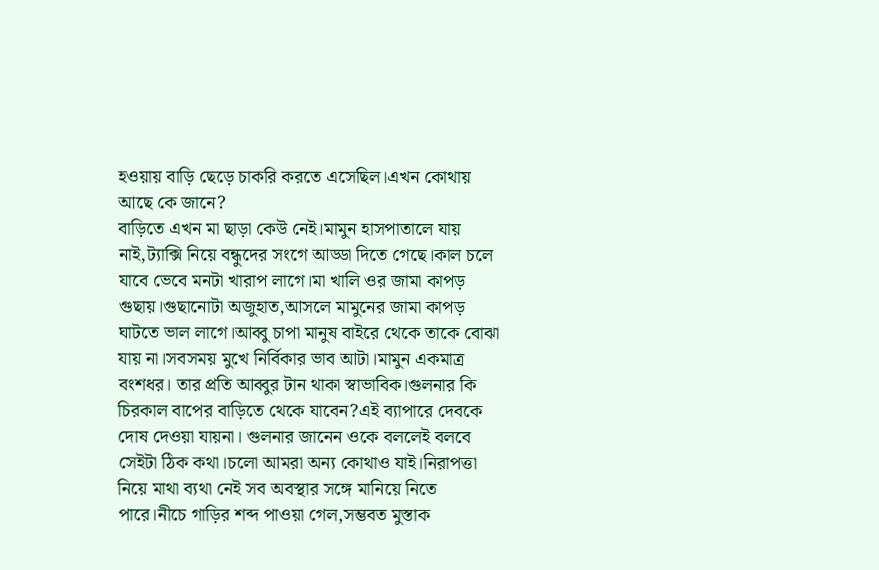হওয়ায় বাড়ি ছেড়ে চাকরি করতে এসেছিল।এখন কোথায় আছে কে জানে?
বাড়িতে এখন মা ছাড়া কেউ নেই।মামুন হাসপাতালে যায় নাই,ট্যাক্সি নিয়ে বন্ধুদের সংগে আড্ডা দিতে গেছে।কাল চলে যাবে ভেবে মনটা খারাপ লাগে।মা খালি ওর জামা কাপড় গুছায়।গুছানোটা অজুহাত,আসলে মামুনের জামা কাপড় ঘাটতে ভাল লাগে।আব্বু চাপা মানুষ বাইরে থেকে তাকে বোঝা যায় না।সবসময় মুখে নির্বিকার ভাব আটা।মামুন একমাত্র বংশধর। তার প্রতি আব্বুর টান থাকা স্বাভাবিক।গুলনার কি চিরকাল বাপের বাড়িতে থেকে যাবেন?এই ব্যাপারে দেবকে দোষ দেওয়া যায়না। গুলনার জানেন ওকে বললেই বলবে সেইটা ঠিক কথা।চলো আমরা অন্য কোথাও যাই।নিরাপত্তা নিয়ে মাথা ব্যথা নেই সব অবস্থার সঙ্গে মানিয়ে নিতে পারে।নীচে গাড়ির শব্দ পাওয়া গেল,সম্ভবত মুস্তাক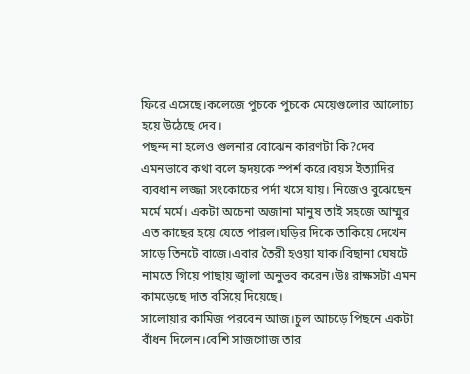ফিরে এসেছে।কলেজে পুচকে পুচকে মেয়েগুলোর আলোচ্য হয়ে উঠেছে দেব।
পছন্দ না হলেও গুলনার বোঝেন কারণটা কি?দেব এমনভাবে কথা বলে হৃদয়কে স্পর্শ করে।বয়স ইত্যাদির ব্যবধান লজ্জা সংকোচের পর্দা খসে যায়। নিজেও বুঝেছেন মর্মে মর্মে। একটা অচেনা অজানা মানুষ তাই সহজে আম্মুর এত কাছের হয়ে যেতে পারল।ঘড়ির দিকে তাকিয়ে দেখেন সাড়ে তিনটে বাজে।এবার তৈরী হওয়া যাক।বিছানা ঘেষটে নামতে গিয়ে পাছায় জ্বালা অনুভব করেন।উঃ রাক্ষসটা এমন কামড়েছে দাত বসিয়ে দিয়েছে।
সালোয়ার কামিজ পরবেন আজ।চুল আচড়ে পিছনে একটা বাঁধন দিলেন।বেশি সাজগোজ তার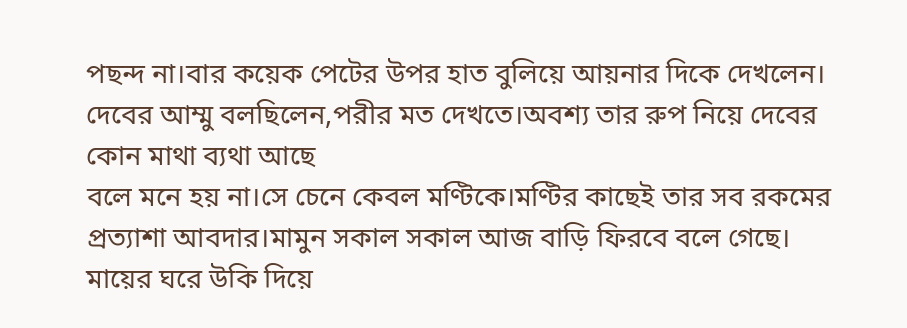পছন্দ না।বার কয়েক পেটের উপর হাত বুলিয়ে আয়নার দিকে দেখলেন। দেবের আম্মু বলছিলেন,পরীর মত দেখতে।অবশ্য তার রুপ নিয়ে দেবের কোন মাথা ব্যথা আছে
বলে মনে হয় না।সে চেনে কেবল মণ্টিকে।মণ্টির কাছেই তার সব রকমের প্রত্যাশা আবদার।মামুন সকাল সকাল আজ বাড়ি ফিরবে বলে গেছে।
মায়ের ঘরে উকি দিয়ে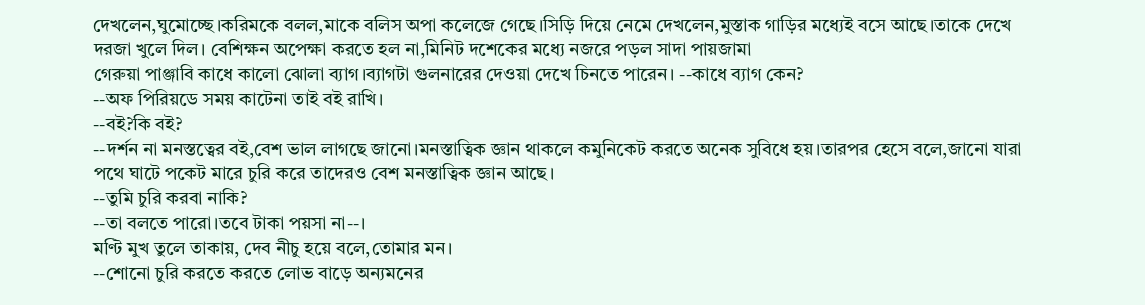দেখলেন,ঘুমোচ্ছে।করিমকে বলল,মাকে বলিস অপা কলেজে গেছে।সিড়ি দিয়ে নেমে দেখলেন,মুস্তাক গাড়ির মধ্যেই বসে আছে।তাকে দেখে দরজা খুলে দিল। বেশিক্ষন অপেক্ষা করতে হল না,মিনিট দশেকের মধ্যে নজরে পড়ল সাদা পায়জামা
গেরুয়া পাঞ্জাবি কাধে কালো ঝোলা ব্যাগ।ব্যাগটা গুলনারের দেওয়া দেখে চিনতে পারেন। --কাধে ব্যাগ কেন?
--অফ পিরিয়ডে সময় কাটেনা তাই বই রাখি।
--বই?কি বই?
--দর্শন না মনস্তত্বের বই,বেশ ভাল লাগছে জানো।মনস্তাত্বিক জ্ঞান থাকলে কমুনিকেট করতে অনেক সুবিধে হয়।তারপর হেসে বলে,জানো যারা পথে ঘাটে পকেট মারে চুরি করে তাদেরও বেশ মনস্তাত্বিক জ্ঞান আছে।
--তুমি চুরি করবা নাকি?
--তা বলতে পারো।তবে টাকা পয়সা না--।
মণ্টি মুখ তুলে তাকায়, দেব নীচু হয়ে বলে,তোমার মন।
--শোনো চুরি করতে করতে লোভ বাড়ে অন্যমনের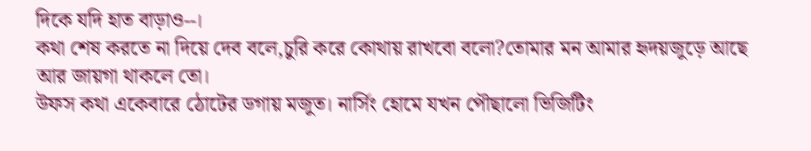দিকে যদি হাত বাড়াও--।
কথা শেষ করতে না দিয়ে দেব বলে,চুরি করে কোথায় রাখবো বলো?তোমার মন আমার হৃদয়জুড়ে আছে আর জায়গা থাকলে তো।
উফস কথা একেবারে ঠোটের ডগায় মজুত। নার্সিং হোমে যখন পৌছালো ভিজিটিং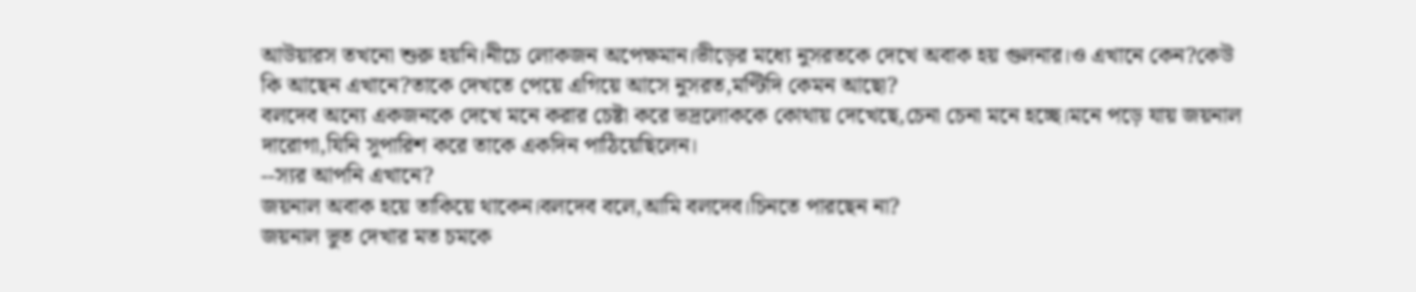আউয়ারস তখনো শুরু হয়নি।নীচে লোকজন অপেক্ষমান।ভীড়ের মধ্যে নুসরতকে দেখে অবাক হয় গুলনার।ও এখানে কেন?কেউ কি আছেন এখানে?তাকে দেখতে পেয়ে এগিয়ে আসে নুসরত,মণ্টিদি কেমন আছো?
বলদেব অন্যে একজনকে দেখে মনে করার চেষ্টা করে ভদ্রলোককে কোথায় দেখেছে,চেনা চেনা মনে হচ্ছে।মনে পড়ে যায় জয়নাল দারোগা,যিনি সুপারিশ করে তাকে একদিন পাঠিয়েছিলেন।
--স্যর আপনি এখানে?
জয়নাল অবাক হয়ে তাকিয়ে থাকেন।বলদেব বলে,আমি বলদেব।চিনতে পারছেন না?
জয়নাল ভুত দেখার মত চমকে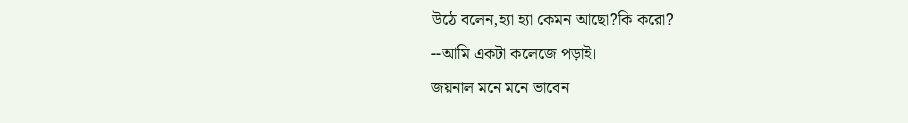উঠে বলেন,হ্যা হ্যা কেমন আছো?কি করো?
--আমি একটা কলেজে পড়াই।
জয়নাল মনে মনে ভাবেন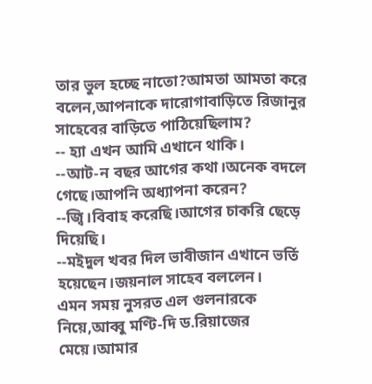তার ভুল হচ্ছে নাতো?আমতা আমতা করে বলেন,আপনাকে দারোগাবাড়িতে রিজানুর সাহেবের বাড়িতে পাঠিয়েছিলাম?
-- হ্যা এখন আমি এখানে থাকি।
--আট-ন বছর আগের কথা।অনেক বদলে গেছে।আপনি অধ্যাপনা করেন?
--জ্বি।বিবাহ করেছি।আগের চাকরি ছেড়ে দিয়েছি।
--মইদুল খবর দিল ভাবীজান এখানে ভর্তি হয়েছেন।জয়নাল সাহেব বললেন।
এমন সময় নুসরত এল গুলনারকে নিয়ে,আব্বু মণ্টি-দি ড.রিয়াজের মেয়ে।আমার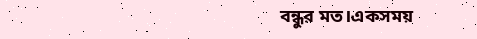বন্ধুর মত।একসময়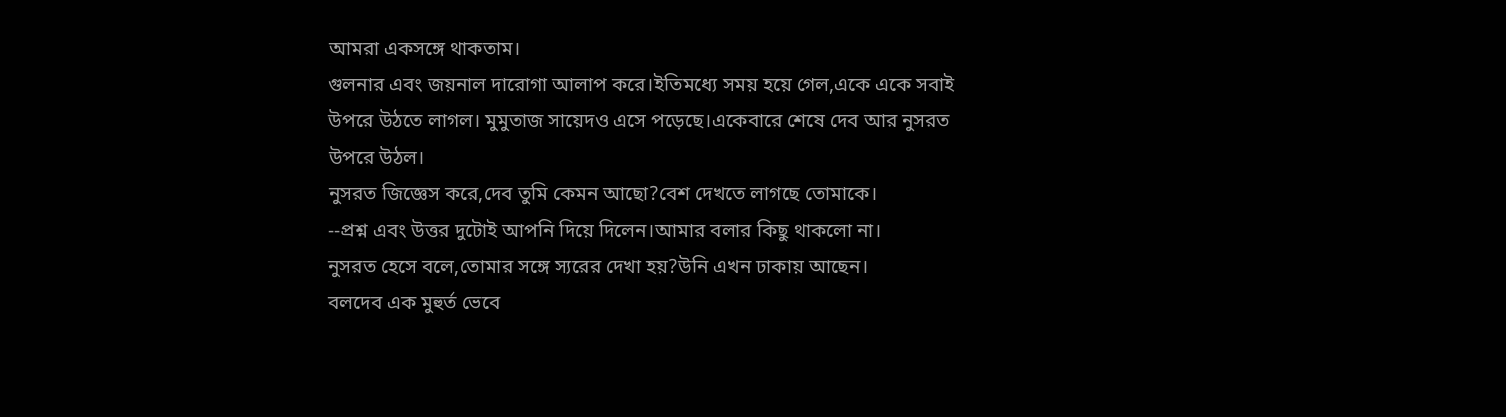আমরা একসঙ্গে থাকতাম।
গুলনার এবং জয়নাল দারোগা আলাপ করে।ইতিমধ্যে সময় হয়ে গেল,একে একে সবাই উপরে উঠতে লাগল। মুমুতাজ সায়েদও এসে পড়েছে।একেবারে শেষে দেব আর নুসরত উপরে উঠল।
নুসরত জিজ্ঞেস করে,দেব তুমি কেমন আছো?বেশ দেখতে লাগছে তোমাকে।
--প্রশ্ন এবং উত্তর দুটোই আপনি দিয়ে দিলেন।আমার বলার কিছু থাকলো না।
নুসরত হেসে বলে,তোমার সঙ্গে স্যরের দেখা হয়?উনি এখন ঢাকায় আছেন।
বলদেব এক মুহুর্ত ভেবে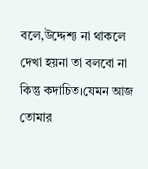বলে,উদ্দেশ্য না থাকলে দেখা হয়না তা বলবো না কিন্তু কদাচিত।যেমন আজ তোমার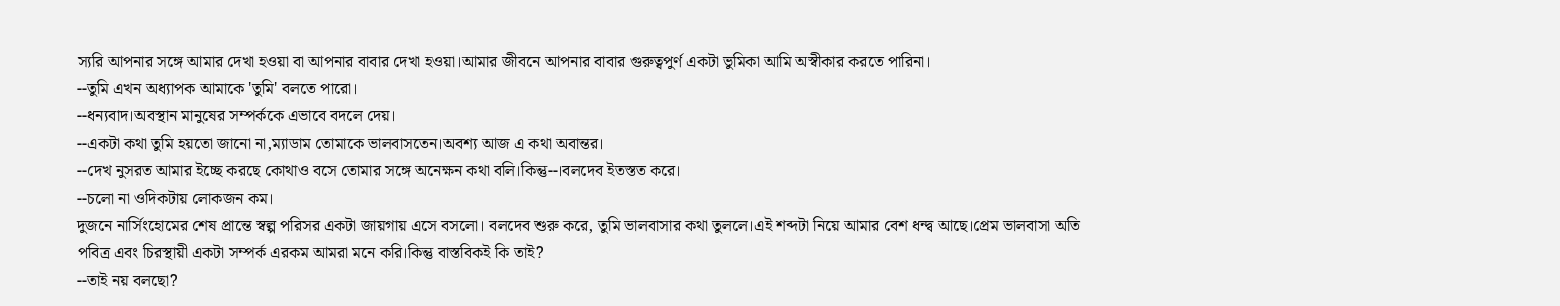স্যরি আপনার সঙ্গে আমার দেখা হওয়া বা আপনার বাবার দেখা হওয়া।আমার জীবনে আপনার বাবার গুরুত্বপুর্ণ একটা ভুমিকা আমি অস্বীকার করতে পারিনা।
--তুমি এখন অধ্যাপক আমাকে 'তুমি' বলতে পারো।
--ধন্যবাদ।অবস্থান মানুষের সম্পর্ককে এভাবে বদলে দেয়।
--একটা কথা তুমি হয়তো জানো না,ম্যাডাম তোমাকে ভালবাসতেন।অবশ্য আজ এ কথা অবান্তর।
--দেখ নুসরত আমার ইচ্ছে করছে কোথাও বসে তোমার সঙ্গে অনেক্ষন কথা বলি।কিন্তু--।বলদেব ইতস্তত করে।
--চলো না ওদিকটায় লোকজন কম।
দুজনে নার্সিংহোমের শেষ প্রান্তে স্বল্প পরিসর একটা জায়গায় এসে বসলো। বলদেব শুরু করে, তুমি ভালবাসার কথা তুললে।এই শব্দটা নিয়ে আমার বেশ ধন্দ্ব আছে।প্রেম ভালবাসা অতি পবিত্র এবং চিরস্থায়ী একটা সম্পর্ক এরকম আমরা মনে করি।কিন্তু বাস্তবিকই কি তাই?
--তাই নয় বলছো?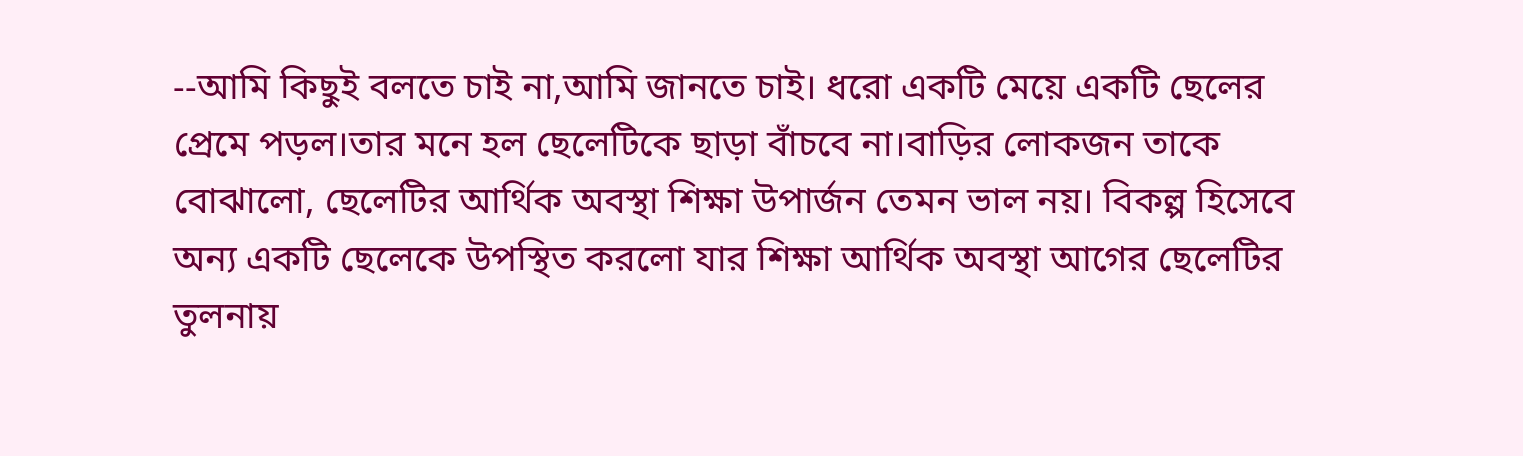--আমি কিছুই বলতে চাই না,আমি জানতে চাই। ধরো একটি মেয়ে একটি ছেলের প্রেমে পড়ল।তার মনে হল ছেলেটিকে ছাড়া বাঁচবে না।বাড়ির লোকজন তাকে বোঝালো, ছেলেটির আর্থিক অবস্থা শিক্ষা উপার্জন তেমন ভাল নয়। বিকল্প হিসেবে অন্য একটি ছেলেকে উপস্থিত করলো যার শিক্ষা আর্থিক অবস্থা আগের ছেলেটির তুলনায়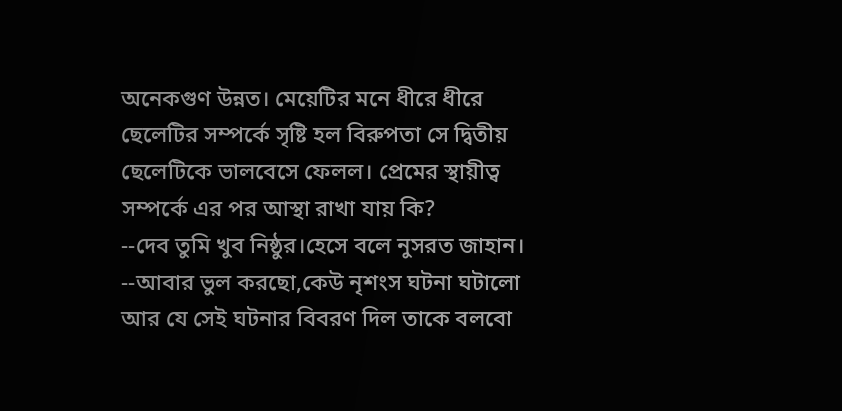অনেকগুণ উন্নত। মেয়েটির মনে ধীরে ধীরে ছেলেটির সম্পর্কে সৃষ্টি হল বিরুপতা সে দ্বিতীয় ছেলেটিকে ভালবেসে ফেলল। প্রেমের স্থায়ীত্ব সম্পর্কে এর পর আস্থা রাখা যায় কি?
--দেব তুমি খুব নিষ্ঠুর।হেসে বলে নুসরত জাহান।
--আবার ভুল করছো,কেউ নৃশংস ঘটনা ঘটালো আর যে সেই ঘটনার বিবরণ দিল তাকে বলবো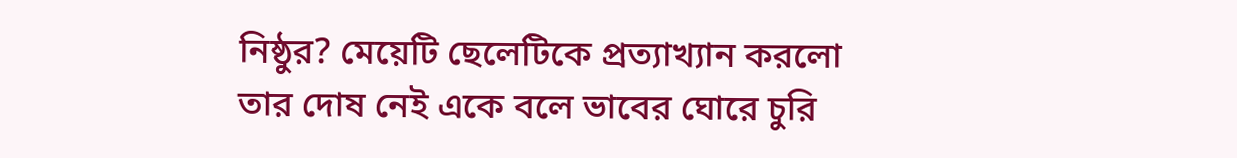নিষ্ঠুর? মেয়েটি ছেলেটিকে প্রত্যাখ্যান করলো তার দোষ নেই একে বলে ভাবের ঘোরে চুরি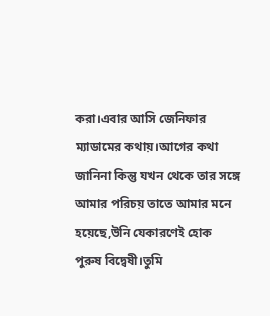করা।এবার আসি জেনিফার ম্যাডামের কথায়।আগের কথা জানিনা কিন্তু যখন থেকে তার সঙ্গে আমার পরিচয় তাতে আমার মনে হয়েছে,উনি যেকারণেই হোক পুরুষ বিদ্বেষী।তুমি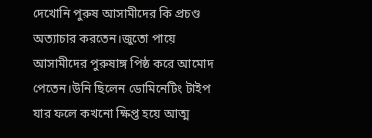দেখোনি পুরুষ আসামীদের কি প্রচণ্ড অত্যাচার করতেন।জুতো পায়ে আসামীদের পুরুষাঙ্গ পিষ্ঠ করে আমোদ পেতেন।উনি ছিলেন ডোমিনেটিং টাইপ যার ফলে কখনো ক্ষিপ্ত হয়ে আত্ম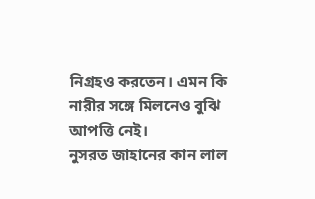নিগ্রহও করতেন। এমন কি নারীর সঙ্গে মিলনেও বুঝি
আপত্তি নেই।
নুসরত জাহানের কান লাল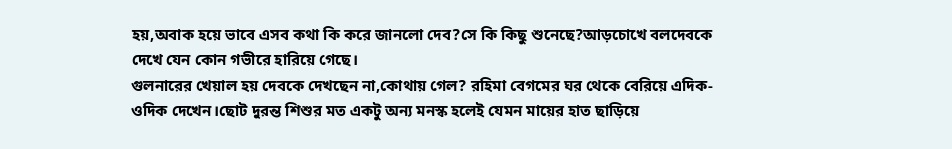হয়,অবাক হয়ে ভাবে এসব কথা কি করে জানলো দেব?সে কি কিছু শুনেছে?আড়চোখে বলদেবকে দেখে যেন কোন গভীরে হারিয়ে গেছে।
গুলনারের খেয়াল হয় দেবকে দেখছেন না,কোথায় গেল? রহিমা বেগমের ঘর থেকে বেরিয়ে এদিক-ওদিক দেখেন।ছোট দুরন্ত শিশুর মত একটু অন্য মনস্ক হলেই যেমন মায়ের হাত ছাড়িয়ে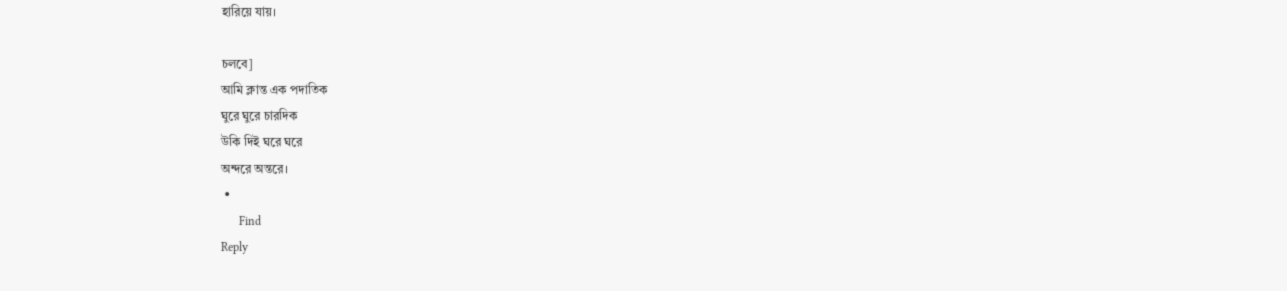হারিয়ে যায়।

চলবে]
আমি ক্লান্ত এক পদাতিক
ঘুরে ঘুরে চারদিক
উকি দিই ঘরে ঘরে
অন্দরে অন্তরে।
 •
      Find
Reply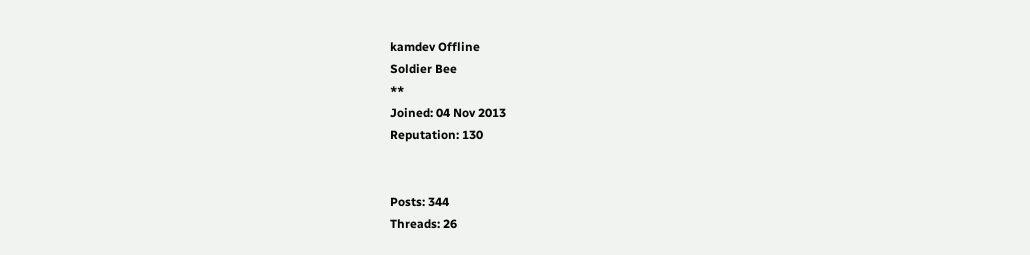kamdev Offline
Soldier Bee
**
Joined: 04 Nov 2013
Reputation: 130


Posts: 344
Threads: 26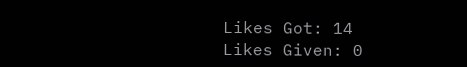Likes Got: 14
Likes Given: 0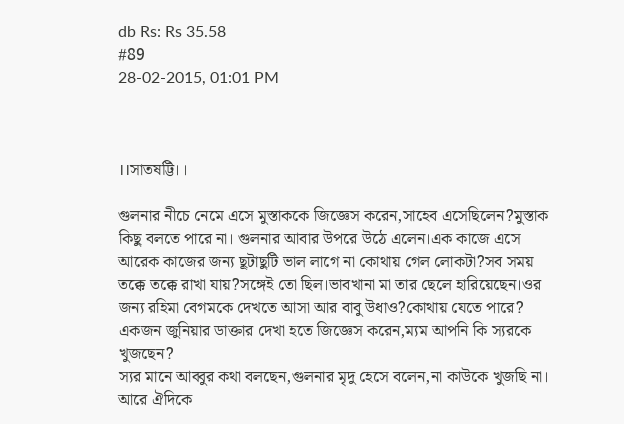db Rs: Rs 35.58
#89
28-02-2015, 01:01 PM



।।সাতষট্টি।।

গুলনার নীচে নেমে এসে মুস্তাককে জিজ্ঞেস করেন,সাহেব এসেছিলেন?মুস্তাক কিছু বলতে পারে না। গুলনার আবার উপরে উঠে এলেন।এক কাজে এসে আরেক কাজের জন্য ছূটাছুটি ভাল লাগে না কোথায় গেল লোকটা?সব সময় তক্কে তক্কে রাখা যায়?সঙ্গেই তো ছিল।ভাবখানা মা তার ছেলে হারিয়েছেন।ওর জন্য রহিমা বেগমকে দেখতে আসা আর বাবু উধাও?কোথায় যেতে পারে? একজন জুনিয়ার ডাক্তার দেখা হতে জিজ্ঞেস করেন,ম্যম আপনি কি স্যরকে খুজছেন?
স্যর মানে আব্বুর কথা বলছেন,গুলনার মৃদু হেসে বলেন,না কাউকে খুজছি না।
আরে ঐদিকে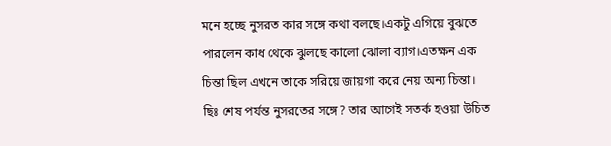মনে হচ্ছে নুসরত কার সঙ্গে কথা বলছে।একটু এগিয়ে বুঝতে পারলেন কাধ থেকে ঝুলছে কালো ঝোলা ব্যাগ।এতক্ষন এক চিন্তা ছিল এখনে তাকে সরিয়ে জায়গা করে নেয় অন্য চিন্তা।
ছিঃ শেষ পর্যন্ত নুসরতের সঙ্গে? তার আগেই সতর্ক হওয়া উচিত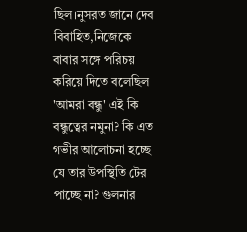ছিল।নুসরত জানে দেব বিবাহিত,নিজেকে বাবার সঙ্গে পরিচয় করিয়ে দিতে বলেছিল 'আমরা বন্ধু' এই কি বন্ধুত্বের নমুনা? কি এত গভীর আলোচনা হচ্ছে যে তার উপস্থিতি টের পাচ্ছে না? গুলনার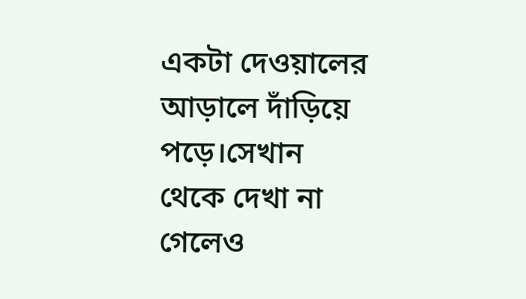একটা দেওয়ালের আড়ালে দাঁড়িয়ে পড়ে।সেখান থেকে দেখা না গেলেও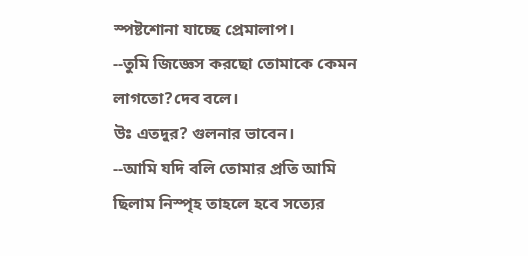স্পষ্টশোনা যাচ্ছে প্রেমালাপ।
--তুমি জিজ্ঞেস করছো তোমাকে কেমন লাগতো?দেব বলে।
উঃ এতদুর? গুলনার ভাবেন।
--আমি যদি বলি তোমার প্রতি আমি ছিলাম নিস্পৃহ তাহলে হবে সত্যের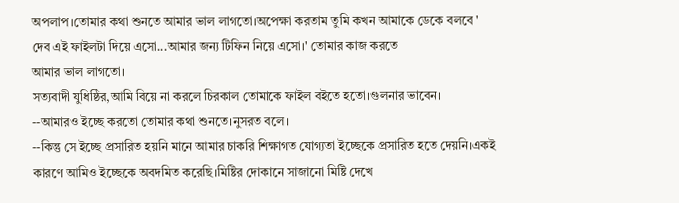অপলাপ।তোমার কথা শুনতে আমার ভাল লাগতো।অপেক্ষা করতাম তুমি কখন আমাকে ডেকে বলবে ' দেব এই ফাইলটা দিয়ে এসো...আমার জন্য টিফিন নিয়ে এসো।' তোমার কাজ করতে
আমার ভাল লাগতো।
সত্যবাদী যুধিষ্ঠির,আমি বিয়ে না করলে চিরকাল তোমাকে ফাইল বইতে হতো।গুলনার ভাবেন।
--আমারও ইচ্ছে করতো তোমার কথা শুনতে।নুসরত বলে।
--কিন্তু সে ইচ্ছে প্রসারিত হয়নি মানে আমার চাকরি শিক্ষাগত যোগ্যতা ইচ্ছেকে প্রসারিত হতে দেয়নি।একই কারণে আমিও ইচ্ছেকে অবদমিত করেছি।মিষ্টির দোকানে সাজানো মিষ্টি দেখে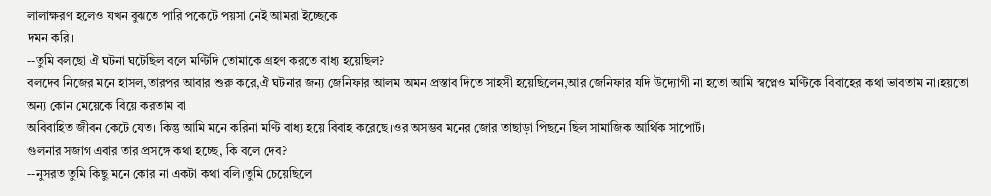লালাক্ষরণ হলেও যখন বুঝতে পারি পকেটে পয়সা নেই আমরা ইচ্ছেকে
দমন করি।
--তুমি বলছো ঐ ঘটনা ঘটেছিল বলে মণ্টিদি তোমাকে গ্রহণ করতে বাধ্য হয়েছিল?
বলদেব নিজের মনে হাসল,তারপর আবার শুরু করে,ঐ ঘটনার জন্য জেনিফার আলম অমন প্রস্তাব দিতে সাহসী হয়েছিলেন,আর জেনিফার যদি উদ্যোগী না হতো আমি স্বপ্নেও মণ্টিকে বিবাহের কথা ভাবতাম না।হয়তো অন্য কোন মেয়েকে বিয়ে করতাম বা
অবিবাহিত জীবন কেটে যেত। কিন্তু আমি মনে করিনা মণ্টি বাধ্য হয়ে বিবাহ করেছে।ওর অসম্ভব মনের জোর তাছাড়া পিছনে ছিল সামাজিক আর্থিক সাপোর্ট।
গুলনার সজাগ এবার তার প্রসঙ্গে কথা হচ্ছে, কি বলে দেব?
--নুসরত তুমি কিছু মনে কোর না একটা কথা বলি।তুমি চেয়েছিলে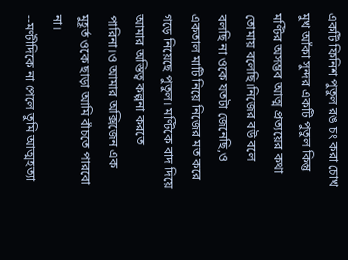একটি ফিনিশ পুতুল রঙ চং করা চোখ মুখ আঁকা সুন্দর একটি পুতুল কিন্তু মণ্টির অসম্ভব আত্ম প্রত্যয়ের কথা তোমায় বলেছি।নিজের বউ বলে বলছি না ওকে যতটা জেনেছি,ও একতাল মাটি নিয়ে নিজের মত করে গড়ে নিয়েছে পুতুল। মণ্টিকে বাদ দিয়ে আমার অস্তিত্ব কল্পনা করতে পারিনা।ও আমার অক্সিজেন এক মুহূর্ত ওকে ছাড়া আমি বাঁচতে পারবো না।
--মণ্টীদিকে না পেলে তুমি আত্মহত্যা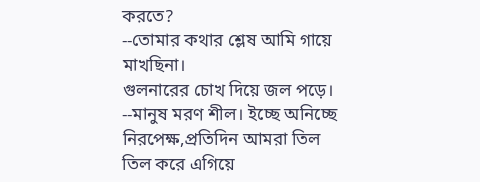করতে?
--তোমার কথার শ্লেষ আমি গায়ে মাখছিনা।
গুলনারের চোখ দিয়ে জল পড়ে।
--মানুষ মরণ শীল। ইচ্ছে অনিচ্ছে নিরপেক্ষ,প্রতিদিন আমরা তিল তিল করে এগিয়ে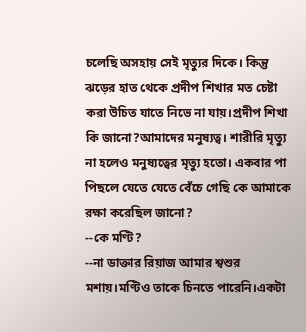চলেছি অসহায় সেই মৃত্যুর দিকে। কিন্তু ঝড়ের হাত থেকে প্রদীপ শিখার মত চেষ্টা করা উচিত যাতে নিভে না যায়।প্রদীপ শিখা কি জানো?আমাদের মনুষ্যত্ব। শারীরি মৃত্যু না হলেও মনুষ্যত্বের মৃত্যু হতো। একবার পা পিছলে যেতে যেতে বেঁচে গেছি কে আমাকে রক্ষা করেছিল জানো?
--কে মণ্টি?
--না ডাক্তার রিয়াজ আমার শ্বশুর মশায়।মণ্টিও তাকে চিনতে পারেনি।একটা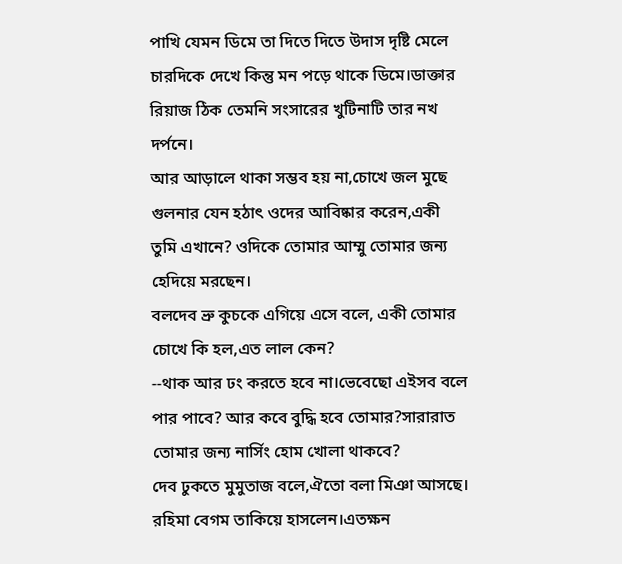পাখি যেমন ডিমে তা দিতে দিতে উদাস দৃষ্টি মেলে চারদিকে দেখে কিন্তু মন পড়ে থাকে ডিমে।ডাক্তার রিয়াজ ঠিক তেমনি সংসারের খুটিনাটি তার নখ দর্পনে।
আর আড়ালে থাকা সম্ভব হয় না,চোখে জল মুছে গুলনার যেন হঠাৎ ওদের আবিষ্কার করেন,একী তুমি এখানে? ওদিকে তোমার আম্মু তোমার জন্য হেদিয়ে মরছেন।
বলদেব ভ্রু কুচকে এগিয়ে এসে বলে, একী তোমার চোখে কি হল,এত লাল কেন?
--থাক আর ঢং করতে হবে না।ভেবেছো এইসব বলে পার পাবে? আর কবে বুদ্ধি হবে তোমার?সারারাত তোমার জন্য নার্সিং হোম খোলা থাকবে?
দেব ঢুকতে মুমুতাজ বলে,ঐতো বলা মিঞা আসছে।
রহিমা বেগম তাকিয়ে হাসলেন।এতক্ষন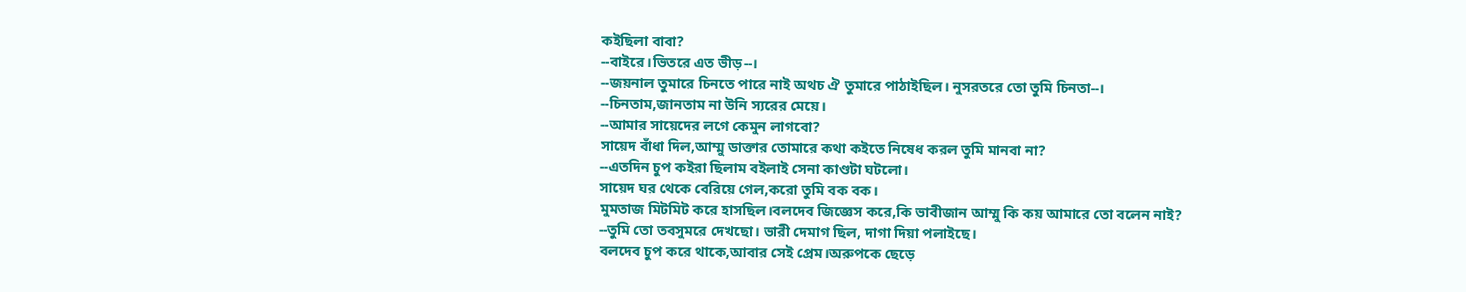কইছিলা বাবা?
--বাইরে।ভিতরে এত ভীড়--।
--জয়নাল তুমারে চিনতে পারে নাই অথচ ঐ তুমারে পাঠাইছিল। নুসরতরে তো তুমি চিনতা--।
--চিনতাম,জানতাম না উনি স্যরের মেয়ে।
--আমার সায়েদের লগে কেমুন লাগবো?
সায়েদ বাঁধা দিল,আম্মু ডাক্তার তোমারে কথা কইতে নিষেধ করল তুমি মানবা না?
--এতদিন চুপ কইরা ছিলাম বইলাই সেনা কাণ্ডটা ঘটলো।
সায়েদ ঘর থেকে বেরিয়ে গেল,করো তুমি বক বক।
মুমতাজ মিটমিট করে হাসছিল।বলদেব জিজ্ঞেস করে,কি ভাবীজান আম্মু কি কয় আমারে তো বলেন নাই?
--তুমি তো তবসুমরে দেখছো। ভারী দেমাগ ছিল, দাগা দিয়া পলাইছে।
বলদেব চুপ করে থাকে,আবার সেই প্রেম।অরুপকে ছেড়ে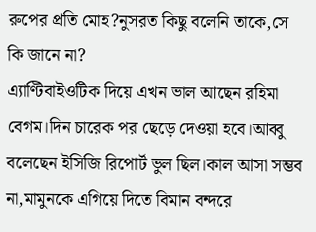রুপের প্রতি মোহ?নুসরত কিছু বলেনি তাকে,সে কি জানে না?
এ্যাণ্টিবাইওটিক দিয়ে এখন ভাল আছেন রহিমা বেগম।দিন চারেক পর ছেড়ে দেওয়া হবে।আব্বু বলেছেন ইসিজি রিপোর্ট ভুল ছিল।কাল আসা সম্ভব না,মামুনকে এগিয়ে দিতে বিমান বন্দরে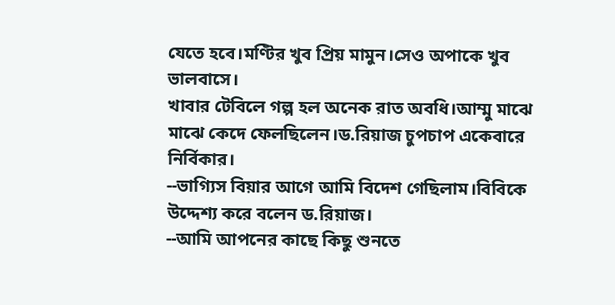যেতে হবে।মণ্টির খুব প্রিয় মামুন।সেও অপাকে খুব ভালবাসে।
খাবার টেবিলে গল্প হল অনেক রাত অবধি।আম্মু মাঝে মাঝে কেদে ফেলছিলেন।ড.রিয়াজ চুপচাপ একেবারে নির্বিকার।
--ভাগ্যিস বিয়ার আগে আমি বিদেশ গেছিলাম।বিবিকে উদ্দেশ্য করে বলেন ড.রিয়াজ।
--আমি আপনের কাছে কিছু শুনতে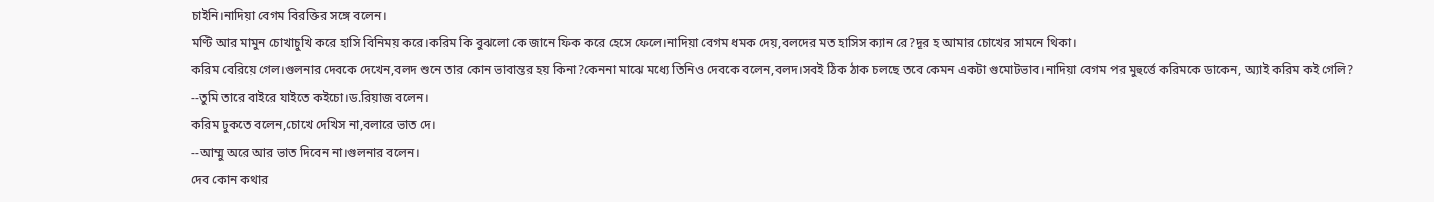চাইনি।নাদিয়া বেগম বিরক্তির সঙ্গে বলেন।
মণ্টি আর মামুন চোখাচুখি করে হাসি বিনিময় করে।করিম কি বুঝলো কে জানে ফিক করে হেসে ফেলে।নাদিয়া বেগম ধমক দেয়,বলদের মত হাসিস ক্যান রে?দূর হ আমার চোখের সামনে থিকা।
করিম বেরিয়ে গেল।গুলনার দেবকে দেখেন,বলদ শুনে তার কোন ভাবান্তর হয় কিনা?কেননা মাঝে মধ্যে তিনিও দেবকে বলেন,বলদ।সবই ঠিক ঠাক চলছে তবে কেমন একটা গুমোটভাব।নাদিয়া বেগম পর মুহুর্ত্তে করিমকে ডাকেন, অ্যাই করিম কই গেলি?
--তুমি তারে বাইরে যাইতে কইচো।ড.রিয়াজ বলেন।
করিম ঢুকতে বলেন,চোখে দেখিস না,বলারে ভাত দে।
--আম্মু অরে আর ভাত দিবেন না।গুলনার বলেন।
দেব কোন কথার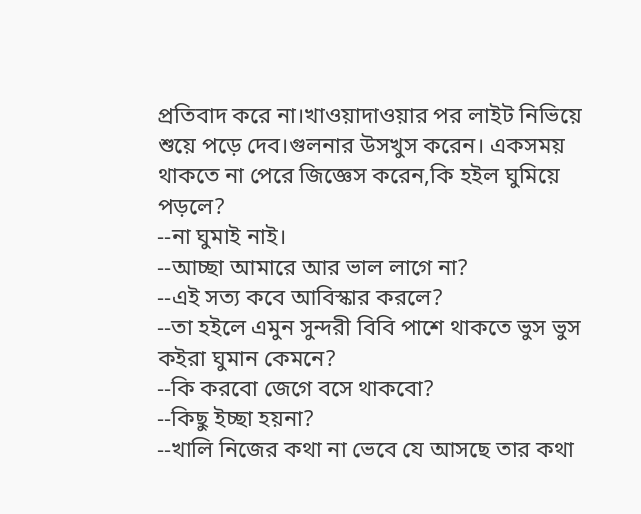প্রতিবাদ করে না।খাওয়াদাওয়ার পর লাইট নিভিয়ে শুয়ে পড়ে দেব।গুলনার উসখুস করেন। একসময় থাকতে না পেরে জিজ্ঞেস করেন,কি হইল ঘুমিয়ে পড়লে?
--না ঘুমাই নাই।
--আচ্ছা আমারে আর ভাল লাগে না?
--এই সত্য কবে আবিস্কার করলে?
--তা হইলে এমুন সুন্দরী বিবি পাশে থাকতে ভুস ভুস কইরা ঘুমান কেমনে?
--কি করবো জেগে বসে থাকবো?
--কিছু ইচ্ছা হয়না?
--খালি নিজের কথা না ভেবে যে আসছে তার কথা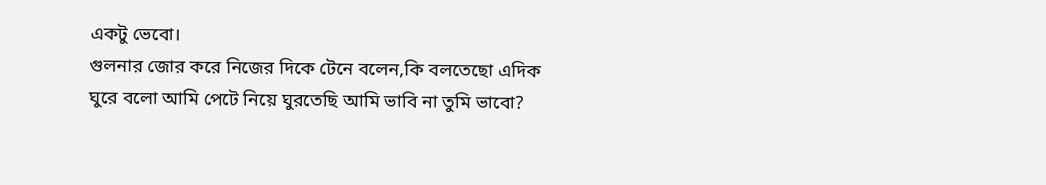একটু ভেবো।
গুলনার জোর করে নিজের দিকে টেনে বলেন,কি বলতেছো এদিক ঘুরে বলো আমি পেটে নিয়ে ঘুরতেছি আমি ভাবি না তুমি ভাবো?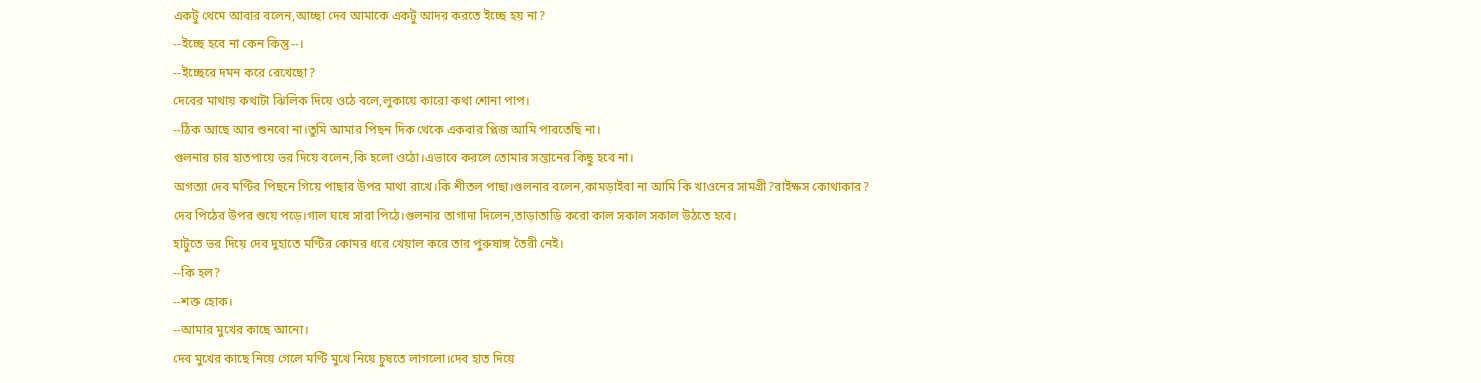একটু থেমে আবার বলেন,আচ্ছা দেব আমাকে একটু আদর করতে ইচ্ছে হয় না?
--ইচ্ছে হবে না কেন কিন্তু--।
--ইচ্ছেরে দমন করে রেখেছো?
দেবের মাথায় কথাটা ঝিলিক দিয়ে ওঠে বলে,লুকায়ে কারো কথা শোনা পাপ।
--ঠিক আছে আর শুনবো না।তুমি আমার পিছন দিক থেকে একবার প্লিজ আমি পারতেছি না।
গুলনার চার হাতপায়ে ভর দিয়ে বলেন,কি হলো ওঠো।এভাবে করলে তোমার সন্তানের কিছু হবে না।
অগত্যা দেব মণ্টির পিছনে গিয়ে পাছার উপর মাথা রাখে।কি শীতল পাছা।গুলনার বলেন,কামড়াইবা না আমি কি খাওনের সামগ্রী?রাইক্ষস কোথাকার?
দেব পিঠের উপর শুয়ে পড়ে।গাল ঘষে সারা পিঠে।গুলনার তাগাদা দিলেন,তাড়াতাড়ি করো কাল সকাল সকাল উঠতে হবে।
হাটুতে ভর দিয়ে দেব দুহাতে মণ্টির কোমর ধরে খেয়াল করে তার পুরুষাঙ্গ তৈরী নেই।
--কি হল?
--শক্ত হোক।
--আমার মুখের কাছে আনো।
দেব মুখের কাছে নিয়ে গেলে মণ্টি মুখে নিয়ে চুষতে লাগলো।দেব হাত দিয়ে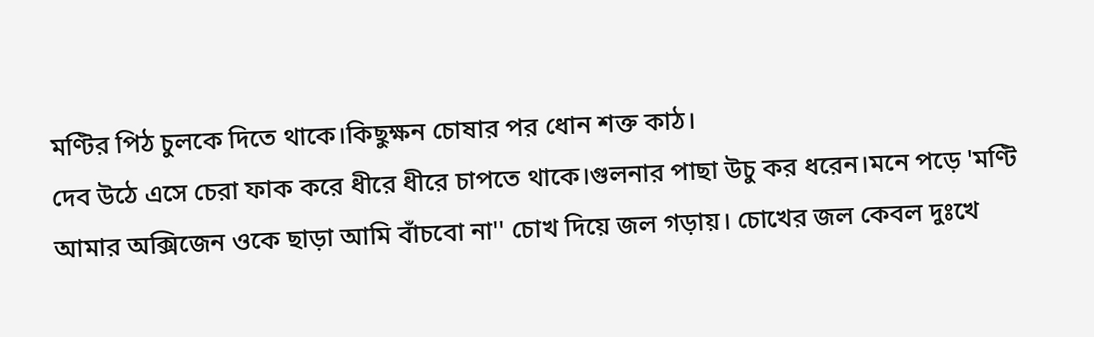মণ্টির পিঠ চুলকে দিতে থাকে।কিছুক্ষন চোষার পর ধোন শক্ত কাঠ।
দেব উঠে এসে চেরা ফাক করে ধীরে ধীরে চাপতে থাকে।গুলনার পাছা উচু কর ধরেন।মনে পড়ে 'মণ্টি আমার অক্সিজেন ওকে ছাড়া আমি বাঁচবো না'' চোখ দিয়ে জল গড়ায়। চোখের জল কেবল দুঃখে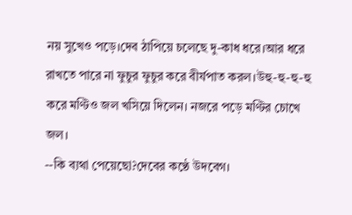নয় সুখেও পড়ে।দেব ঠাপিয়ে চলেছে দু-কাধ ধরে।আর ধরে রাখতে পারে না ফুচুর ফুচুর করে বীর্যপাত করল।উহু-হু-হু-হু করে মণ্টিও জল খসিয়ে দিলেন। নজরে পড়ে মণ্টির চোখে জল।
--কি ব্যথা পেয়েছো?দেবের কণ্ঠে উদবেগ।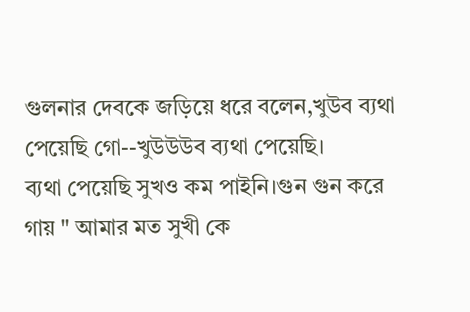গুলনার দেবকে জড়িয়ে ধরে বলেন,খুউব ব্যথা পেয়েছি গো--খুউউউব ব্যথা পেয়েছি।
ব্যথা পেয়েছি সুখও কম পাইনি।গুন গুন করে গায় " আমার মত সুখী কে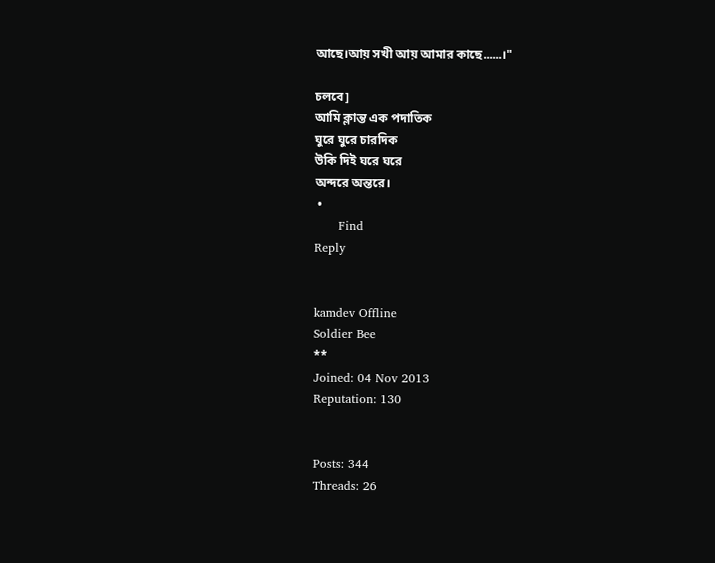আছে।আয় সখী আয় আমার কাছে......।"

চলবে]
আমি ক্লান্ত এক পদাতিক
ঘুরে ঘুরে চারদিক
উকি দিই ঘরে ঘরে
অন্দরে অন্তরে।
 •
      Find
Reply


kamdev Offline
Soldier Bee
**
Joined: 04 Nov 2013
Reputation: 130


Posts: 344
Threads: 26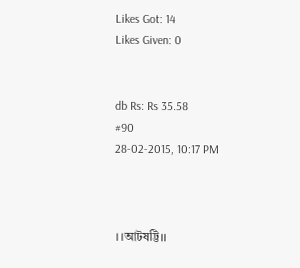Likes Got: 14
Likes Given: 0


db Rs: Rs 35.58
#90
28-02-2015, 10:17 PM



।।আটষট্টি।।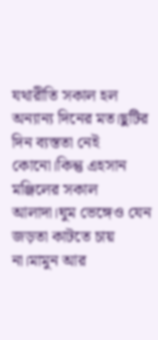যথারীতি সকাল হল অন্যান্য দিনের মত।ছুটির দিন ব্যস্ততা নেই কোনো।কিন্তু এহসান মঞ্জিলের সকাল আলাদা।ঘুম ভেঙ্গেও যেন জড়তা কাটতে চায় না।মামুন আর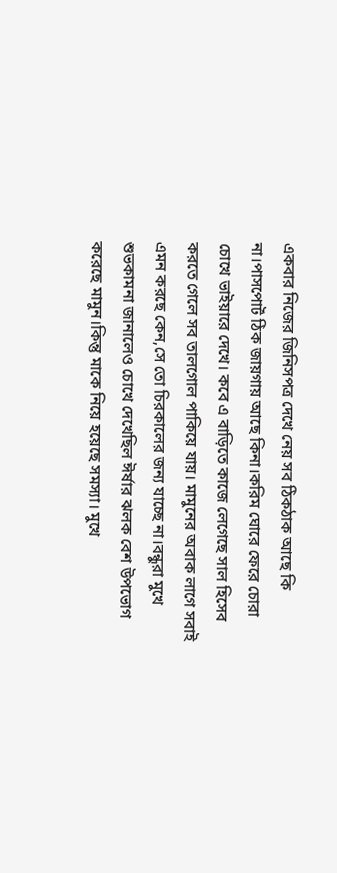একবার নিজের জিনিসপত্র দেখে নেয় সব ঠিকঠাক আছে কি না।পাসপোর্ট ঠিক জায়গায় আছে কিনা।করিম ঘোরে ফেরে চোরা চোখে ভাইয়ারে দেখে। কবে এ বাড়িতে কাজে লেগেছে সাল হিসেব করতে গেলে সব তালগোল পাকিয়ে যায়। মামুনের অবাক লাগে সবাই এমন করছে কেন,সে তো চিরকালের জন্য যাচ্ছে না।বন্ধুরা মুখে শুভকামনা জানালেও চোখে দেখেছিল ঈর্ষার ঝলক বেশ উপভোগ করেছে মামুন।কিন্তু মাকে নিয়ে হয়েছে সমস্যা। মুখে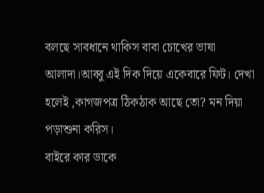বলছে সাবধানে থাকিস বাবা চোখের ভাষা আলাদা।আব্বু এই দিক দিয়ে একেবারে ফিট। দেখা হলেই ,কাগজপত্র ঠিকঠাক আছে তো? মন দিয়া পড়াশুনা করিস।
বাইরে কার ডাকে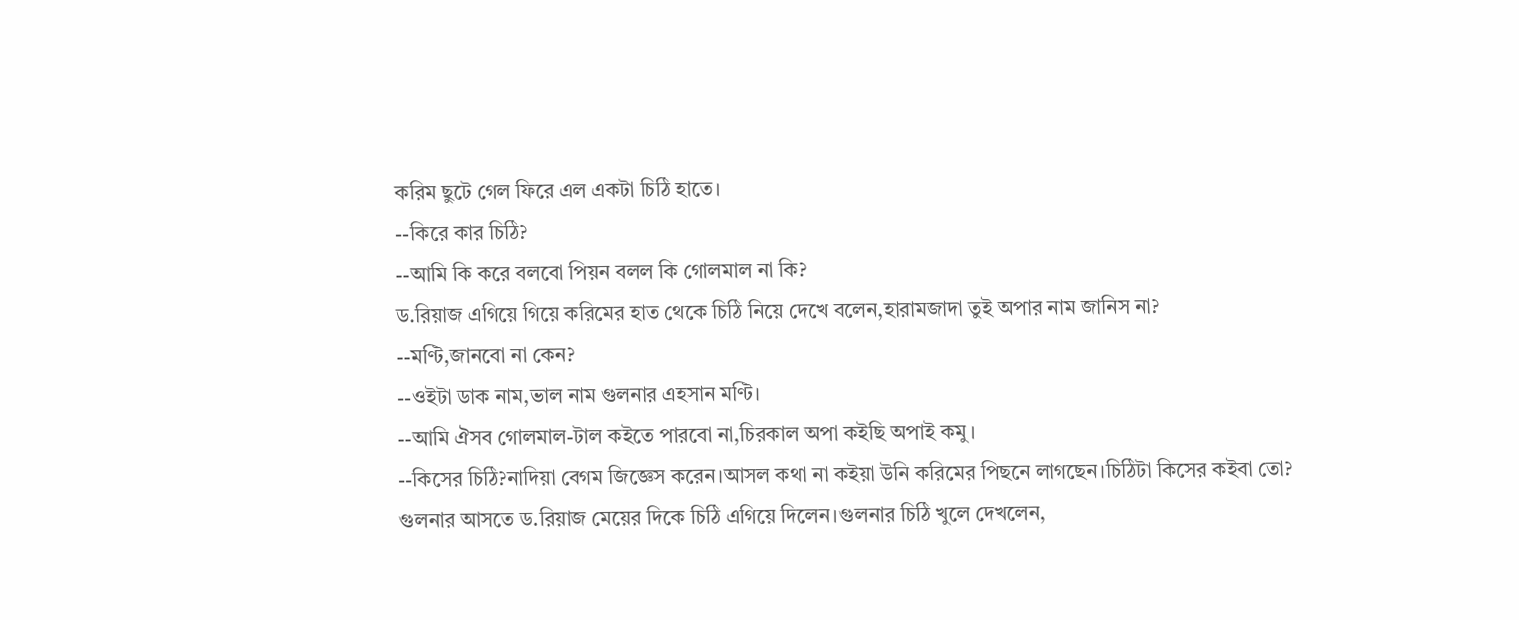করিম ছুটে গেল ফিরে এল একটা চিঠি হাতে।
--কিরে কার চিঠি?
--আমি কি করে বলবো পিয়ন বলল কি গোলমাল না কি?
ড.রিয়াজ এগিয়ে গিয়ে করিমের হাত থেকে চিঠি নিয়ে দেখে বলেন,হারামজাদা তুই অপার নাম জানিস না?
--মণ্টি,জানবো না কেন?
--ওইটা ডাক নাম,ভাল নাম গুলনার এহসান মণ্টি।
--আমি ঐসব গোলমাল-টাল কইতে পারবো না,চিরকাল অপা কইছি অপাই কমু।
--কিসের চিঠি?নাদিয়া বেগম জিজ্ঞেস করেন।আসল কথা না কইয়া উনি করিমের পিছনে লাগছেন।চিঠিটা কিসের কইবা তো?
গুলনার আসতে ড.রিয়াজ মেয়ের দিকে চিঠি এগিয়ে দিলেন।গুলনার চিঠি খুলে দেখলেন,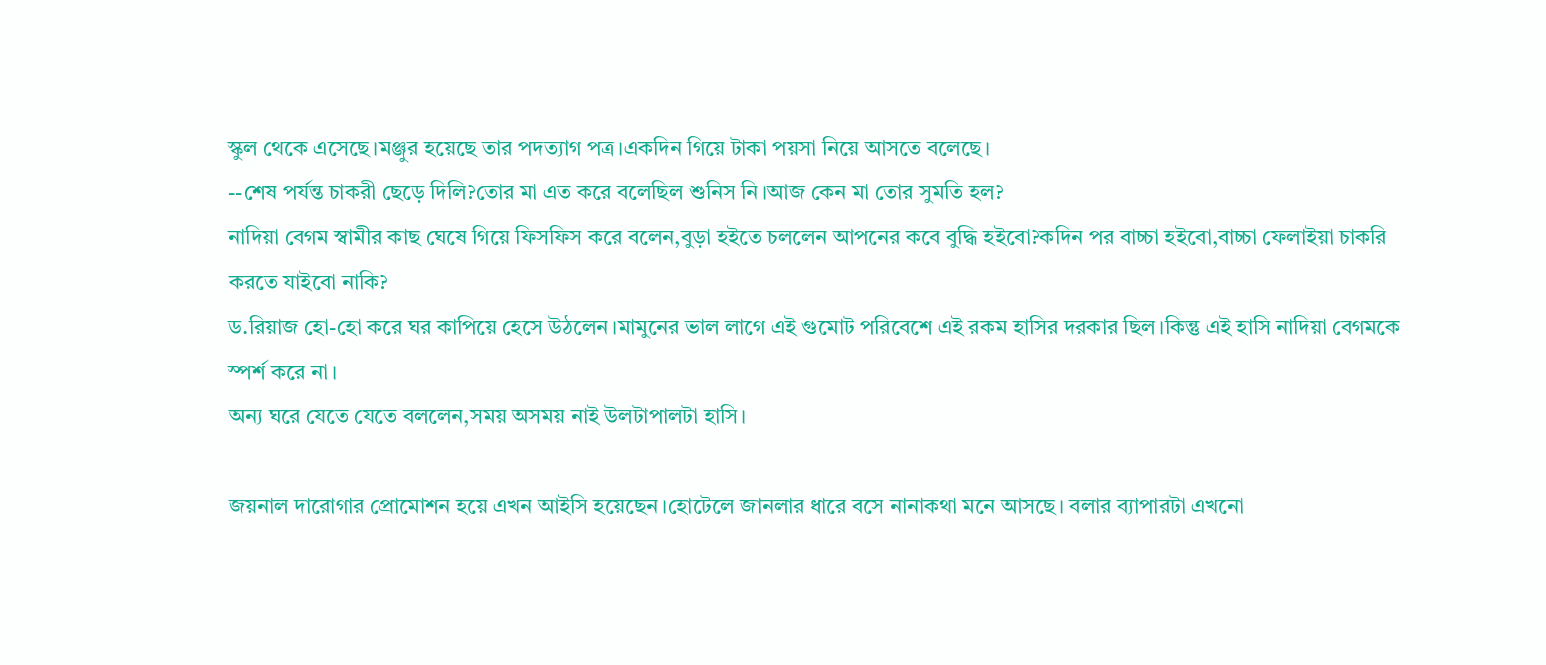স্কুল থেকে এসেছে।মঞ্জুর হয়েছে তার পদত্যাগ পত্র।একদিন গিয়ে টাকা পয়সা নিয়ে আসতে বলেছে।
--শেষ পর্যন্ত চাকরী ছেড়ে দিলি?তোর মা এত করে বলেছিল শুনিস নি।আজ কেন মা তোর সুমতি হল?
নাদিয়া বেগম স্বামীর কাছ ঘেষে গিয়ে ফিসফিস করে বলেন,বুড়া হইতে চললেন আপনের কবে বুদ্ধি হইবো?কদিন পর বাচ্চা হইবো,বাচ্চা ফেলাইয়া চাকরি করতে যাইবো নাকি?
ড.রিয়াজ হো-হো করে ঘর কাপিয়ে হেসে উঠলেন।মামুনের ভাল লাগে এই গুমোট পরিবেশে এই রকম হাসির দরকার ছিল।কিন্তু এই হাসি নাদিয়া বেগমকে স্পর্শ করে না।
অন্য ঘরে যেতে যেতে বললেন,সময় অসময় নাই উলটাপালটা হাসি।

জয়নাল দারোগার প্রোমোশন হয়ে এখন আইসি হয়েছেন।হোটেলে জানলার ধারে বসে নানাকথা মনে আসছে। বলার ব্যাপারটা এখনো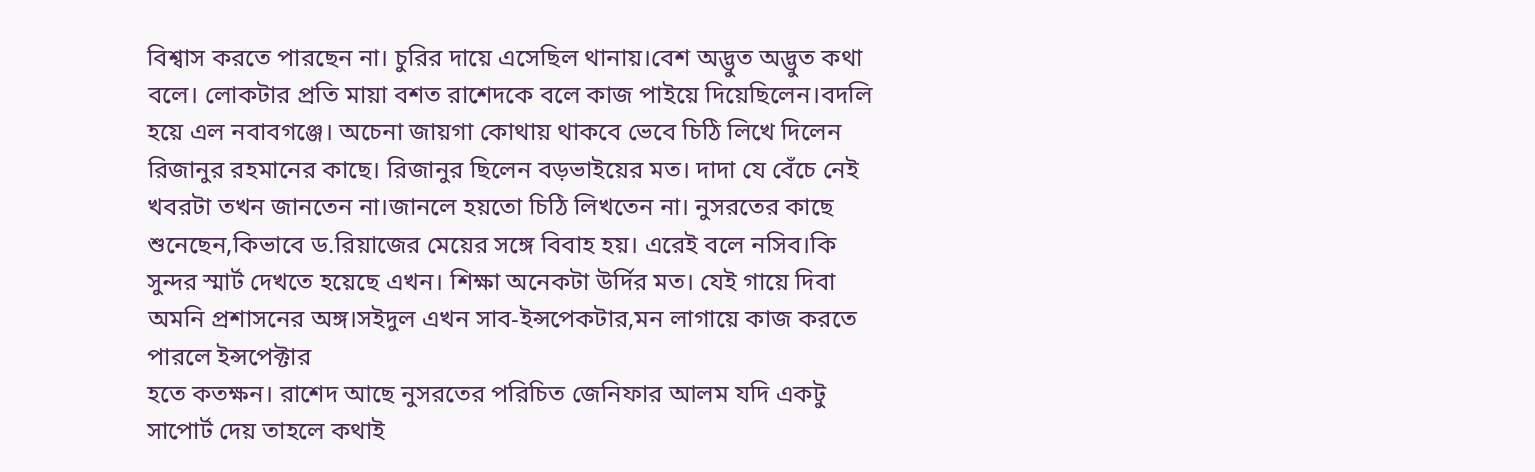বিশ্বাস করতে পারছেন না। চুরির দায়ে এসেছিল থানায়।বেশ অদ্ভুত অদ্ভুত কথা বলে। লোকটার প্রতি মায়া বশত রাশেদকে বলে কাজ পাইয়ে দিয়েছিলেন।বদলি হয়ে এল নবাবগঞ্জে। অচেনা জায়গা কোথায় থাকবে ভেবে চিঠি লিখে দিলেন রিজানুর রহমানের কাছে। রিজানুর ছিলেন বড়ভাইয়ের মত। দাদা যে বেঁচে নেই খবরটা তখন জানতেন না।জানলে হয়তো চিঠি লিখতেন না। নুসরতের কাছে শুনেছেন,কিভাবে ড.রিয়াজের মেয়ের সঙ্গে বিবাহ হয়। এরেই বলে নসিব।কি সুন্দর স্মার্ট দেখতে হয়েছে এখন। শিক্ষা অনেকটা উর্দির মত। যেই গায়ে দিবা অমনি প্রশাসনের অঙ্গ।সইদুল এখন সাব-ইন্সপেকটার,মন লাগায়ে কাজ করতে পারলে ইন্সপেক্টার
হতে কতক্ষন। রাশেদ আছে নুসরতের পরিচিত জেনিফার আলম যদি একটু সাপোর্ট দেয় তাহলে কথাই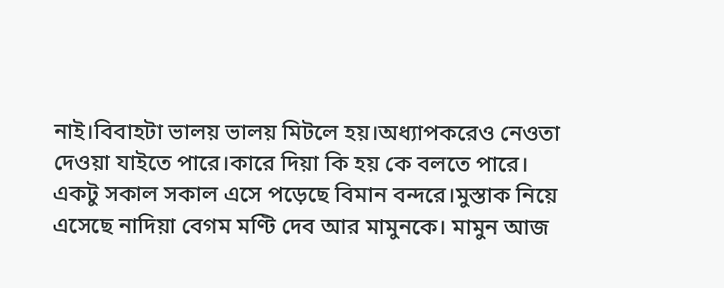নাই।বিবাহটা ভালয় ভালয় মিটলে হয়।অধ্যাপকরেও নেওতা দেওয়া যাইতে পারে।কারে দিয়া কি হয় কে বলতে পারে।
একটু সকাল সকাল এসে পড়েছে বিমান বন্দরে।মুস্তাক নিয়ে এসেছে নাদিয়া বেগম মণ্টি দেব আর মামুনকে। মামুন আজ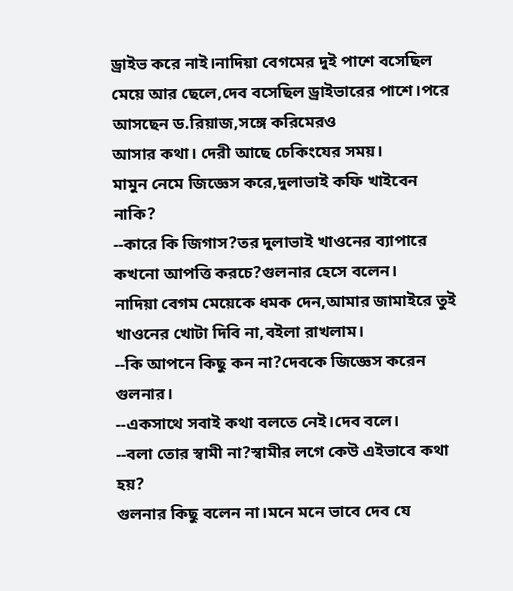ড্রাইভ করে নাই।নাদিয়া বেগমের দুই পাশে বসেছিল মেয়ে আর ছেলে,দেব বসেছিল ড্রাইভারের পাশে।পরে আসছেন ড.রিয়াজ,সঙ্গে করিমেরও
আসার কথা। দেরী আছে চেকিংযের সময়।
মামুন নেমে জিজ্ঞেস করে,দুলাভাই কফি খাইবেন নাকি?
--কারে কি জিগাস?তর দুলাভাই খাওনের ব্যাপারে কখনো আপত্তি করচে?গুলনার হেসে বলেন।
নাদিয়া বেগম মেয়েকে ধমক দেন,আমার জামাইরে তুই খাওনের খোটা দিবি না,বইলা রাখলাম।
--কি আপনে কিছু কন না?দেবকে জিজ্ঞেস করেন গুলনার।
--একসাথে সবাই কথা বলতে নেই।দেব বলে।
--বলা তোর স্বামী না?স্বামীর লগে কেউ এইভাবে কথা হয়?
গুলনার কিছু বলেন না।মনে মনে ভাবে দেব যে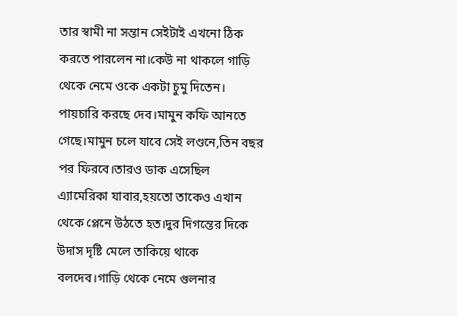তার স্বামী না সন্তান সেইটাই এখনো ঠিক করতে পারলেন না।কেউ না থাকলে গাড়ি থেকে নেমে ওকে একটা চুমু দিতেন। পায়চারি করছে দেব।মামুন কফি আনতে গেছে।মামুন চলে যাবে সেই লণ্ডনে,তিন বছর পর ফিরবে।তারও ডাক এসেছিল এ্যামেরিকা যাবার,হয়তো তাকেও এখান থেকে প্লেনে উঠতে হত।দুর দিগন্তের দিকে উদাস দৃষ্টি মেলে তাকিয়ে থাকে বলদেব।গাড়ি থেকে নেমে গুলনার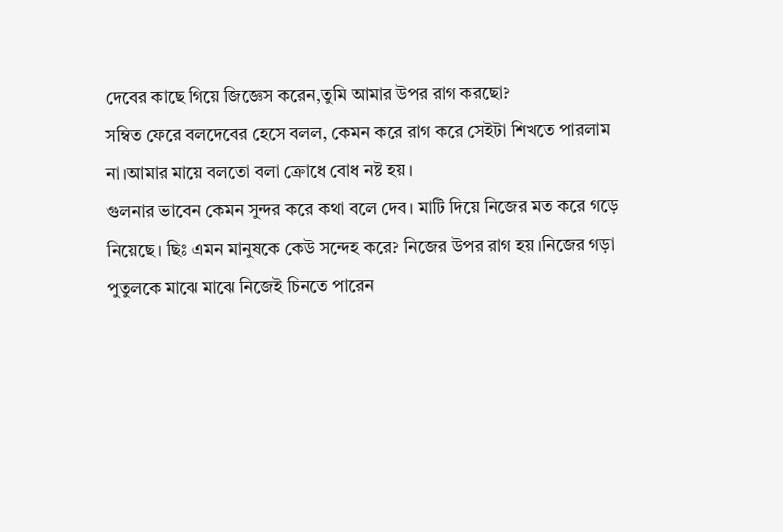দেবের কাছে গিয়ে জিজ্ঞেস করেন,তুমি আমার উপর রাগ করছো?
সম্বিত ফেরে বলদেবের হেসে বলল, কেমন করে রাগ করে সেইটা শিখতে পারলাম না।আমার মায়ে বলতো বলা ক্রোধে বোধ নষ্ট হয়।
গুলনার ভাবেন কেমন সুন্দর করে কথা বলে দেব। মাটি দিয়ে নিজের মত করে গড়ে নিয়েছে। ছিঃ এমন মানুষকে কেউ সন্দেহ করে? নিজের উপর রাগ হয়।নিজের গড়া পুতুলকে মাঝে মাঝে নিজেই চিনতে পারেন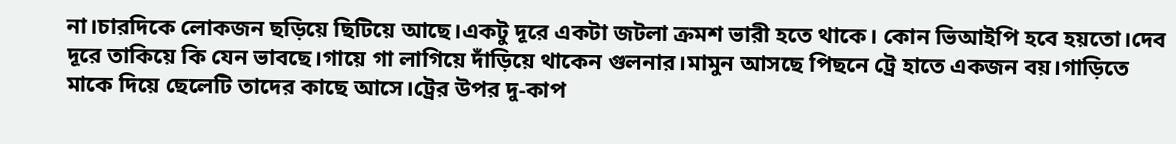না।চারদিকে লোকজন ছড়িয়ে ছিটিয়ে আছে।একটু দূরে একটা জটলা ক্রমশ ভারী হতে থাকে। কোন ভিআইপি হবে হয়তো।দেব দূরে তাকিয়ে কি যেন ভাবছে।গায়ে গা লাগিয়ে দাঁড়িয়ে থাকেন গুলনার।মামুন আসছে পিছনে ট্রে হাতে একজন বয়।গাড়িতে মাকে দিয়ে ছেলেটি তাদের কাছে আসে।ট্রের উপর দু-কাপ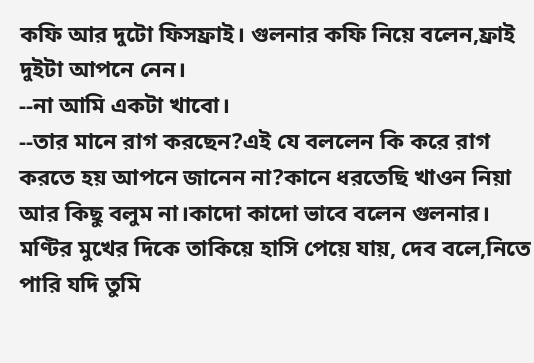কফি আর দুটো ফিসফ্রাই। গুলনার কফি নিয়ে বলেন,ফ্রাই দুইটা আপনে নেন।
--না আমি একটা খাবো।
--তার মানে রাগ করছেন?এই যে বললেন কি করে রাগ করতে হয় আপনে জানেন না?কানে ধরতেছি খাওন নিয়া আর কিছু বলুম না।কাদো কাদো ভাবে বলেন গুলনার।
মণ্টির মুখের দিকে তাকিয়ে হাসি পেয়ে যায়, দেব বলে,নিতে পারি যদি তুমি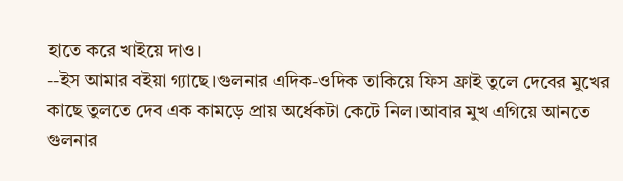হাতে করে খাইয়ে দাও।
--ইস আমার বইয়া গ্যাছে।গুলনার এদিক-ওদিক তাকিয়ে ফিস ফ্রাই তুলে দেবের মুখের কাছে তুলতে দেব এক কামড়ে প্রায় অর্ধেকটা কেটে নিল।আবার মুখ এগিয়ে আনতে গুলনার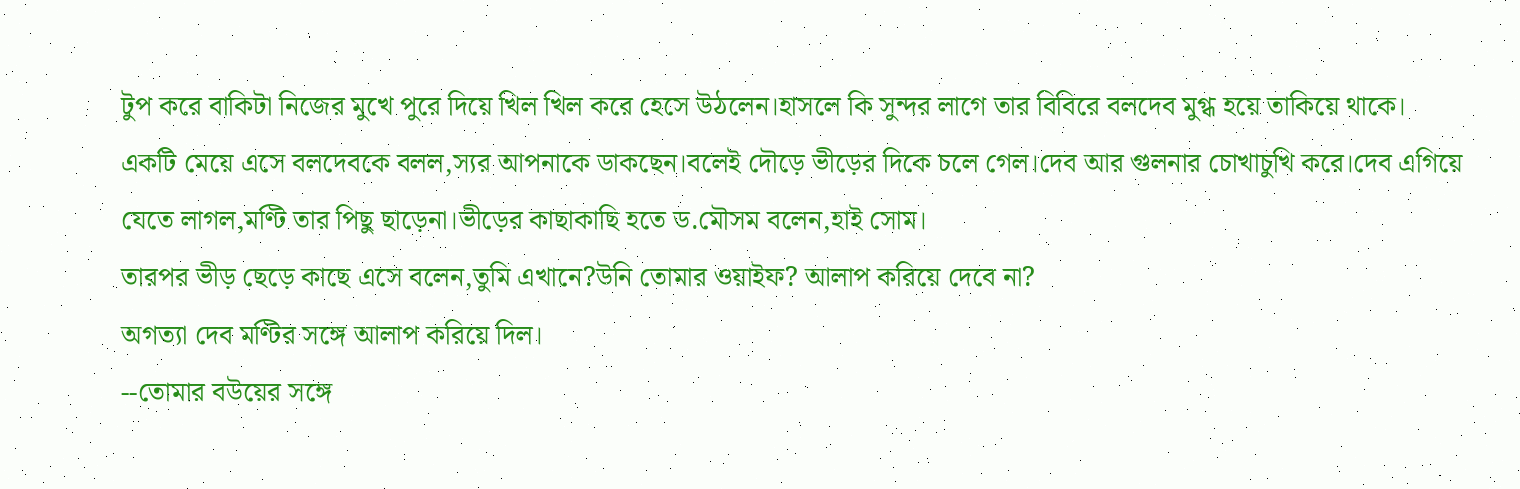টুপ করে বাকিটা নিজের মুখে পুরে দিয়ে খিল খিল করে হেসে উঠলেন।হাসলে কি সুন্দর লাগে তার বিবিরে বলদেব মুগ্ধ হয়ে তাকিয়ে থাকে।
একটি মেয়ে এসে বলদেবকে বলল,স্যর আপনাকে ডাকছেন।বলেই দৌড়ে ভীড়ের দিকে চলে গেল।দেব আর গুলনার চোখাচুখি করে।দেব এগিয়ে যেতে লাগল,মণ্টি তার পিছু ছাড়েনা।ভীড়ের কাছাকাছি হতে ড.মৌসম বলেন,হাই সোম।
তারপর ভীড় ছেড়ে কাছে এসে বলেন,তুমি এখানে?উনি তোমার ওয়াইফ? আলাপ করিয়ে দেবে না?
অগত্যা দেব মণ্টির সঙ্গে আলাপ করিয়ে দিল।
--তোমার বউয়ের সঙ্গে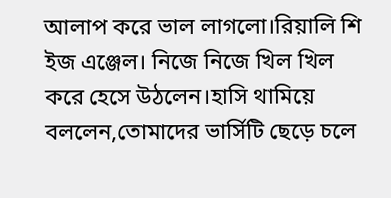আলাপ করে ভাল লাগলো।রিয়ালি শি ইজ এঞ্জেল। নিজে নিজে খিল খিল করে হেসে উঠলেন।হাসি থামিয়ে বললেন,তোমাদের ভার্সিটি ছেড়ে চলে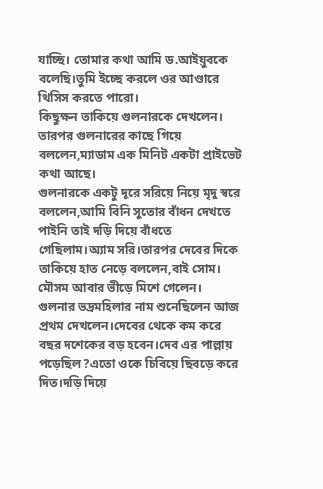যাচ্ছি। তোমার কথা আমি ড.আইয়ুবকে বলেছি।তুমি ইচ্ছে করলে ওর আণ্ডারে থিসিস করতে পারো।
কিছুক্ষন তাকিয়ে গুলনারকে দেখলেন। তারপর গুলনারের কাছে গিয়ে বললেন,ম্যাডাম এক মিনিট একটা প্রাইভেট কথা আছে।
গুলনারকে একটু দূরে সরিয়ে নিয়ে মৃদু স্বরে বললেন,আমি বিনি সুতোর বাঁধন দেখতে পাইনি তাই দড়ি দিয়ে বাঁধতে গেছিলাম।অ্যাম সরি।তারপর দেবের দিকে তাকিয়ে হাত নেড়ে বললেন,বাই সোম। মৌসম আবার ভীড়ে মিশে গেলেন।
গুলনার ভদ্রমহিলার নাম শুনেছিলেন আজ প্রথম দেখলেন।দেবের থেকে কম করে বছর দশেকের বড় হবেন।দেব এর পাল্লায় পড়েছিল?এতো ওকে চিবিয়ে ছিবড়ে করে দিত।দড়ি দিয়ে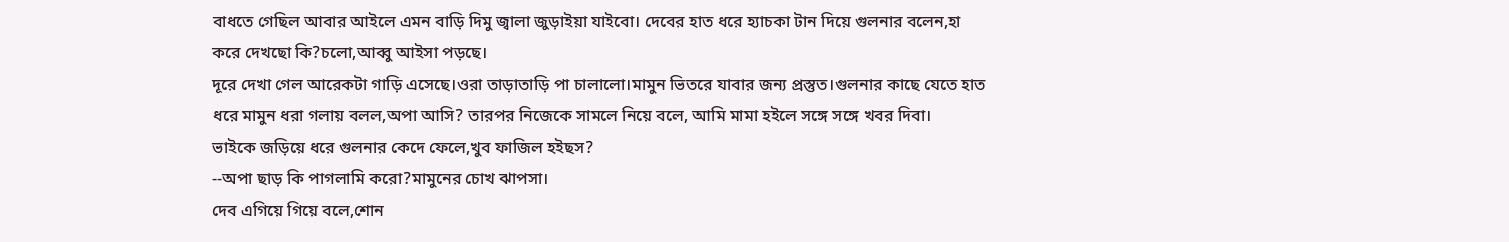বাধতে গেছিল আবার আইলে এমন বাড়ি দিমু জ্বালা জুড়াইয়া যাইবো। দেবের হাত ধরে হ্যাচকা টান দিয়ে গুলনার বলেন,হা করে দেখছো কি?চলো,আব্বু আইসা পড়ছে।
দূরে দেখা গেল আরেকটা গাড়ি এসেছে।ওরা তাড়াতাড়ি পা চালালো।মামুন ভিতরে যাবার জন্য প্রস্তুত।গুলনার কাছে যেতে হাত ধরে মামুন ধরা গলায় বলল,অপা আসি? তারপর নিজেকে সামলে নিয়ে বলে, আমি মামা হইলে সঙ্গে সঙ্গে খবর দিবা।
ভাইকে জড়িয়ে ধরে গুলনার কেদে ফেলে,খুব ফাজিল হইছস?
--অপা ছাড় কি পাগলামি করো?মামুনের চোখ ঝাপসা।
দেব এগিয়ে গিয়ে বলে,শোন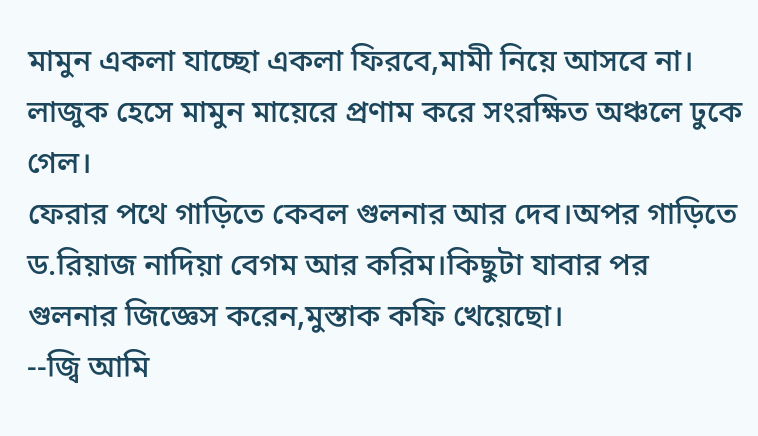মামুন একলা যাচ্ছো একলা ফিরবে,মামী নিয়ে আসবে না। লাজুক হেসে মামুন মায়েরে প্রণাম করে সংরক্ষিত অঞ্চলে ঢুকে গেল।
ফেরার পথে গাড়িতে কেবল গুলনার আর দেব।অপর গাড়িতে ড.রিয়াজ নাদিয়া বেগম আর করিম।কিছুটা যাবার পর গুলনার জিজ্ঞেস করেন,মুস্তাক কফি খেয়েছো।
--জ্বি আমি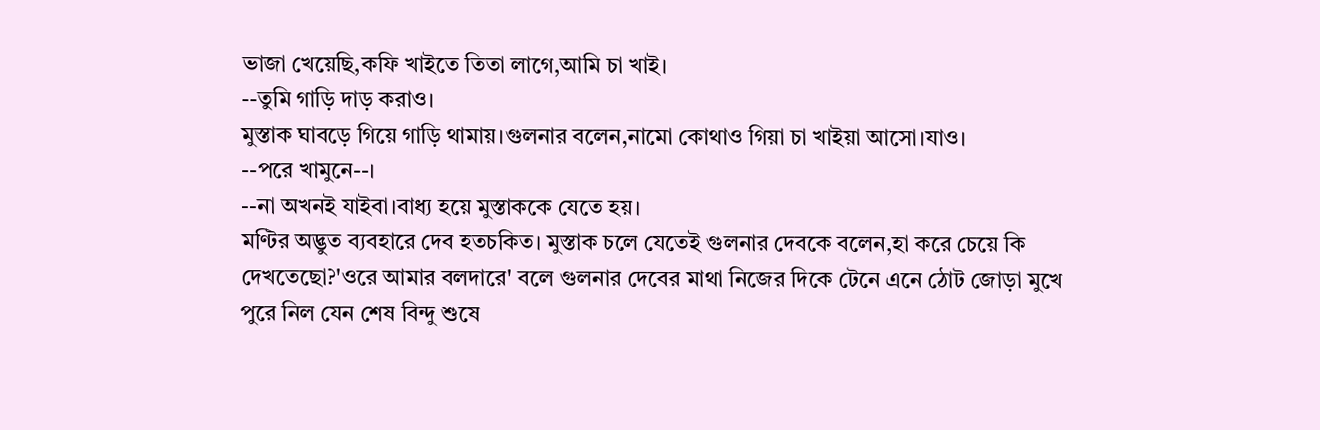ভাজা খেয়েছি,কফি খাইতে তিতা লাগে,আমি চা খাই।
--তুমি গাড়ি দাড় করাও।
মুস্তাক ঘাবড়ে গিয়ে গাড়ি থামায়।গুলনার বলেন,নামো কোথাও গিয়া চা খাইয়া আসো।যাও।
--পরে খামুনে--।
--না অখনই যাইবা।বাধ্য হয়ে মুস্তাককে যেতে হয়।
মণ্টির অদ্ভুত ব্যবহারে দেব হতচকিত। মুস্তাক চলে যেতেই গুলনার দেবকে বলেন,হা করে চেয়ে কি দেখতেছো?'ওরে আমার বলদারে' বলে গুলনার দেবের মাথা নিজের দিকে টেনে এনে ঠোট জোড়া মুখে পুরে নিল যেন শেষ বিন্দু শুষে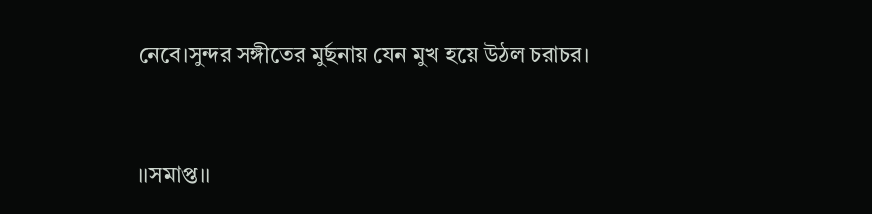নেবে।সুন্দর সঙ্গীতের মুর্ছনায় যেন মুখ হয়ে উঠল চরাচর।


।।সমাপ্ত।।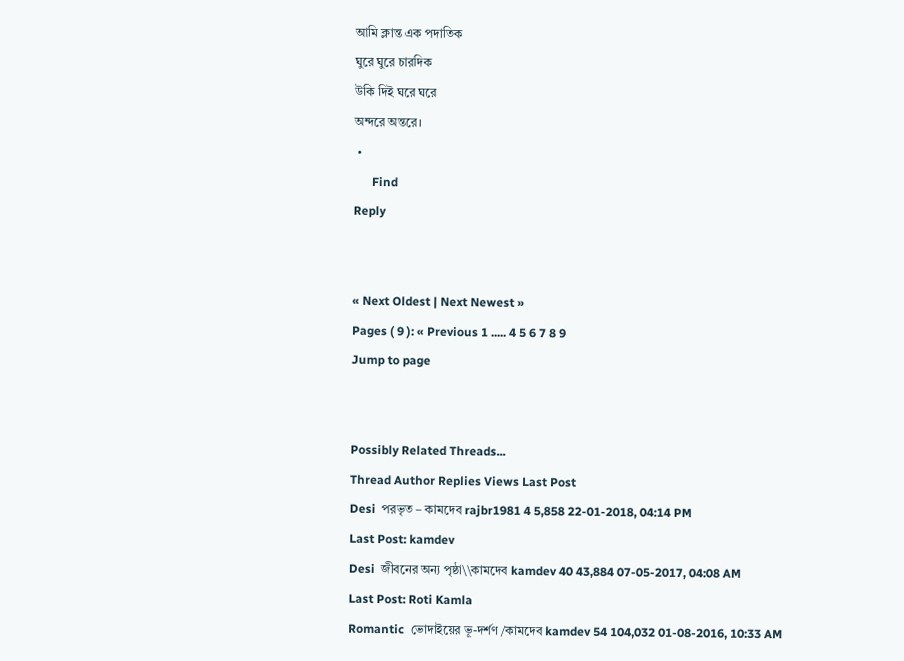আমি ক্লান্ত এক পদাতিক
ঘুরে ঘুরে চারদিক
উকি দিই ঘরে ঘরে
অন্দরে অন্তরে।
 •
      Find
Reply


« Next Oldest | Next Newest »
Pages ( 9 ): « Previous 1 ..... 4 5 6 7 8 9
Jump to page


Possibly Related Threads...
Thread Author Replies Views Last Post
Desi  পরভৃত – কামদেব rajbr1981 4 5,858 22-01-2018, 04:14 PM
Last Post: kamdev
Desi  জীবনের অন্য পৃষ্ঠা\\কামদেব kamdev 40 43,884 07-05-2017, 04:08 AM
Last Post: Roti Kamla
Romantic  ভোদাইয়ের ভূ-দর্শণ /কামদেব kamdev 54 104,032 01-08-2016, 10:33 AM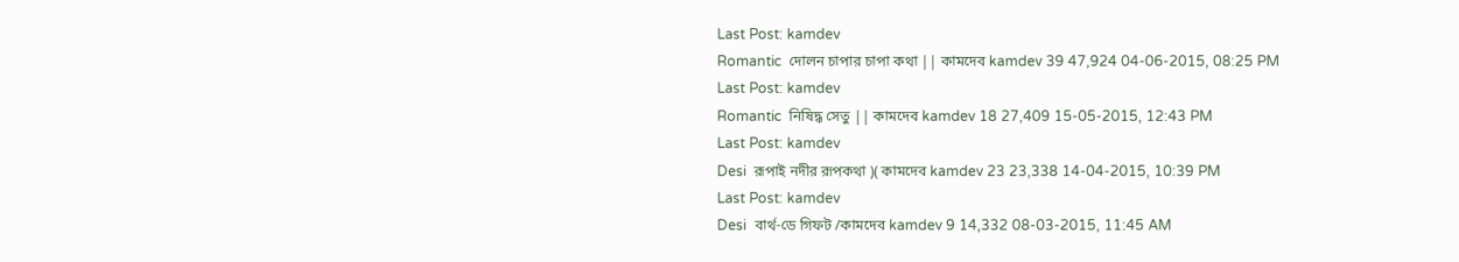Last Post: kamdev
Romantic  দোলন চাপার চাপা কথা || কামদেব kamdev 39 47,924 04-06-2015, 08:25 PM
Last Post: kamdev
Romantic  নিষিদ্ধ সেতু || কামদেব kamdev 18 27,409 15-05-2015, 12:43 PM
Last Post: kamdev
Desi  রূপাই নদীর রূপকথা )( কামদেব kamdev 23 23,338 14-04-2015, 10:39 PM
Last Post: kamdev
Desi  বার্থ-ডে গিফট /কামদেব kamdev 9 14,332 08-03-2015, 11:45 AM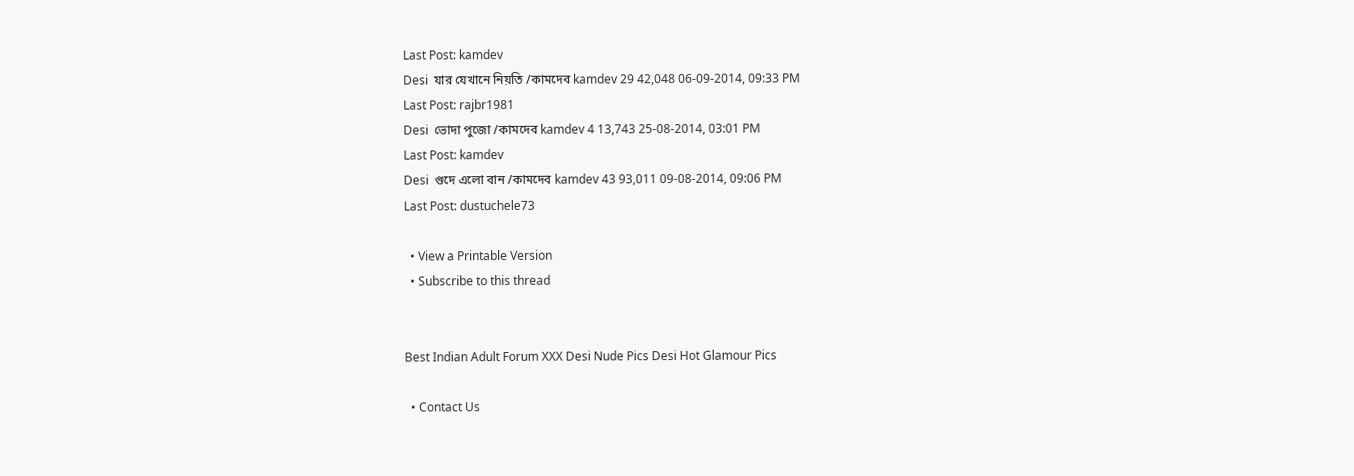Last Post: kamdev
Desi  যার যেখানে নিয়তি /কামদেব kamdev 29 42,048 06-09-2014, 09:33 PM
Last Post: rajbr1981
Desi  ভোদা পুজো /কামদেব kamdev 4 13,743 25-08-2014, 03:01 PM
Last Post: kamdev
Desi  গুদে এলো বান /কামদেব kamdev 43 93,011 09-08-2014, 09:06 PM
Last Post: dustuchele73

  • View a Printable Version
  • Subscribe to this thread


Best Indian Adult Forum XXX Desi Nude Pics Desi Hot Glamour Pics

  • Contact Us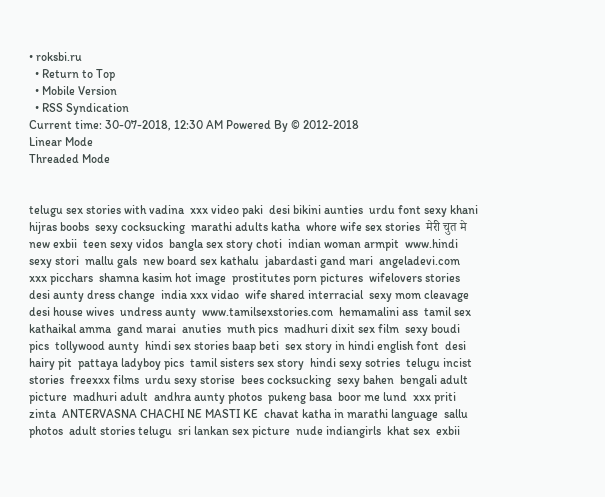• roksbi.ru
  • Return to Top
  • Mobile Version
  • RSS Syndication
Current time: 30-07-2018, 12:30 AM Powered By © 2012-2018
Linear Mode
Threaded Mode


telugu sex stories with vadina  xxx video paki  desi bikini aunties  urdu font sexy khani  hijras boobs  sexy cocksucking  marathi adults katha  whore wife sex stories  मेरी चुत मे  new exbii  teen sexy vidos  bangla sex story choti  indian woman armpit  www.hindi sexy stori  mallu gals  new board sex kathalu  jabardasti gand mari  angeladevi.com  xxx picchars  shamna kasim hot image  prostitutes porn pictures  wifelovers stories  desi aunty dress change  india xxx vidao  wife shared interracial  sexy mom cleavage  desi house wives  undress aunty  www.tamilsexstories.com  hemamalini ass  tamil sex kathaikal amma  gand marai  anuties  muth pics  madhuri dixit sex film  sexy boudi pics  tollywood aunty  hindi sex stories baap beti  sex story in hindi english font  desi hairy pit  pattaya ladyboy pics  tamil sisters sex story  hindi sexy sotries  telugu incist stories  freexxx films  urdu sexy storise  bees cocksucking  sexy bahen  bengali adult picture  madhuri adult  andhra aunty photos  pukeng basa  boor me lund  xxx priti zinta  ANTERVASNA CHACHI NE MASTI KE  chavat katha in marathi language  sallu photos  adult stories telugu  sri lankan sex picture  nude indiangirls  khat sex  exbii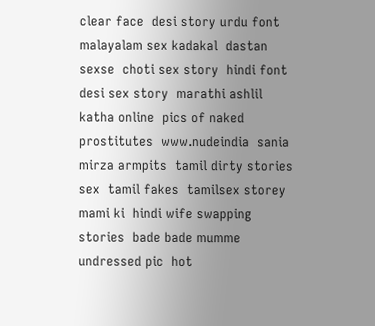clear face  desi story urdu font  malayalam sex kadakal  dastan sexse  choti sex story  hindi font desi sex story  marathi ashlil katha online  pics of naked prostitutes  www.nudeindia  sania mirza armpits  tamil dirty stories sex  tamil fakes  tamilsex storey  mami ki  hindi wife swapping stories  bade bade mumme  undressed pic  hot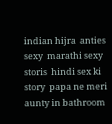indian hijra  anties sexy  marathi sexy storis  hindi sex ki story  papa ne meri  aunty in bathroom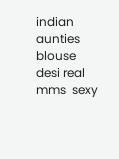indian aunties blouse  desi real mms  sexy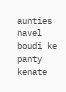aunties navel  boudi ke panty kenate